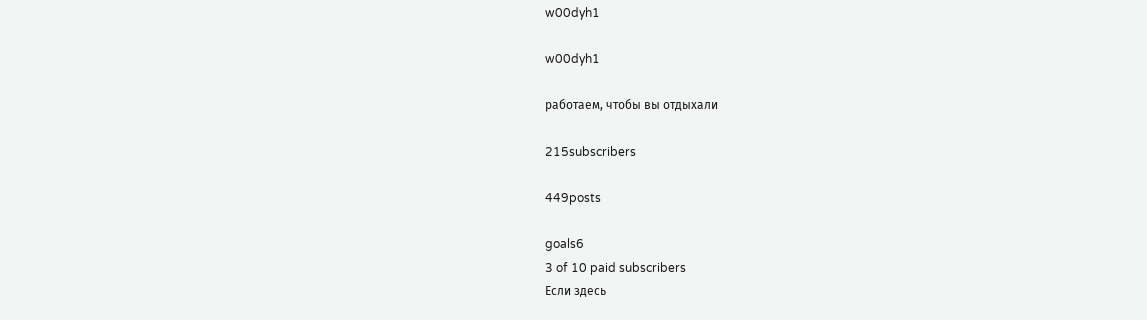w00dyh1

w00dyh1

работаем, чтобы вы отдыхали

215subscribers

449posts

goals6
3 of 10 paid subscribers
Если здесь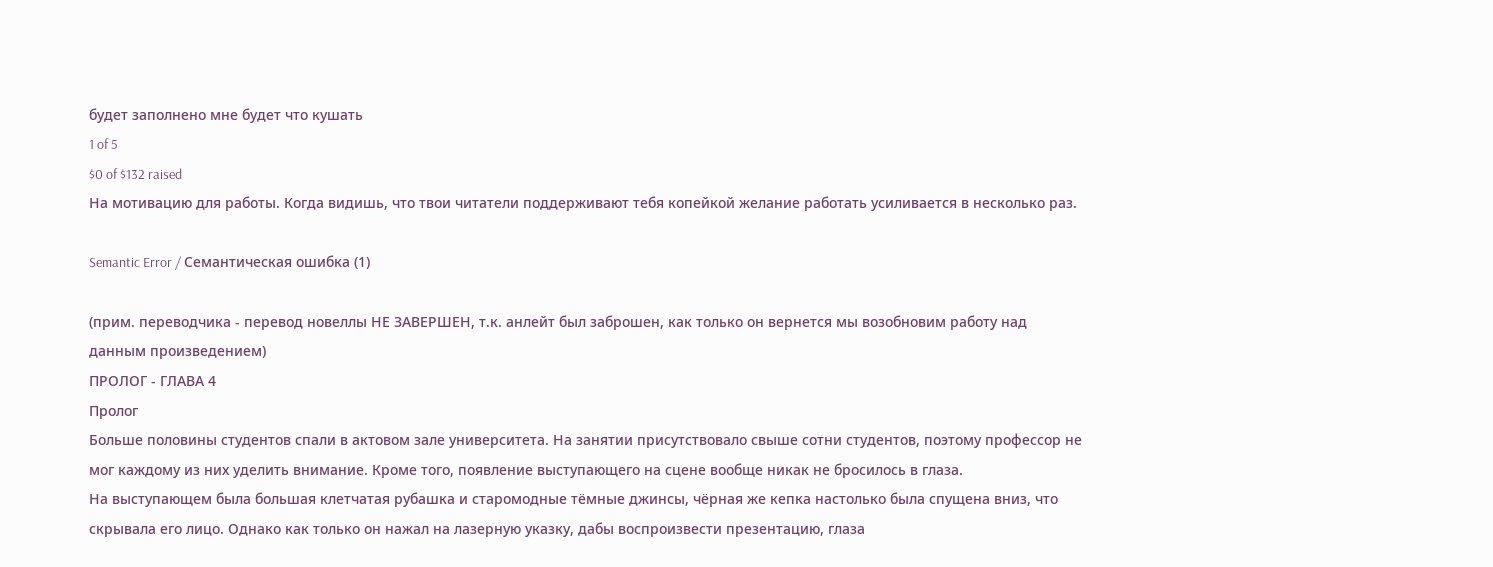будет заполнено мне будет что кушать
1 of 5
$0 of $132 raised
На мотивацию для работы. Когда видишь, что твои читатели поддерживают тебя копейкой желание работать усиливается в несколько раз.

Semantic Error / Семантическая ошибка (1)

(прим. переводчика - перевод новеллы НЕ ЗАВЕРШЕН, т.к. анлейт был заброшен, как только он вернется мы возобновим работу над данным произведением)
ПРОЛОГ - ГЛАВА 4
Пролог
Больше половины студентов спали в актовом зале университета. На занятии присутствовало свыше сотни студентов, поэтому профессор не мог каждому из них уделить внимание. Кроме того, появление выступающего на сцене вообще никак не бросилось в глаза.
На выступающем была большая клетчатая рубашка и старомодные тёмные джинсы, чёрная же кепка настолько была спущена вниз, что скрывала его лицо. Однако как только он нажал на лазерную указку, дабы воспроизвести презентацию, глаза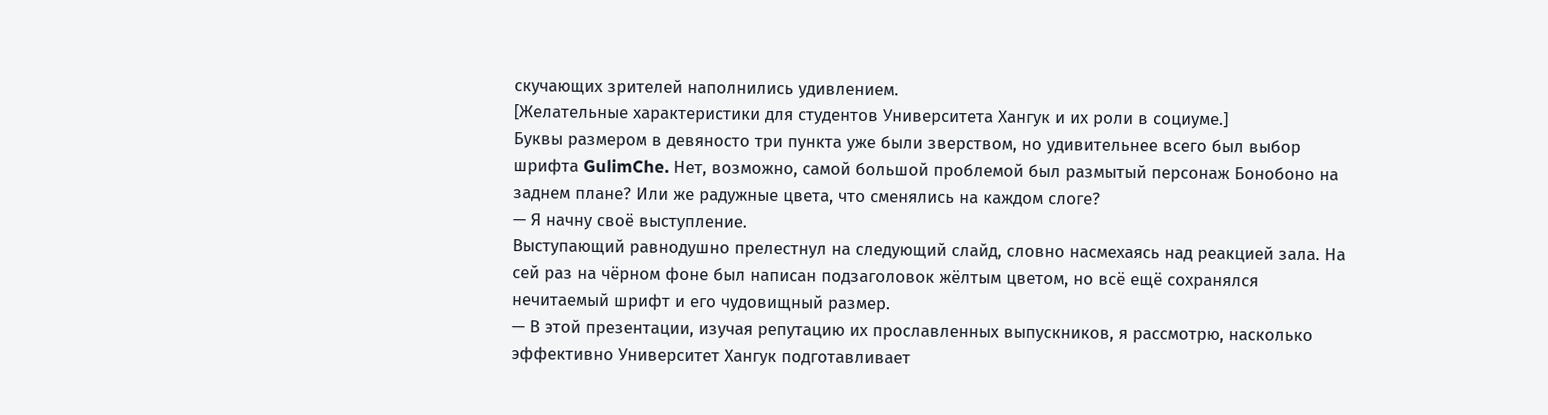скучающих зрителей наполнились удивлением.
[Желательные характеристики для студентов Университета Хангук и их роли в социуме.]
Буквы размером в девяносто три пункта уже были зверством, но удивительнее всего был выбор шрифта GulimChe. Нет, возможно, самой большой проблемой был размытый персонаж Бонобоно на заднем плане? Или же радужные цвета, что сменялись на каждом слоге?
— Я начну своё выступление.
Выступающий равнодушно прелестнул на следующий слайд, словно насмехаясь над реакцией зала. На сей раз на чёрном фоне был написан подзаголовок жёлтым цветом, но всё ещё сохранялся нечитаемый шрифт и его чудовищный размер.
— В этой презентации, изучая репутацию их прославленных выпускников, я рассмотрю, насколько эффективно Университет Хангук подготавливает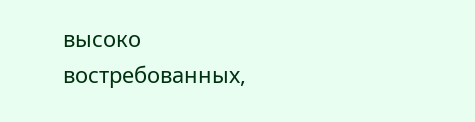высоко востребованных,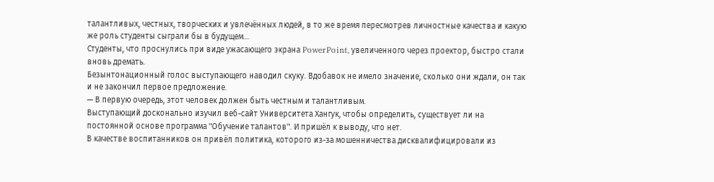талантливых, честных, творческих и увлечённых людей, в то же время пересмотрев личностные качества и какую же роль студенты сыграли бы в будущем...
Студенты, что проснулись при виде ужасающего экрана PowerPoint, увеличенного через проектор, быстро стали вновь дремать.
Безынтонационный голос выступающего наводил скуку. Вдобавок не имело значение, сколько они ждали, он так и не закончил первое предложение.
— В первую очередь, этот человек должен быть честным и талантливым.
Выступающий досконально изучил веб-сайт Университета Хангук, чтобы определить, существует ли на постоянной основе программа "Обучение талантов". И пришёл к выводу, что нет.
В качестве воспитанников он привёл политика, которого из-за мошенничества дисквалифицировали из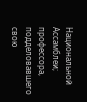Национальной Ассамблеи; профессора, подделовавшего свою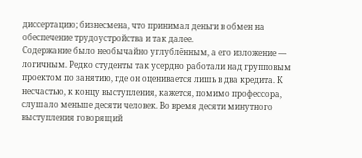диссертацию; бизнесмена, что принимал деньги в обмен на обеспечение трудоустройства и так далее.
Содержание было необычайно углублённым, а его изложение — логичным. Редко студенты так усердно работали над групповым проектом по занятию, где он оценивается лишь в два кредита. К несчастью, к концу выступления, кажется, помимо профессора, слушало меньше десяти человек. Во время десяти минутного выступления говорящий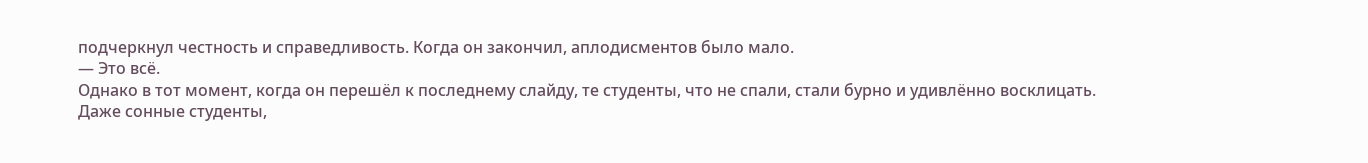подчеркнул честность и справедливость. Когда он закончил, аплодисментов было мало.
— Это всё.
Однако в тот момент, когда он перешёл к последнему слайду, те студенты, что не спали, стали бурно и удивлённо восклицать.
Даже сонные студенты,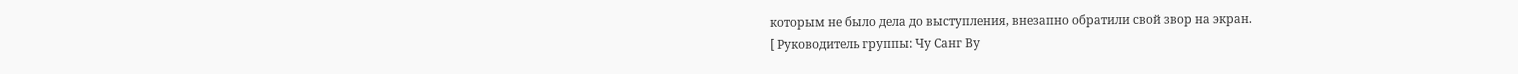которым не было дела до выступления, внезапно обратили свой звор на экран.
[ Руководитель группы: Чу Санг Ву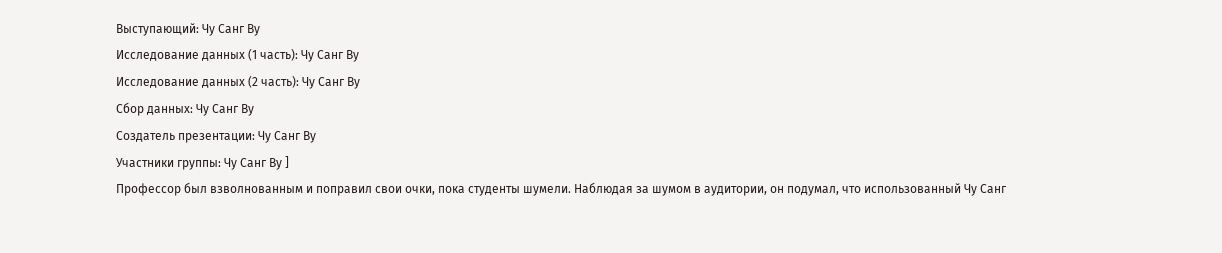Выступающий: Чу Санг Ву
Исследование данных (1 часть): Чу Санг Ву
Исследование данных (2 часть): Чу Санг Ву
Сбор данных: Чу Санг Ву
Создатель презентации: Чу Санг Ву
Участники группы: Чу Санг Ву ]
Профессор был взволнованным и поправил свои очки, пока студенты шумели. Наблюдая за шумом в аудитории, он подумал, что использованный Чу Санг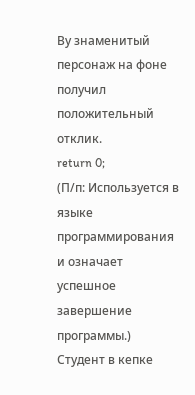Ву знаменитый персонаж на фоне получил положительный отклик.
return 0;
(П/п: Используется в языке программирования и означает успешное завершение программы.)
Студент в кепке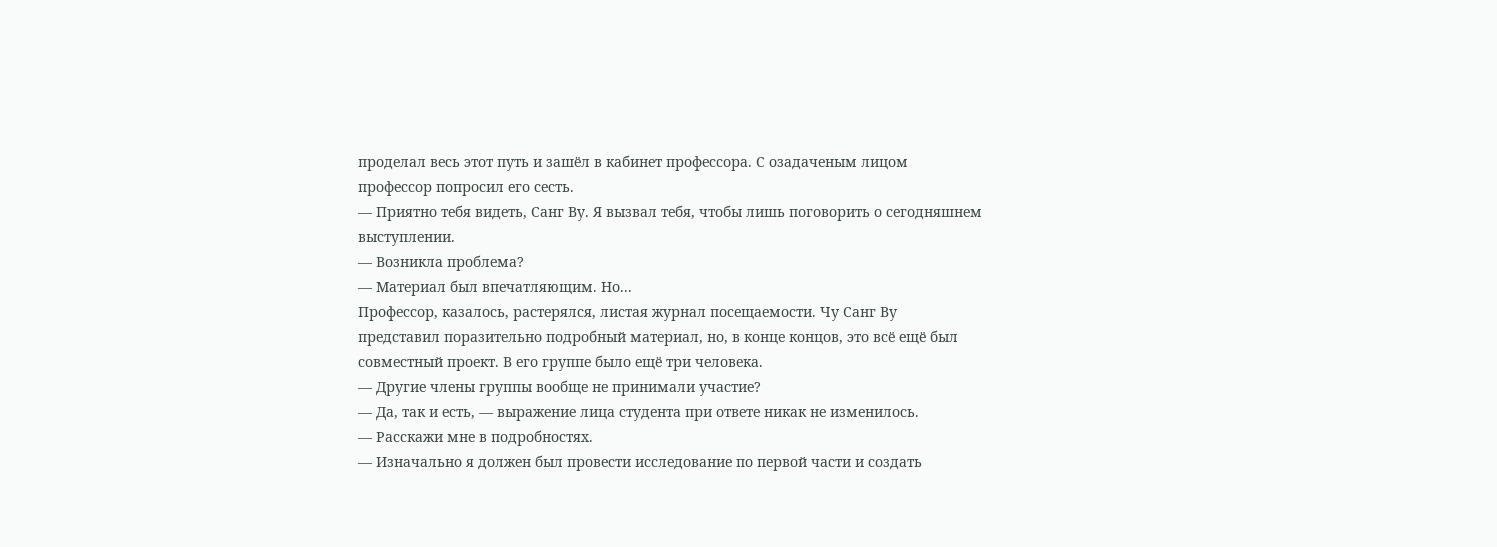проделал весь этот путь и зашёл в кабинет профессора. С озадаченым лицом профессор попросил его сесть.
— Приятно тебя видеть, Санг Ву. Я вызвал тебя, чтобы лишь поговорить о сегодняшнем выступлении.
— Возникла проблема?
— Материал был впечатляющим. Но...
Профессор, казалось, растерялся, листая журнал посещаемости. Чу Санг Ву представил поразительно подробный материал, но, в конце концов, это всё ещё был совместный проект. В его группе было ещё три человека.
— Другие члены группы вообще не принимали участие?
— Да, так и есть, — выражение лица студента при ответе никак не изменилось.
— Расскажи мне в подробностях.
— Изначально я должен был провести исследование по первой части и создать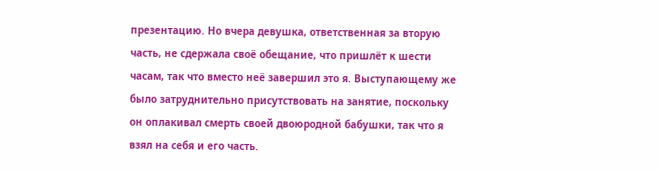презентацию. Но вчера девушка, ответственная за вторую часть, не сдержала своё обещание, что пришлёт к шести часам, так что вместо неё завершил это я. Выступающему же было затруднительно присутствовать на занятие, поскольку он оплакивал смерть своей двоюродной бабушки, так что я взял на себя и его часть.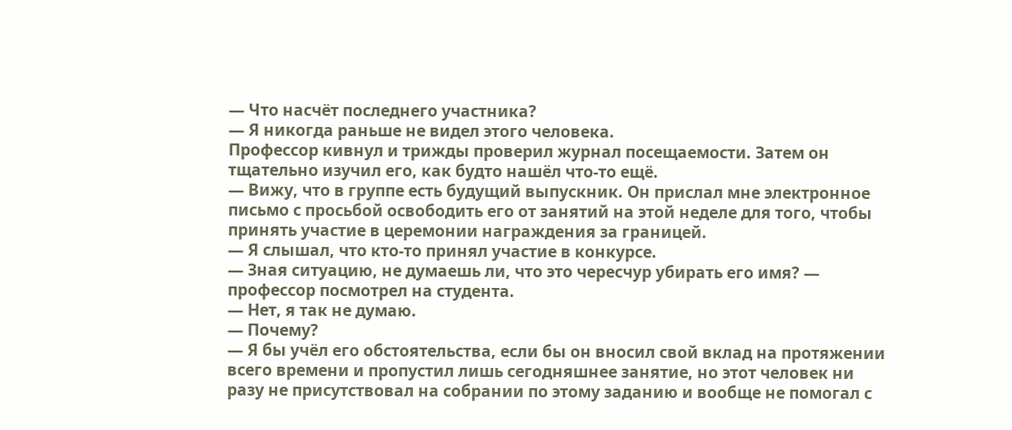— Что насчёт последнего участника?
— Я никогда раньше не видел этого человека.
Профессор кивнул и трижды проверил журнал посещаемости. Затем он тщательно изучил его, как будто нашёл что-то ещё.
— Вижу, что в группе есть будущий выпускник. Он прислал мне электронное письмо с просьбой освободить его от занятий на этой неделе для того, чтобы принять участие в церемонии награждения за границей.
— Я слышал, что кто-то принял участие в конкурсе.
— Зная ситуацию, не думаешь ли, что это чересчур убирать его имя? — профессор посмотрел на студента.
— Нет, я так не думаю.
— Почему?
— Я бы учёл его обстоятельства, если бы он вносил свой вклад на протяжении всего времени и пропустил лишь сегодняшнее занятие, но этот человек ни разу не присутствовал на собрании по этому заданию и вообще не помогал с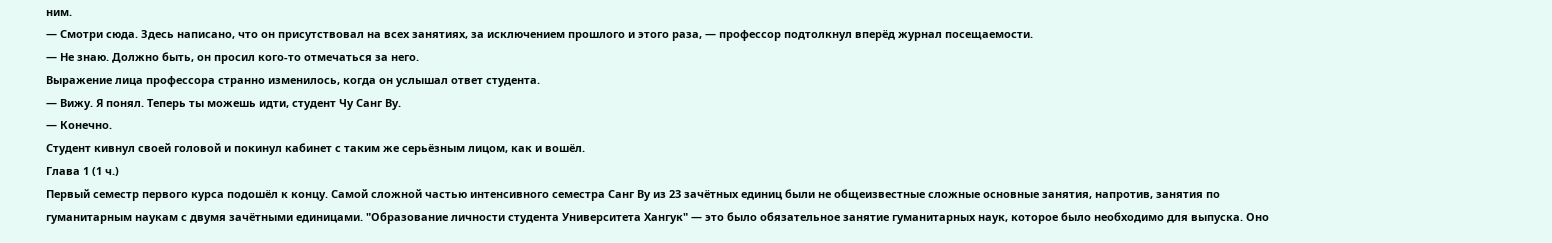ним.
— Смотри сюда. Здесь написано, что он присутствовал на всех занятиях, за исключением прошлого и этого раза, — профессор подтолкнул вперёд журнал посещаемости.
— Не знаю. Должно быть, он просил кого-то отмечаться за него.
Выражение лица профессора странно изменилось, когда он услышал ответ студента.
— Вижу. Я понял. Теперь ты можешь идти, студент Чу Санг Ву.
— Конечно.
Студент кивнул своей головой и покинул кабинет с таким же серьёзным лицом, как и вошёл.
Глава 1 (1 ч.)
Первый семестр первого курса подошёл к концу. Самой сложной частью интенсивного семестра Санг Ву из 23 зачётных единиц были не общеизвестные сложные основные занятия, напротив, занятия по гуманитарным наукам с двумя зачётными единицами. "Образование личности студента Университета Хангук" — это было обязательное занятие гуманитарных наук, которое было необходимо для выпуска. Оно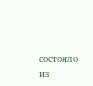состояло из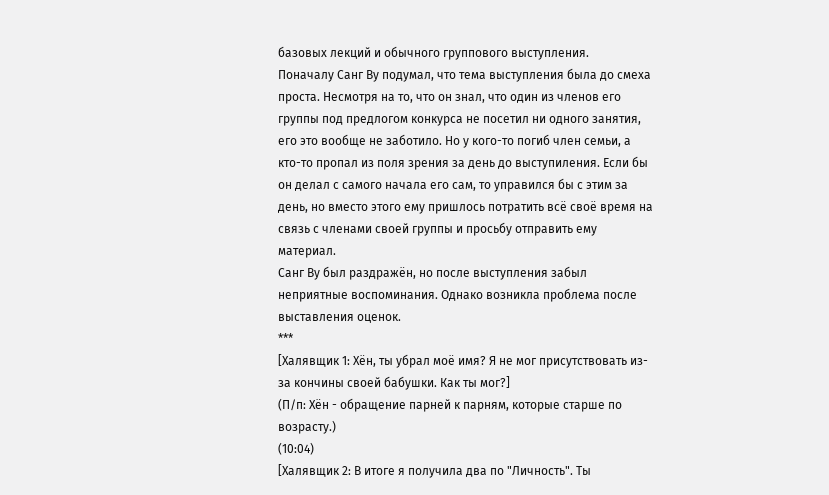базовых лекций и обычного группового выступления.
Поначалу Санг Ву подумал, что тема выступления была до смеха проста. Несмотря на то, что он знал, что один из членов его группы под предлогом конкурса не посетил ни одного занятия, его это вообще не заботило. Но у кого-то погиб член семьи, а кто-то пропал из поля зрения за день до выступиления. Если бы он делал с самого начала его сам, то управился бы с этим за день, но вместо этого ему пришлось потратить всё своё время на связь с членами своей группы и просьбу отправить ему материал.
Санг Ву был раздражён, но после выступления забыл неприятные воспоминания. Однако возникла проблема после выставления оценок.
***
[Халявщик 1: Хён, ты убрал моё имя? Я не мог присутствовать из-за кончины своей бабушки. Как ты мог?]
(П/п: Хён - обращение парней к парням, которые старше по возрасту.)
(10:04)
[Халявщик 2: В итоге я получила два по "Личность". Ты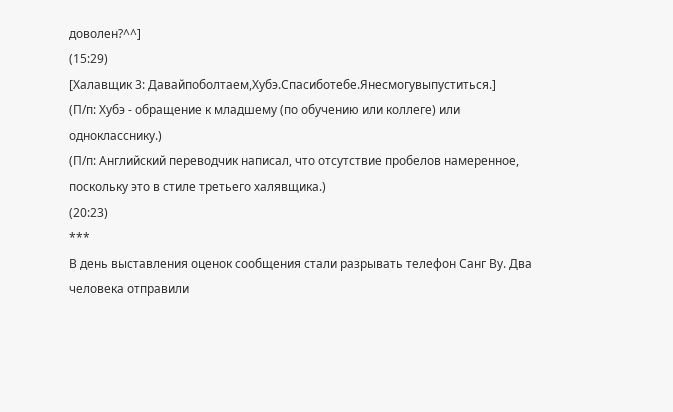доволен?^^]
(15:29)
[Халавщик 3: Давайпоболтаем,Хубэ.Спасиботебе.Янесмогувыпуститься.]
(П/п: Хубэ - обращение к младшему (по обучению или коллеге) или однокласснику.)
(П/п: Английский переводчик написал, что отсутствие пробелов намеренное, поскольку это в стиле третьего халявщика.)
(20:23)
***
В день выставления оценок сообщения стали разрывать телефон Санг Ву. Два человека отправили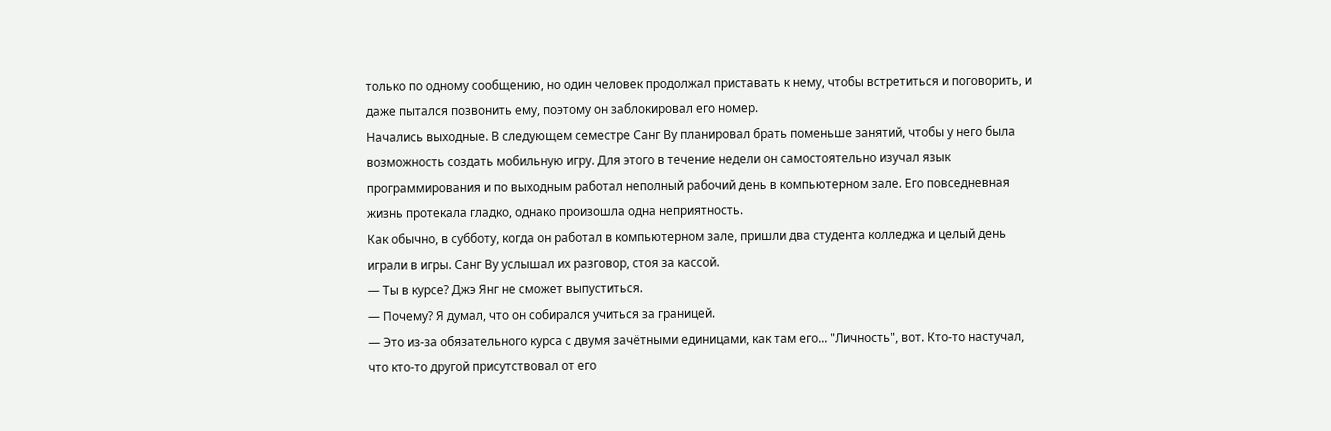только по одному сообщению, но один человек продолжал приставать к нему, чтобы встретиться и поговорить, и даже пытался позвонить ему, поэтому он заблокировал его номер.
Начались выходные. В следующем семестре Санг Ву планировал брать поменьше занятий, чтобы у него была возможность создать мобильную игру. Для этого в течение недели он самостоятельно изучал язык программирования и по выходным работал неполный рабочий день в компьютерном зале. Его повседневная жизнь протекала гладко, однако произошла одна неприятность.
Как обычно, в субботу, когда он работал в компьютерном зале, пришли два студента колледжа и целый день играли в игры. Санг Ву услышал их разговор, стоя за кассой.
— Ты в курсе? Джэ Янг не сможет выпуститься.
— Почему? Я думал, что он собирался учиться за границей.
— Это из-за обязательного курса с двумя зачётными единицами, как там его... "Личность", вот. Кто-то настучал, что кто-то другой присутствовал от его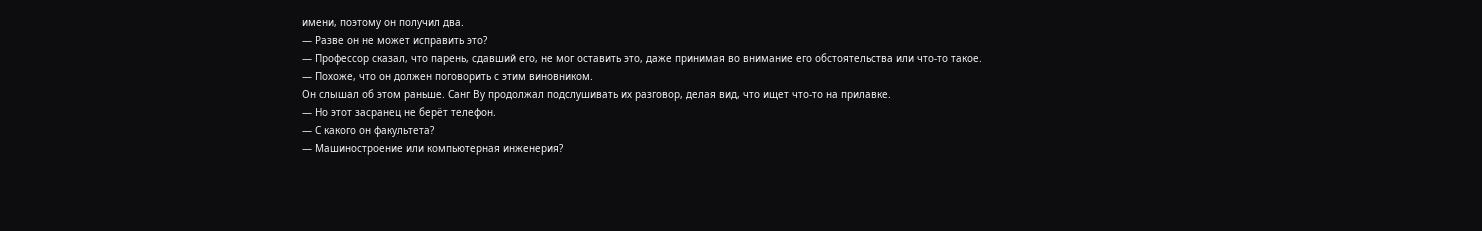имени, поэтому он получил два.
— Разве он не может исправить это?
— Профессор сказал, что парень, сдавший его, не мог оставить это, даже принимая во внимание его обстоятельства или что-то такое.
— Похоже, что он должен поговорить с этим виновником.
Он слышал об этом раньше. Санг Ву продолжал подслушивать их разговор, делая вид, что ищет что-то на прилавке.
— Но этот засранец не берёт телефон.
— С какого он факультета?
— Машиностроение или компьютерная инженерия?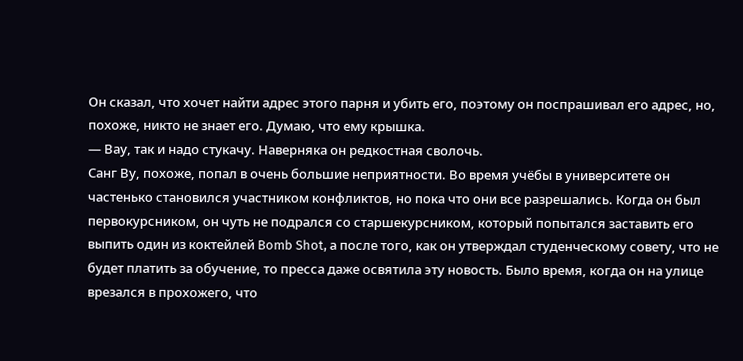Он сказал, что хочет найти адрес этого парня и убить его, поэтому он поспрашивал его адрес, но, похоже, никто не знает его. Думаю, что ему крышка.
— Вау, так и надо стукачу. Наверняка он редкостная сволочь.
Санг Ву, похоже, попал в очень большие неприятности. Во время учёбы в университете он частенько становился участником конфликтов, но пока что они все разрешались. Когда он был первокурсником, он чуть не подрался со старшекурсником, который попытался заставить его выпить один из коктейлей Bomb Shot, а после того, как он утверждал студенческому совету, что не будет платить за обучение, то пресса даже освятила эту новость. Было время, когда он на улице врезался в прохожего, что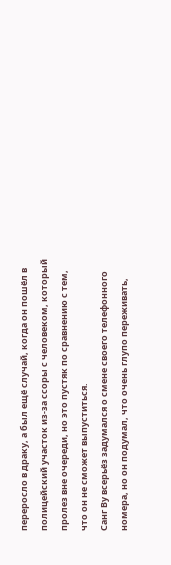переросло в драку, а был ещё случай, когда он пошёл в полицейский участок из-за ссоры с человеком, который пролез вне очереди, но это пустяк по сравнению с тем, что он не сможет выпуститься.
Санг Ву всерьёз задумался о смене своего телефонного номера, но он подумал, что очень глупо переживать,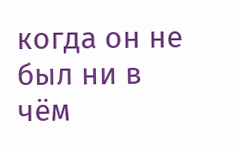когда он не был ни в чём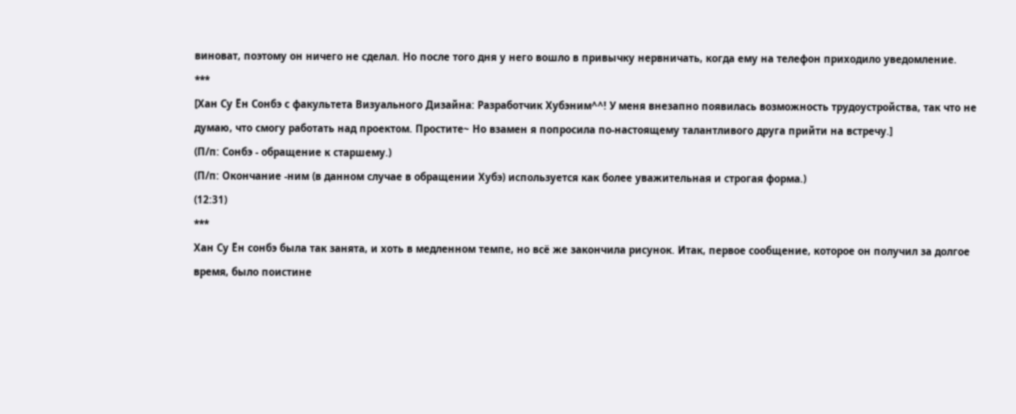виноват, поэтому он ничего не сделал. Но после того дня у него вошло в привычку нервничать, когда ему на телефон приходило уведомление.
***
[Хан Су Ён Сонбэ с факультета Визуального Дизайна: Разработчик Хубэним^^! У меня внезапно появилась возможность трудоустройства, так что не думаю, что смогу работать над проектом. Простите~ Но взамен я попросила по-настоящему талантливого друга прийти на встречу.]
(П/п: Сонбэ - обращение к старшему.)
(П/п: Окончание -ним (в данном случае в обращении Хубэ) используется как более уважительная и строгая форма.)
(12:31)
***
Хан Су Ён сонбэ была так занята, и хоть в медленном темпе, но всё же закончила рисунок. Итак, первое сообщение, которое он получил за долгое время, было поистине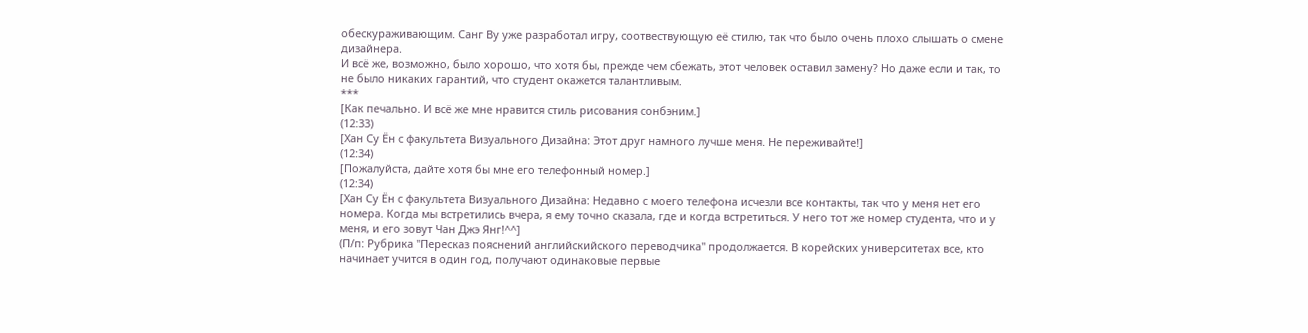обескураживающим. Санг Ву уже разработал игру, соотвествующую её стилю, так что было очень плохо слышать о смене дизайнера.
И всё же, возможно, было хорошо, что хотя бы, прежде чем сбежать, этот человек оставил замену? Но даже если и так, то не было никаких гарантий, что студент окажется талантливым.
***
[Как печально. И всё же мне нравится стиль рисования сонбэним.]
(12:33)
[Хан Су Ён с факультета Визуального Дизайна: Этот друг намного лучше меня. Не переживайте!]
(12:34)
[Пожалуйста, дайте хотя бы мне его телефонный номер.]
(12:34)
[Хан Су Ён с факультета Визуального Дизайна: Недавно с моего телефона исчезли все контакты, так что у меня нет его номера. Когда мы встретились вчера, я ему точно сказала, где и когда встретиться. У него тот же номер студента, что и у меня, и его зовут Чан Джэ Янг!^^]
(П/п: Рубрика "Пересказ пояснений английскийского переводчика" продолжается. В корейских университетах все, кто начинает учится в один год, получают одинаковые первые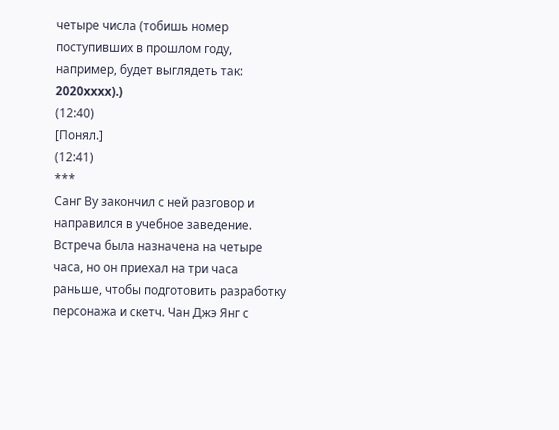четыре числа (тобишь номер поступивших в прошлом году, например, будет выглядеть так: 2020xxxx).)
(12:40)
[Понял.]
(12:41)
***
Санг Ву закончил с ней разговор и направился в учебное заведение. Встреча была назначена на четыре часа, но он приехал на три часа раньше, чтобы подготовить разработку персонажа и скетч. Чан Джэ Янг с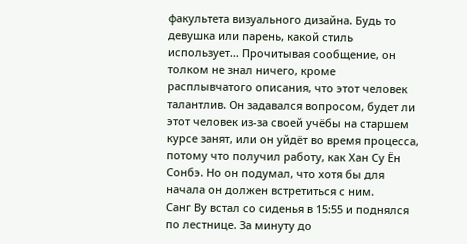факультета визуального дизайна. Будь то девушка или парень, какой стиль использует... Прочитывая сообщение, он толком не знал ничего, кроме расплывчатого описания, что этот человек талантлив. Он задавался вопросом, будет ли этот человек из-за своей учёбы на старшем курсе занят, или он уйдёт во время процесса, потому что получил работу, как Хан Су Ён Сонбэ. Но он подумал, что хотя бы для начала он должен встретиться с ним.
Санг Ву встал со сиденья в 15:55 и поднялся по лестнице. За минуту до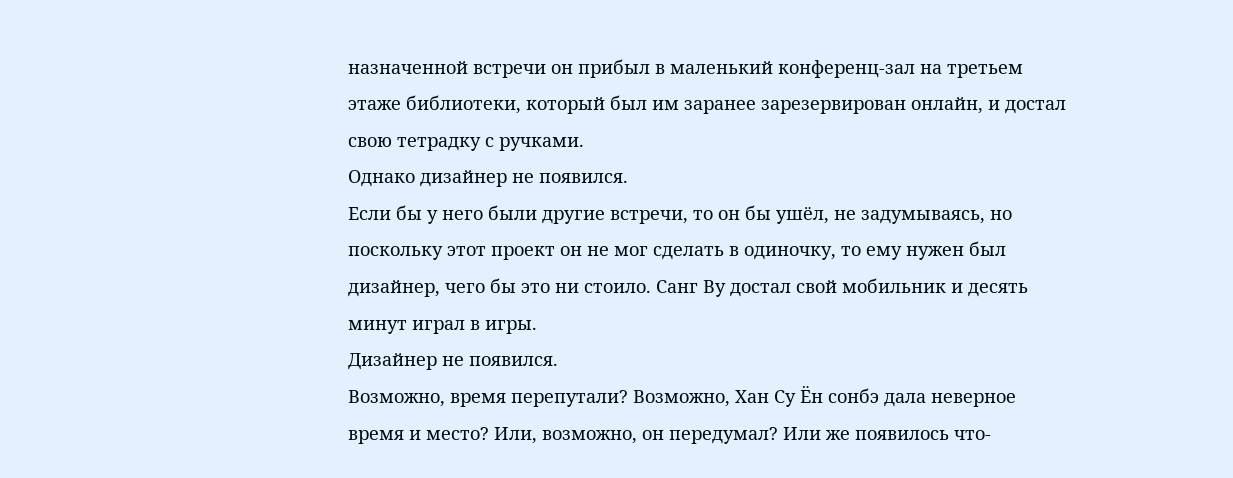назначенной встречи он прибыл в маленький конференц-зал на третьем этаже библиотеки, который был им заранее зарезервирован онлайн, и достал свою тетрадку с ручками.
Однако дизайнер не появился.
Если бы у него были другие встречи, то он бы ушёл, не задумываясь, но поскольку этот проект он не мог сделать в одиночку, то ему нужен был дизайнер, чего бы это ни стоило. Санг Ву достал свой мобильник и десять минут играл в игры.
Дизайнер не появился.
Возможно, время перепутали? Возможно, Хан Су Ён сонбэ дала неверное время и место? Или, возможно, он передумал? Или же появилось что-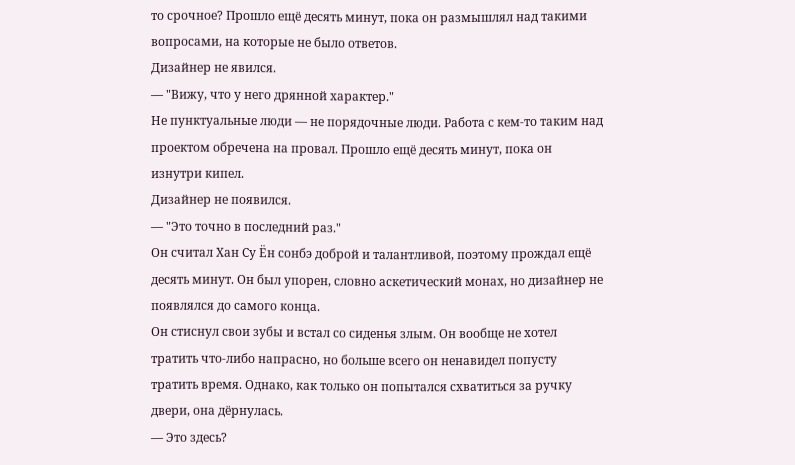то срочное? Прошло ещё десять минут, пока он размышлял над такими вопросами, на которые не было ответов.
Дизайнер не явился.
— "Вижу, что у него дрянной характер."
Не пунктуальные люди — не порядочные люди. Работа с кем-то таким над проектом обречена на провал. Прошло ещё десять минут, пока он изнутри кипел.
Дизайнер не появился.
— "Это точно в последний раз."
Он считал Хан Су Ён сонбэ доброй и талантливой, поэтому прождал ещё десять минут. Он был упорен, словно аскетический монах, но дизайнер не появлялся до самого конца.
Он стиснул свои зубы и встал со сиденья злым. Он вообще не хотел тратить что-либо напрасно, но больше всего он ненавидел попусту тратить время. Однако, как только он попытался схватиться за ручку двери, она дёрнулась.
— Это здесь?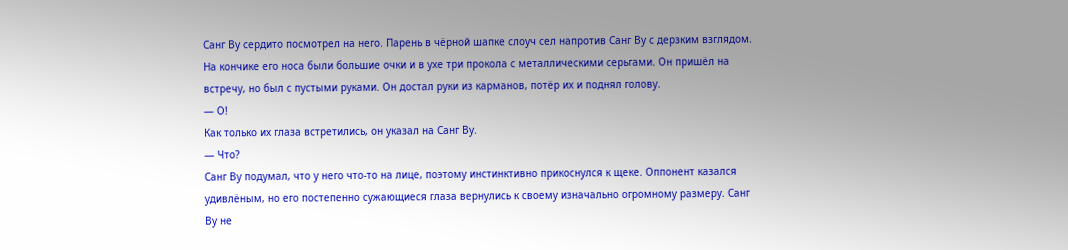Санг Ву сердито посмотрел на него. Парень в чёрной шапке слоуч сел напротив Санг Ву с дерзким взглядом. На кончике его носа были большие очки и в ухе три прокола с металлическими серьгами. Он пришёл на встречу, но был с пустыми руками. Он достал руки из карманов, потёр их и поднял голову.
— О!
Как только их глаза встретились, он указал на Санг Ву.
— Что?
Санг Ву подумал, что у него что-то на лице, поэтому инстинктивно прикоснулся к щеке. Оппонент казался удивлёным, но его постепенно сужающиеся глаза вернулись к своему изначально огромному размеру. Санг Ву не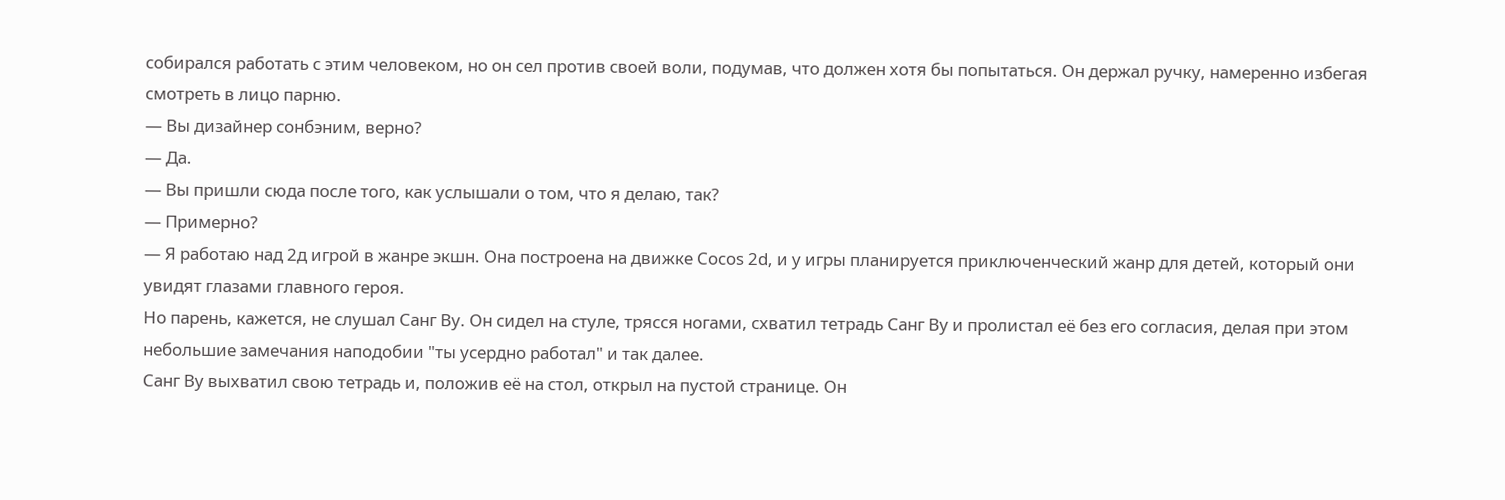собирался работать с этим человеком, но он сел против своей воли, подумав, что должен хотя бы попытаться. Он держал ручку, намеренно избегая смотреть в лицо парню.
— Вы дизайнер сонбэним, верно?
— Да.
— Вы пришли сюда после того, как услышали о том, что я делаю, так?
— Примерно?
— Я работаю над 2д игрой в жанре экшн. Она построена на движке Cocos 2d, и у игры планируется приключенческий жанр для детей, который они увидят глазами главного героя.
Но парень, кажется, не слушал Санг Ву. Он сидел на стуле, трясся ногами, схватил тетрадь Санг Ву и пролистал её без его согласия, делая при этом небольшие замечания наподобии "ты усердно работал" и так далее.
Санг Ву выхватил свою тетрадь и, положив её на стол, открыл на пустой странице. Он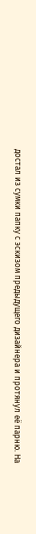достал из сумки папку с эскизом предыдущего дизайнера и протянул её парню. На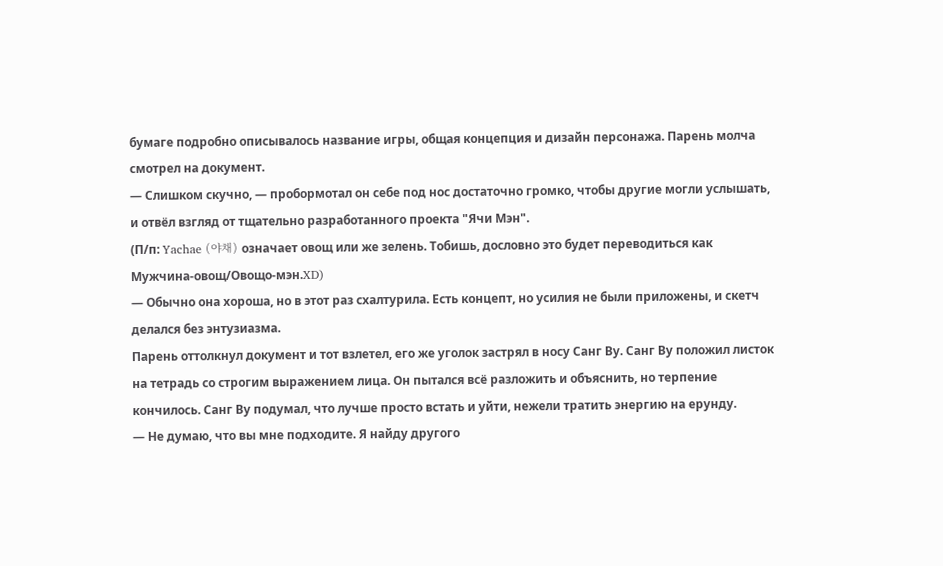бумаге подробно описывалось название игры, общая концепция и дизайн персонажа. Парень молча смотрел на документ.
— Слишком скучно, — пробормотал он себе под нос достаточно громко, чтобы другие могли услышать, и отвёл взгляд от тщательно разработанного проекта "Ячи Мэн".
(П/п: Yachae (야채) означает овощ или же зелень. Тобишь, дословно это будет переводиться как Мужчина-овощ/Овощо-мэн.XD)
— Обычно она хороша, но в этот раз схалтурила. Есть концепт, но усилия не были приложены, и скетч делался без энтузиазма.
Парень оттолкнул документ и тот взлетел, его же уголок застрял в носу Санг Ву. Санг Ву положил листок на тетрадь со строгим выражением лица. Он пытался всё разложить и объяснить, но терпение кончилось. Санг Ву подумал, что лучше просто встать и уйти, нежели тратить энергию на ерунду.
— Не думаю, что вы мне подходите. Я найду другого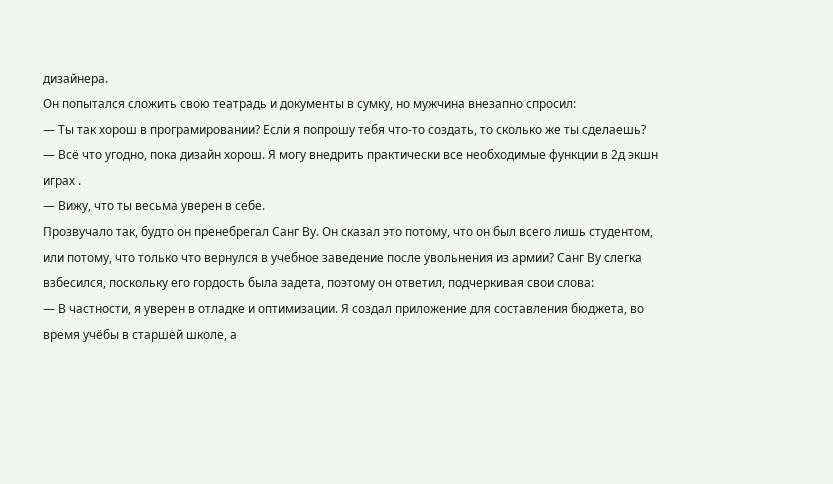дизайнера.
Он попытался сложить свою театрадь и документы в сумку, но мужчина внезапно спросил:
— Ты так хорош в програмировании? Если я попрошу тебя что-то создать, то сколько же ты сделаешь?
— Всё что угодно, пока дизайн хорош. Я могу внедрить практически все необходимые функции в 2д экшн играх .
— Вижу, что ты весьма уверен в себе.
Прозвучало так, будто он пренебрегал Санг Ву. Он сказал это потому, что он был всего лишь студентом, или потому, что только что вернулся в учебное заведение после увольнения из армии? Санг Ву слегка взбесился, поскольку его гордость была задета, поэтому он ответил, подчеркивая свои слова:
— В частности, я уверен в отладке и оптимизации. Я создал приложение для составления бюджета, во время учёбы в старшей школе, а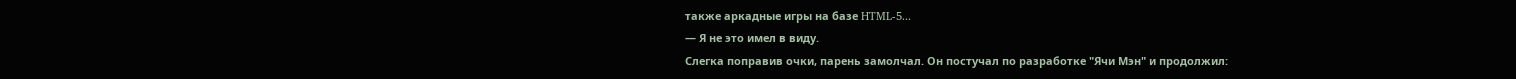также аркадные игры на базе HTML-5...
— Я не это имел в виду.
Слегка поправив очки, парень замолчал. Он постучал по разработке "Ячи Мэн" и продолжил: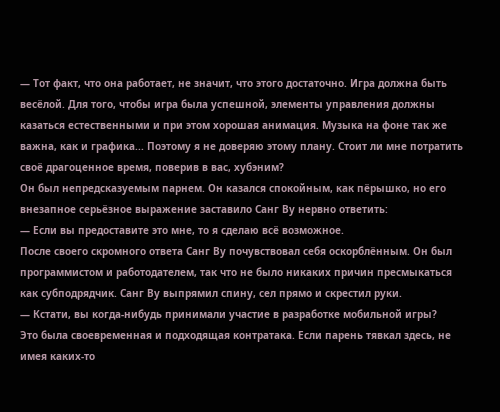— Тот факт, что она работает, не значит, что этого достаточно. Игра должна быть весёлой. Для того, чтобы игра была успешной, элементы управления должны казаться естественными и при этом хорошая анимация. Музыка на фоне так же важна, как и графика... Поэтому я не доверяю этому плану. Стоит ли мне потратить своё драгоценное время, поверив в вас, хубэним?
Он был непредсказуемым парнем. Он казался спокойным, как пёрышко, но его внезапное серьёзное выражение заставило Санг Ву нервно ответить:
— Если вы предоставите это мне, то я сделаю всё возможное.
После своего скромного ответа Санг Ву почувствовал себя оскорблённым. Он был программистом и работодателем, так что не было никаких причин пресмыкаться как субподрядчик. Санг Ву выпрямил спину, сел прямо и скрестил руки.
— Кстати, вы когда-нибудь принимали участие в разработке мобильной игры?
Это была своевременная и подходящая контратака. Если парень тявкал здесь, не имея каких-то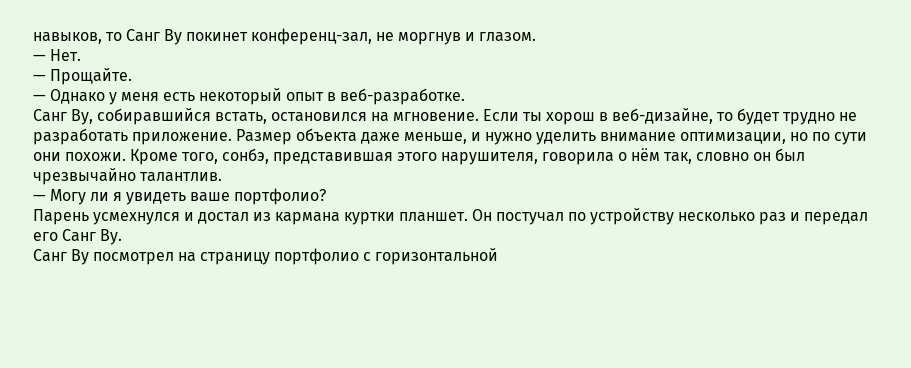навыков, то Санг Ву покинет конференц-зал, не моргнув и глазом.
— Нет.
— Прощайте.
— Однако у меня есть некоторый опыт в веб-разработке.
Санг Ву, собиравшийся встать, остановился на мгновение. Если ты хорош в веб-дизайне, то будет трудно не разработать приложение. Размер объекта даже меньше, и нужно уделить внимание оптимизации, но по сути они похожи. Кроме того, сонбэ, представившая этого нарушителя, говорила о нём так, словно он был чрезвычайно талантлив.
— Могу ли я увидеть ваше портфолио?
Парень усмехнулся и достал из кармана куртки планшет. Он постучал по устройству несколько раз и передал его Санг Ву.
Санг Ву посмотрел на страницу портфолио с горизонтальной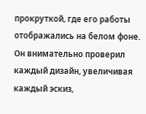прокруткой, где его работы отображались на белом фоне. Он внимательно проверил каждый дизайн, увеличивая каждый эскиз,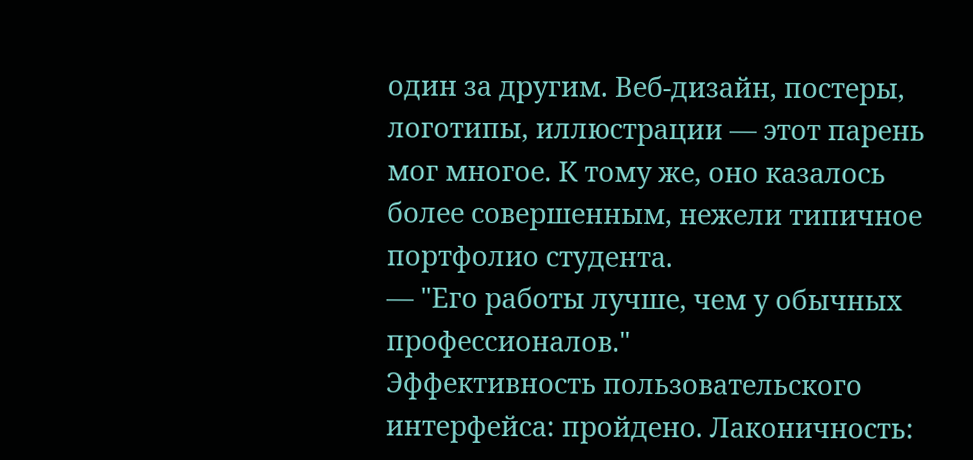один за другим. Веб-дизайн, постеры, логотипы, иллюстрации — этот парень мог многое. К тому же, оно казалось более совершенным, нежели типичное портфолио студента.
— "Его работы лучше, чем у обычных профессионалов."
Эффективность пользовательского интерфейса: пройдено. Лаконичность: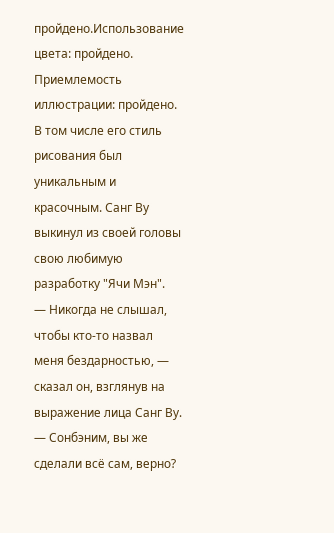пройдено.Использование цвета: пройдено. Приемлемость иллюстрации: пройдено. В том числе его стиль рисования был уникальным и красочным. Санг Ву выкинул из своей головы свою любимую разработку "Ячи Мэн".
— Никогда не слышал, чтобы кто-то назвал меня бездарностью, — сказал он, взглянув на выражение лица Санг Ву.
— Сонбэним, вы же сделали всё сам, верно?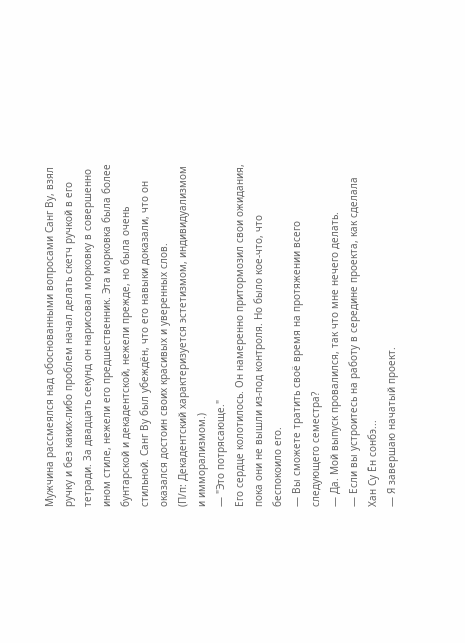Мужчина рассмеялся над обоснованными вопросами Санг Ву, взял ручку и без каких-либо проблем начал делать скетч ручкой в его тетради. За двадцать секунд он нарисовал морковку в совершенно ином стиле, нежели его предшественник. Эта морковка была более бунтарской и декадентской, нежели прежде, но была очень стильной. Санг Ву был убеждён, что его навыки доказали, что он оказался достоин своих красивых и уверенных слов.
(П/п: Декадентский характеризуется эстетизмом, индивидуализмом и имморализмом.)
— "Это потрясающе."
Его сердце колотилось. Он намеренно притормозил свои ожидания, пока они не вышли из-под контроля. Но было кое-что, что беспокоило его.
— Вы сможете тратить своё время на протяжении всего следующего семестра?
— Да. Мой выпуск провалился, так что мне нечего делать.
— Если вы устроитесь на работу в середине проекта, как сделала Хан Су Ён сонбэ...
— Я завершаю начатый проект.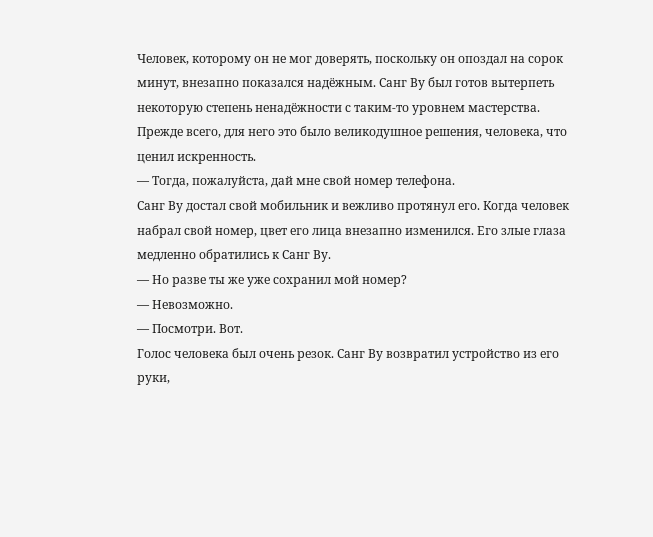Человек, которому он не мог доверять, поскольку он опоздал на сорок минут, внезапно показался надёжным. Санг Ву был готов вытерпеть некоторую степень ненадёжности с таким-то уровнем мастерства. Прежде всего, для него это было великодушное решения, человека, что ценил искренность.
— Тогда, пожалуйста, дай мне свой номер телефона.
Санг Ву достал свой мобильник и вежливо протянул его. Когда человек набрал свой номер, цвет его лица внезапно изменился. Его злые глаза медленно обратились к Санг Ву.
— Но разве ты же уже сохранил мой номер?
— Невозможно.
— Посмотри. Вот.
Голос человека был очень резок. Санг Ву возвратил устройство из его руки,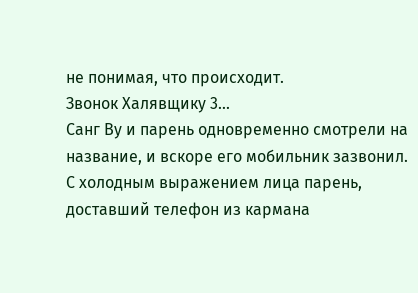не понимая, что происходит.
Звонок Халявщику 3...
Санг Ву и парень одновременно смотрели на название, и вскоре его мобильник зазвонил. С холодным выражением лица парень, доставший телефон из кармана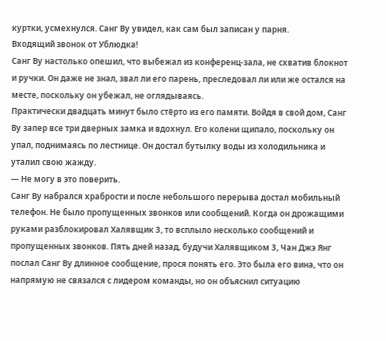куртки, усмехнулся. Санг Ву увидел, как сам был записан у парня.
Входящий звонок от Ублюдка!
Санг Ву настолько опешил, что выбежал из конференц-зала, не схватив блокнот и ручки. Он даже не знал, звал ли его парень, преследовал ли или же остался на месте, поскольку он убежал, не оглядываясь.
Практически двадцать минут было стёрто из его памяти. Войдя в свой дом, Санг Ву запер все три дверных замка и вдохнул. Его колени щипало, поскольку он упал, поднимаясь по лестнице. Он достал бутылку воды из холодильника и уталил свою жажду.
— Не могу в это поверить.
Санг Ву набрался храбрости и после небольшого перерыва достал мобильный телефон. Не было пропущенных звонков или сообщений. Когда он дрожащими руками разблокировал Халявщик 3, то всплыло несколько сообщений и пропущенных звонков. Пять дней назад, будучи Халявщиком 3, Чан Джэ Янг послал Санг Ву длинное сообщение, прося понять его. Это была его вина, что он напрямую не связался с лидером команды, но он объяснил ситуацию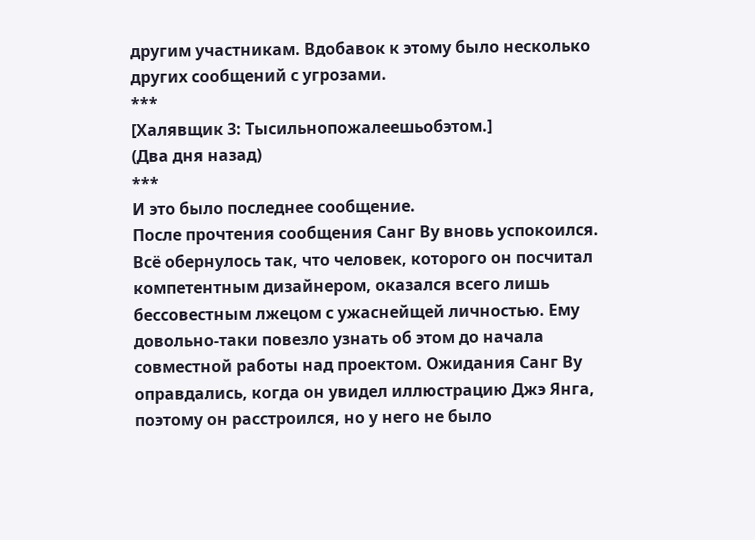другим участникам. Вдобавок к этому было несколько других сообщений с угрозами.
***
[Халявщик 3: Тысильнопожалеешьобэтом.]
(Два дня назад)
***
И это было последнее сообщение.
После прочтения сообщения Санг Ву вновь успокоился. Всё обернулось так, что человек, которого он посчитал компетентным дизайнером, оказался всего лишь бессовестным лжецом с ужаснейщей личностью. Ему довольно-таки повезло узнать об этом до начала совместной работы над проектом. Ожидания Санг Ву оправдались, когда он увидел иллюстрацию Джэ Янга, поэтому он расстроился, но у него не было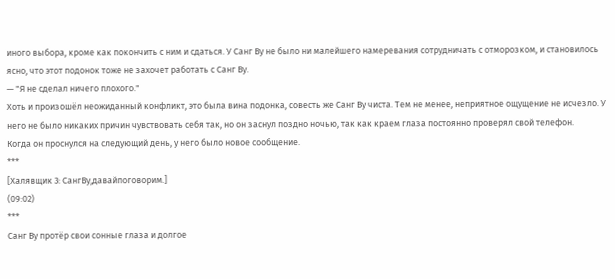иного выбора, кроме как покончить с ним и сдаться. У Санг Ву не было ни малейшего намеревания сотрудничать с отморозком, и становилось ясно, что этот подонок тоже не захочет работать с Санг Ву.
— "Я не сделал ничего плохого."
Хоть и произошёл неожиданный конфликт, это была вина подонка, совесть же Санг Ву чиста. Тем не менее, неприятное ощущение не исчезло. У него не было никаких причин чувствовать себя так, но он заснул поздно ночью, так как краем глаза постоянно проверял свой телефон.
Когда он проснулся на следующий день, у него было новое сообщение.
***
[Халявщик 3: СангВу,давайпоговорим.]
(09:02)
***
Санг Ву протёр свои сонные глаза и долгое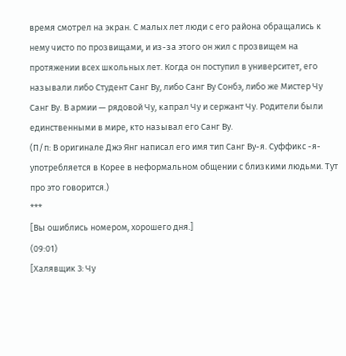время смотрел на экран. С малых лет люди с его района обращались к нему чисто по прозвищами, и из-за этого он жил с прозвищем на протяжении всех школьных лет. Когда он поступил в университет, его называли либо Студент Санг Ву, либо Санг Ву Сонбэ, либо же Мистер Чу Санг Ву. В армии — рядовой Чу, капрал Чу и сержант Чу. Родители были единственными в мире, кто называл его Санг Ву.
(П/п: В оригинале Джэ Янг написал его имя тип Санг Ву-я. Суффикс -я- употребляется в Корее в неформальном общении с близкими людьми. Тут про это говорится.)
***
[Вы ошиблись номером, хорошего дня.]
(09:01)
[Халявщик 3: Чу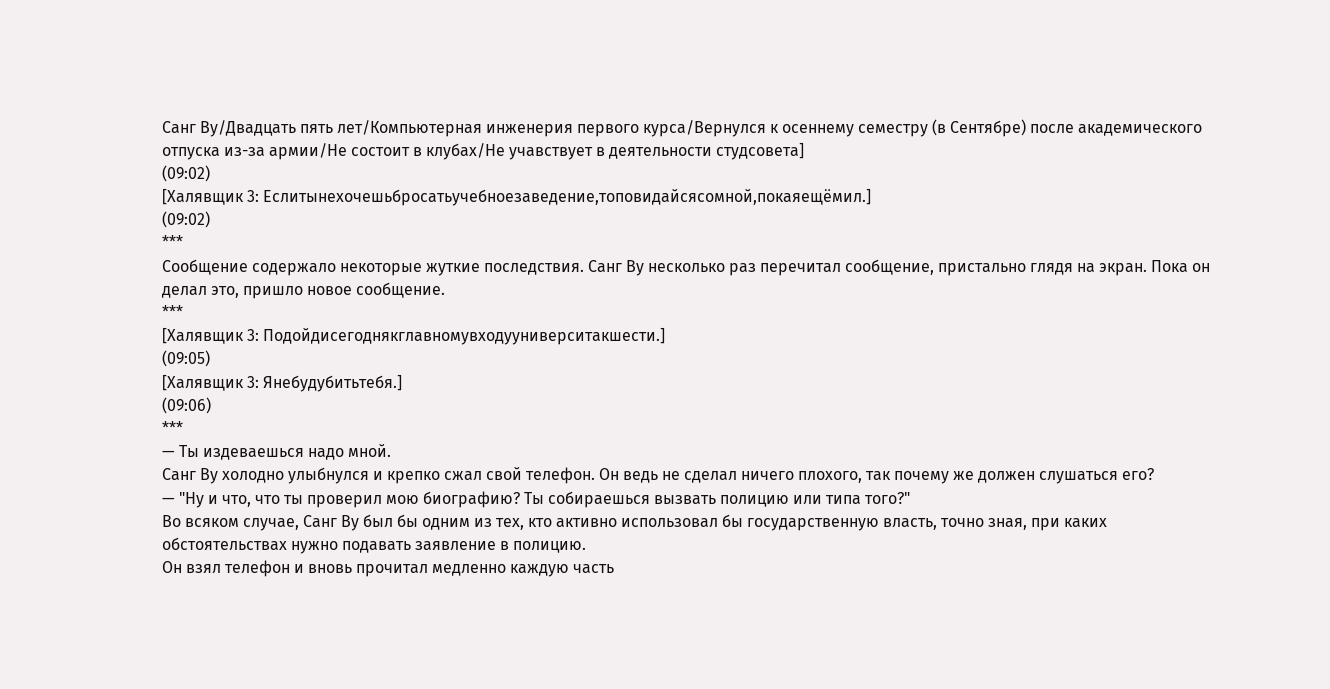Санг Ву/Двадцать пять лет/Компьютерная инженерия первого курса/Вернулся к осеннему семестру (в Сентябре) после академического отпуска из-за армии/Не состоит в клубах/Не учавствует в деятельности студсовета]
(09:02)
[Халявщик 3: Еслитынехочешьбросатьучебноезаведение,топовидайсясомной,покаяещёмил.]
(09:02)
***
Сообщение содержало некоторые жуткие последствия. Санг Ву несколько раз перечитал сообщение, пристально глядя на экран. Пока он делал это, пришло новое сообщение.
***
[Халявщик 3: Подойдисегоднякглавномувходууниверситакшести.]
(09:05)
[Халявщик 3: Янебудубитьтебя.]
(09:06)
***
— Ты издеваешься надо мной.
Санг Ву холодно улыбнулся и крепко сжал свой телефон. Он ведь не сделал ничего плохого, так почему же должен слушаться его?
— "Ну и что, что ты проверил мою биографию? Ты собираешься вызвать полицию или типа того?"
Во всяком случае, Санг Ву был бы одним из тех, кто активно использовал бы государственную власть, точно зная, при каких обстоятельствах нужно подавать заявление в полицию.
Он взял телефон и вновь прочитал медленно каждую часть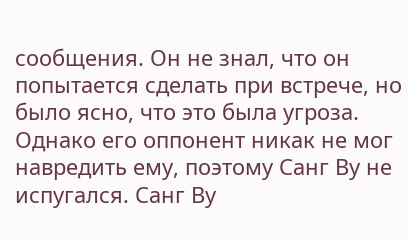сообщения. Он не знал, что он попытается сделать при встрече, но было ясно, что это была угроза. Однако его оппонент никак не мог навредить ему, поэтому Санг Ву не испугался. Санг Ву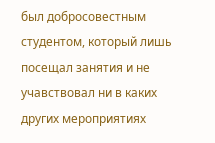был добросовестным студентом, который лишь посещал занятия и не учавствовал ни в каких других мероприятиях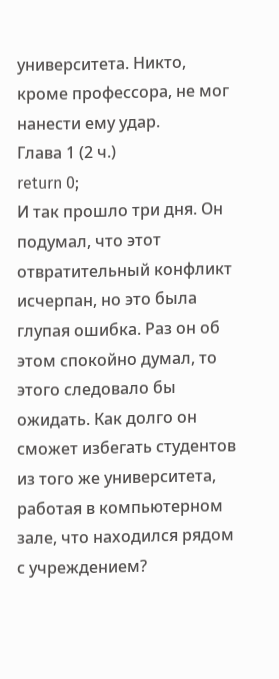университета. Никто, кроме профессора, не мог нанести ему удар.
Глава 1 (2 ч.)
return 0;
И так прошло три дня. Он подумал, что этот отвратительный конфликт исчерпан, но это была глупая ошибка. Раз он об этом спокойно думал, то этого следовало бы ожидать. Как долго он сможет избегать студентов из того же университета, работая в компьютерном зале, что находился рядом с учреждением?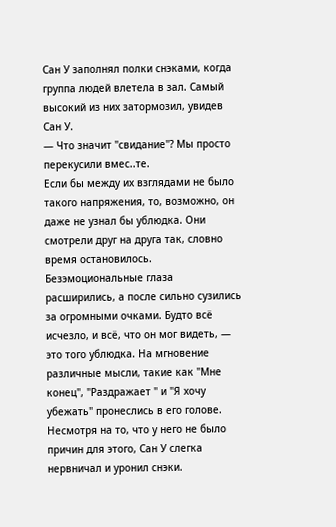Сан У заполнял полки снэками, когда группа людей влетела в зал. Самый высокий из них затормозил, увидев Сан У.
— Что значит "свидание"? Мы просто перекусили вмес..те.
Если бы между их взглядами не было такого напряжения, то, возможно, он даже не узнал бы ублюдка. Они смотрели друг на друга так, словно время остановилось. Безэмоциональные глаза расширились, а после сильно сузились за огромными очками. Будто всё исчезло, и всё, что он мог видеть, — это того ублюдка. На мгновение различные мысли, такие как "Мне конец", "Раздражает " и "Я хочу убежать" пронеслись в его голове. Несмотря на то, что у него не было причин для этого, Сан У слегка нервничал и уронил снэки.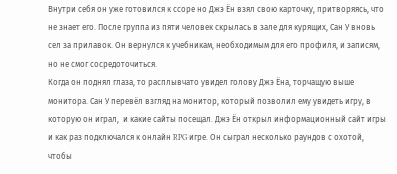Внутри себя он уже готовился к ссоре но Джэ Ён взял свою карточку, притворяясь, что не знает его. После группа из пяти человек скрылась в зале для курящих, Сан У вновь сел за прилавок. Он вернулся к учебникам, необходимым для его профиля, и записям, но не смог сосредоточиться.
Когда он поднял глаза, то расплывчато увидел голову Джэ Ёна, торчащую выше монитора. Сан У перевёл взгляд на монитор, который позволил ему увидеть игру, в которую он играл,  и какие сайты посещал. Джэ Ён открыл информационный сайт игры и как раз подключался к онлайн RPG игре. Он сыграл несколько раундов с охотой, чтобы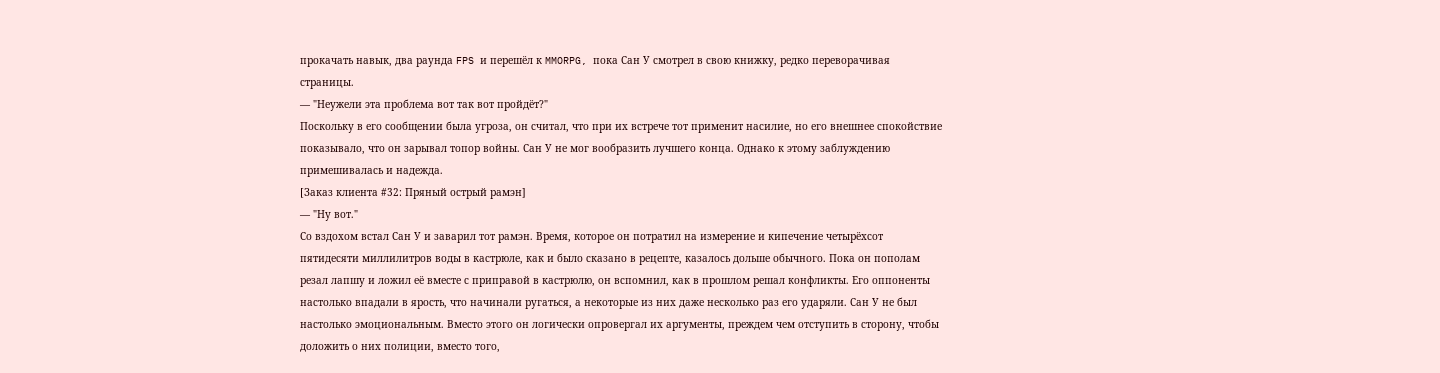прокачать навык, два раунда FPS и перешёл к MMORPG, пока Сан У смотрел в свою книжку, редко переворачивая страницы.
— "Неужели эта проблема вот так вот пройдёт?"
Поскольку в его сообщении была угроза, он считал, что при их встрече тот применит насилие, но его внешнее спокойствие показывало, что он зарывал топор войны. Сан У не мог вообразить лучшего конца. Однако к этому заблуждению примешивалась и надежда.
[Заказ клиента #32: Пряный острый рамэн]
— "Ну вот."
Со вздохом встал Сан У и заварил тот рамэн. Время, которое он потратил на измерение и кипечение четырёхсот пятидесяти миллилитров воды в кастрюле, как и было сказано в рецепте, казалось дольше обычного. Пока он пополам резал лапшу и ложил её вместе с приправой в кастрюлю, он вспомнил, как в прошлом решал конфликты. Его оппоненты настолько впадали в ярость, что начинали ругаться, а некоторые из них даже несколько раз его ударяли. Сан У не был настолько эмоциональным. Вместо этого он логически опровергал их аргументы, преждем чем отступить в сторону, чтобы доложить о них полиции, вместо того,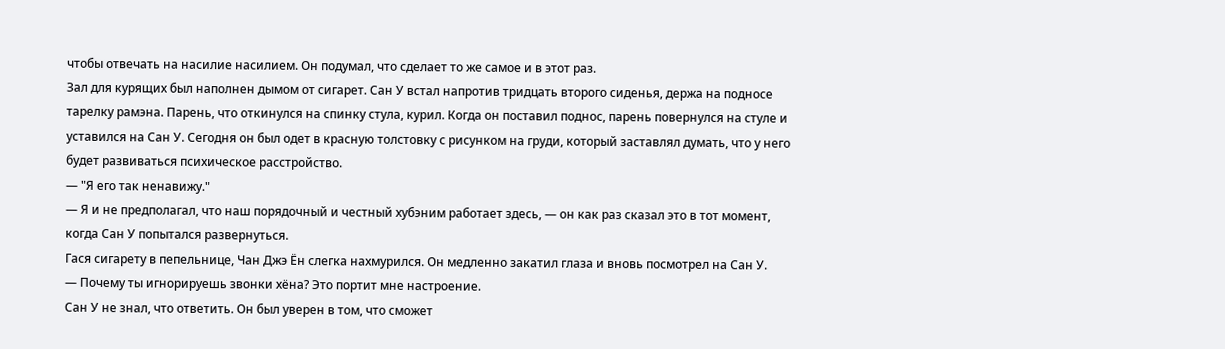чтобы отвечать на насилие насилием. Он подумал, что сделает то же самое и в этот раз.
Зал для курящих был наполнен дымом от сигарет. Сан У встал напротив тридцать второго сиденья, держа на подносе тарелку рамэна. Парень, что откинулся на спинку стула, курил. Когда он поставил поднос, парень повернулся на стуле и уставился на Сан У. Сегодня он был одет в красную толстовку с рисунком на груди, который заставлял думать, что у него будет развиваться психическое расстройство.
— "Я его так ненавижу."
— Я и не предполагал, что наш порядочный и честный хубэним работает здесь, — он как раз сказал это в тот момент, когда Сан У попытался развернуться.
Гася сигарету в пепельнице, Чан Джэ Ён слегка нахмурился. Он медленно закатил глаза и вновь посмотрел на Сан У.
— Почему ты игнорируешь звонки хёна? Это портит мне настроение.
Сан У не знал, что ответить. Он был уверен в том, что сможет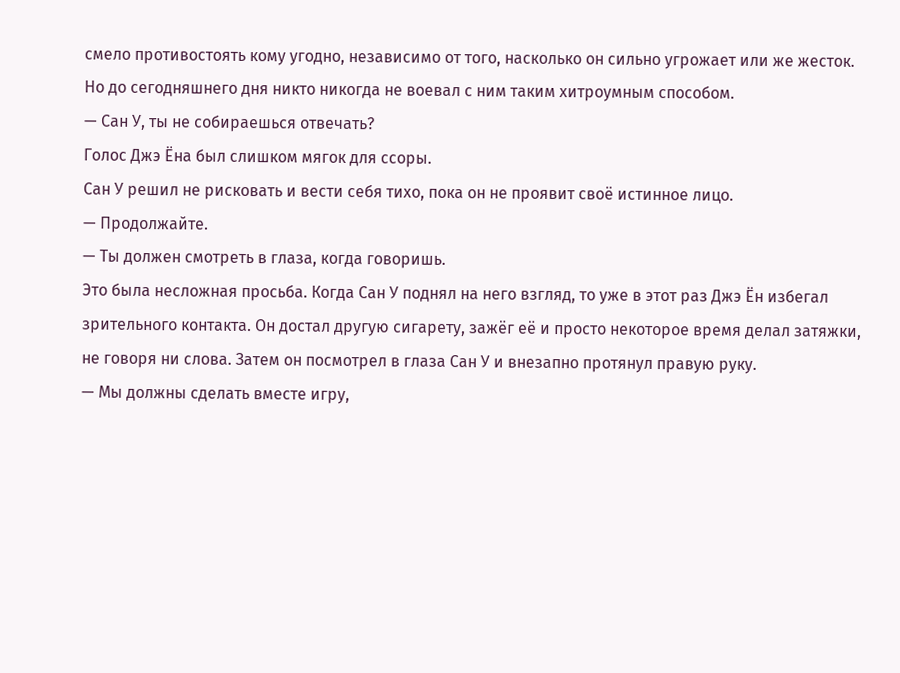смело противостоять кому угодно, независимо от того, насколько он сильно угрожает или же жесток. Но до сегодняшнего дня никто никогда не воевал с ним таким хитроумным способом.
— Сан У, ты не собираешься отвечать?
Голос Джэ Ёна был слишком мягок для ссоры.
Сан У решил не рисковать и вести себя тихо, пока он не проявит своё истинное лицо.
— Продолжайте.
— Ты должен смотреть в глаза, когда говоришь.
Это была несложная просьба. Когда Сан У поднял на него взгляд, то уже в этот раз Джэ Ён избегал зрительного контакта. Он достал другую сигарету, зажёг её и просто некоторое время делал затяжки, не говоря ни слова. Затем он посмотрел в глаза Сан У и внезапно протянул правую руку.
— Мы должны сделать вместе игру,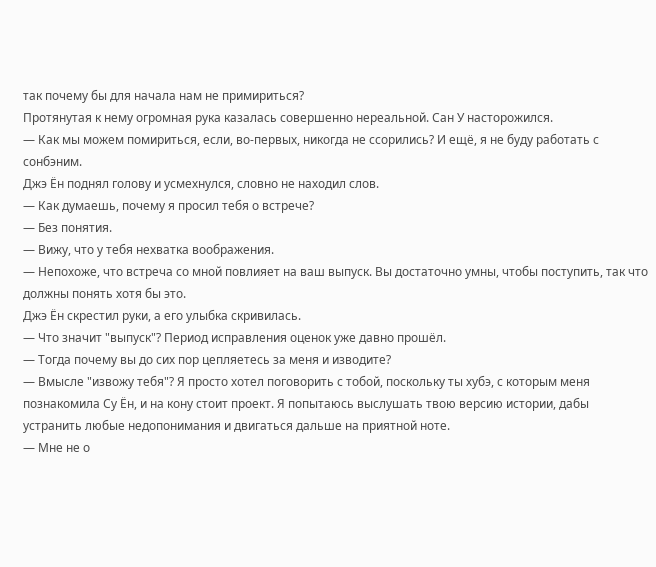так почему бы для начала нам не примириться?
Протянутая к нему огромная рука казалась совершенно нереальной. Сан У насторожился.
— Как мы можем помириться, если, во-первых, никогда не ссорились? И ещё, я не буду работать с сонбэним.
Джэ Ён поднял голову и усмехнулся, словно не находил слов.
— Как думаешь, почему я просил тебя о встрече?
— Без понятия.
— Вижу, что у тебя нехватка воображения.
— Непохоже, что встреча со мной повлияет на ваш выпуск. Вы достаточно умны, чтобы поступить, так что должны понять хотя бы это.
Джэ Ён скрестил руки, а его улыбка скривилась.
— Что значит "выпуск"? Период исправления оценок уже давно прошёл.
— Тогда почему вы до сих пор цепляетесь за меня и изводите?
— Вмысле "извожу тебя"? Я просто хотел поговорить с тобой, поскольку ты хубэ, с которым меня познакомила Су Ён, и на кону стоит проект. Я попытаюсь выслушать твою версию истории, дабы устранить любые недопонимания и двигаться дальше на приятной ноте.
— Мне не о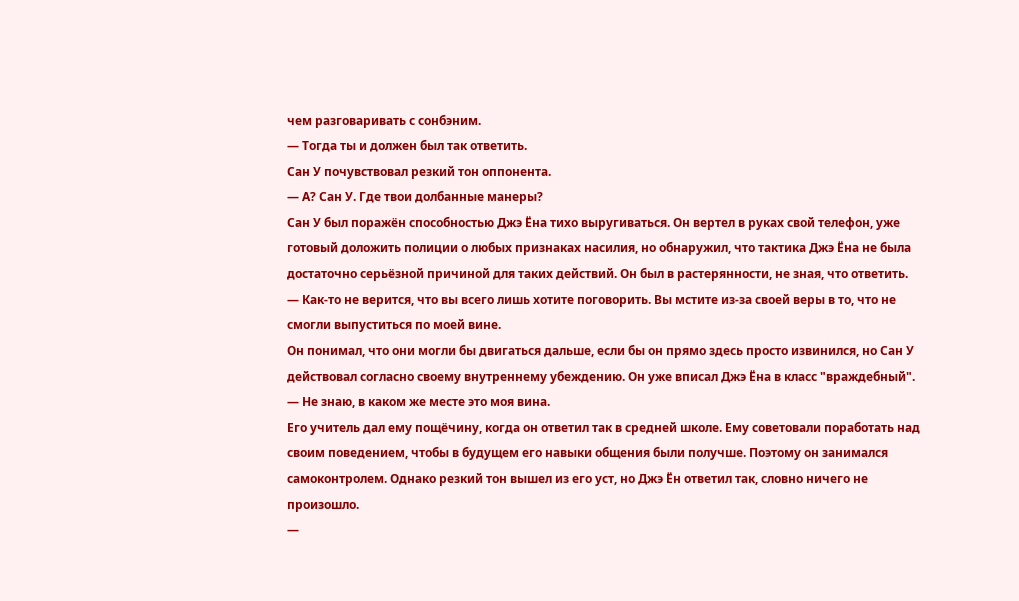чем разговаривать с сонбэним.
— Тогда ты и должен был так ответить.
Сан У почувствовал резкий тон оппонента.
— А? Сан У. Где твои долбанные манеры?
Сан У был поражён способностью Джэ Ёна тихо выругиваться. Он вертел в руках свой телефон, уже готовый доложить полиции о любых признаках насилия, но обнаружил, что тактика Джэ Ёна не была достаточно серьёзной причиной для таких действий. Он был в растерянности, не зная, что ответить.
— Как-то не верится, что вы всего лишь хотите поговорить. Вы мстите из-за своей веры в то, что не смогли выпуститься по моей вине.
Он понимал, что они могли бы двигаться дальше, если бы он прямо здесь просто извинился, но Сан У действовал согласно своему внутреннему убеждению. Он уже вписал Джэ Ёна в класс "враждебный".
— Не знаю, в каком же месте это моя вина.
Его учитель дал ему пощёчину, когда он ответил так в средней школе. Ему советовали поработать над своим поведением, чтобы в будущем его навыки общения были получше. Поэтому он занимался самоконтролем. Однако резкий тон вышел из его уст, но Джэ Ён ответил так, словно ничего не произошло.
—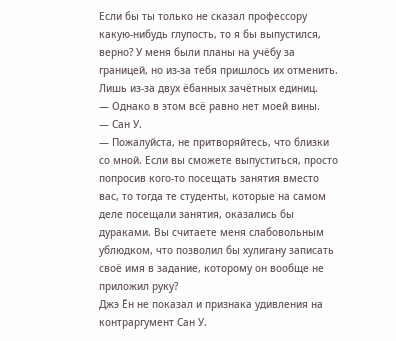Если бы ты только не сказал профессору какую-нибудь глупость, то я бы выпустился, верно? У меня были планы на учёбу за границей, но из-за тебя пришлось их отменить. Лишь из-за двух ёбанных зачётных единиц.
— Однако в этом всё равно нет моей вины.
— Сан У.
— Пожалуйста, не притворяйтесь, что близки со мной. Если вы сможете выпуститься, просто попросив кого-то посещать занятия вместо вас, то тогда те студенты, которые на самом деле посещали занятия, оказались бы дураками. Вы считаете меня слабовольным ублюдком, что позволил бы хулигану записать своё имя в задание, которому он вообще не приложил руку?
Джэ Ён не показал и признака удивления на контраргумент Сан У.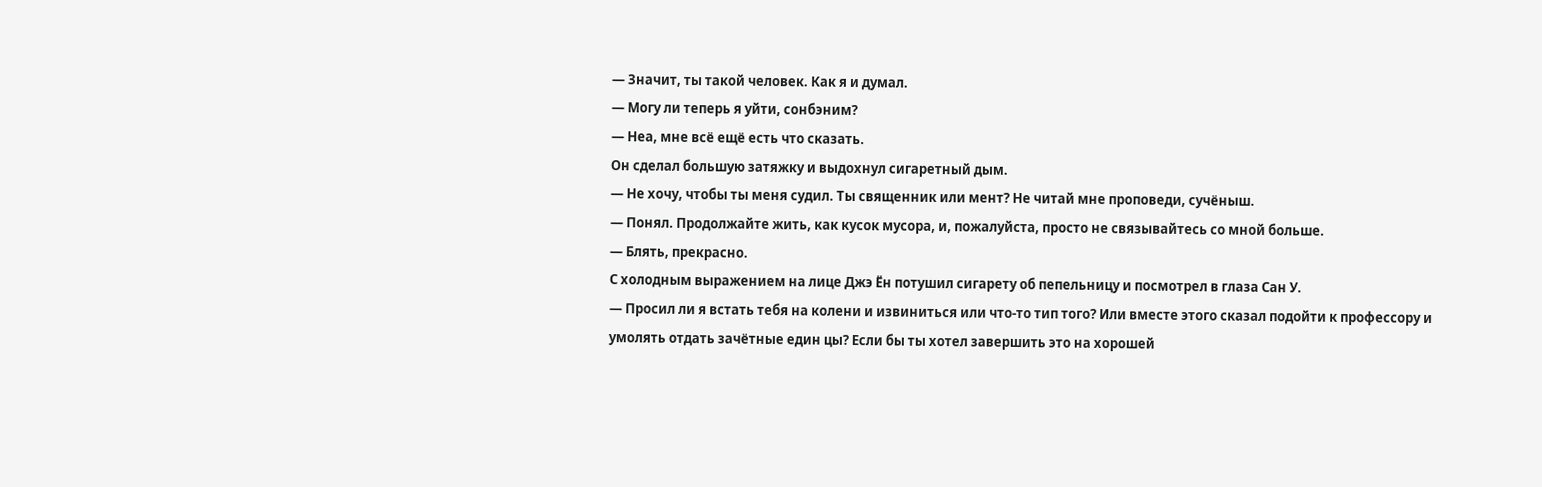— Значит, ты такой человек. Как я и думал.
— Могу ли теперь я уйти, сонбэним?
— Неа, мне всё ещё есть что сказать.
Он сделал большую затяжку и выдохнул сигаретный дым.
— Не хочу, чтобы ты меня судил. Ты священник или мент? Не читай мне проповеди, сучёныш.
— Понял. Продолжайте жить, как кусок мусора, и, пожалуйста, просто не связывайтесь со мной больше.
— Блять, прекрасно.
С холодным выражением на лице Джэ Ён потушил сигарету об пепельницу и посмотрел в глаза Сан У.
— Просил ли я встать тебя на колени и извиниться или что-то тип того? Или вместе этого сказал подойти к профессору и умолять отдать зачётные един цы? Если бы ты хотел завершить это на хорошей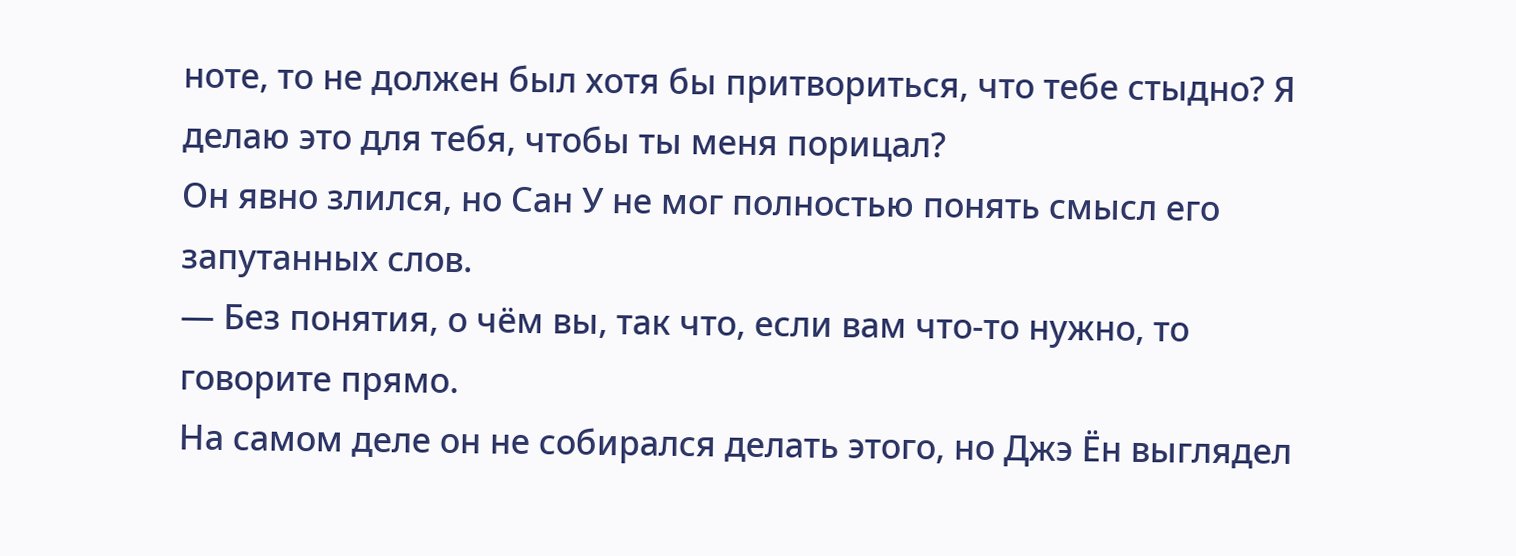ноте, то не должен был хотя бы притвориться, что тебе стыдно? Я делаю это для тебя, чтобы ты меня порицал?
Он явно злился, но Сан У не мог полностью понять смысл его запутанных слов.
— Без понятия, о чём вы, так что, если вам что-то нужно, то говорите прямо.
На самом деле он не собирался делать этого, но Джэ Ён выглядел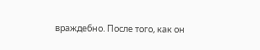враждебно. После того, как он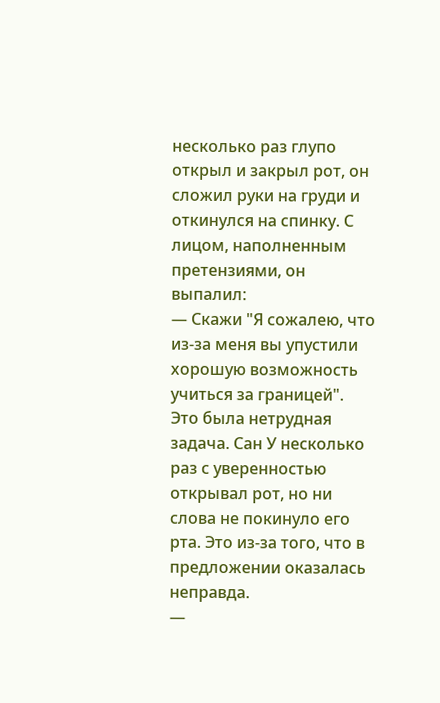несколько раз глупо открыл и закрыл рот, он сложил руки на груди и откинулся на спинку. С лицом, наполненным претензиями, он выпалил:
— Скажи "Я сожалею, что из-за меня вы упустили хорошую возможность учиться за границей".
Это была нетрудная задача. Сан У несколько раз с уверенностью открывал рот, но ни слова не покинуло его рта. Это из-за того, что в предложении оказалась неправда.
—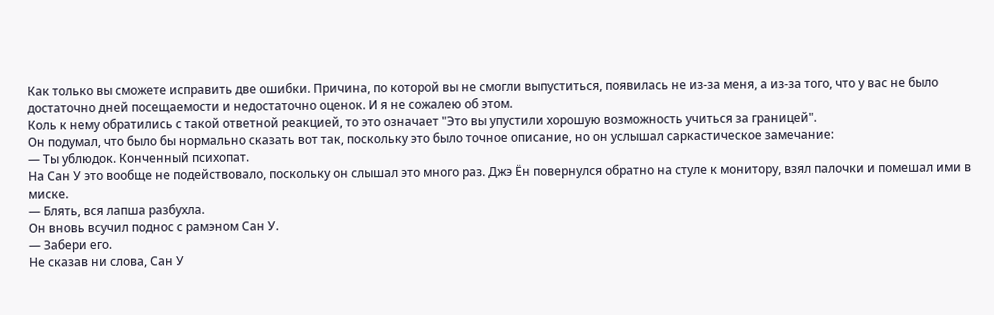Как только вы сможете исправить две ошибки. Причина, по которой вы не смогли выпуститься, появилась не из-за меня, а из-за того, что у вас не было достаточно дней посещаемости и недостаточно оценок. И я не сожалею об этом.
Коль к нему обратились с такой ответной реакцией, то это означает "Это вы упустили хорошую возможность учиться за границей".
Он подумал, что было бы нормально сказать вот так, поскольку это было точное описание, но он услышал саркастическое замечание:
— Ты ублюдок. Конченный психопат.
На Сан У это вообще не подействовало, поскольку он слышал это много раз. Джэ Ён повернулся обратно на стуле к монитору, взял палочки и помешал ими в миске.
— Блять, вся лапша разбухла.
Он вновь всучил поднос с рамэном Сан У.
— Забери его.
Не сказав ни слова, Сан У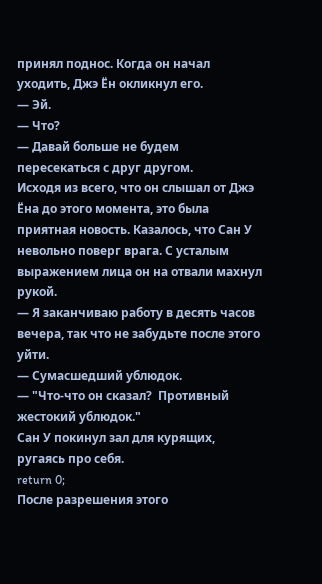принял поднос. Когда он начал уходить, Джэ Ён окликнул его.
— Эй.
— Что?
— Давай больше не будем пересекаться с друг другом.
Исходя из всего, что он слышал от Джэ Ёна до этого момента, это была приятная новость. Казалось, что Сан У невольно поверг врага. С усталым выражением лица он на отвали махнул рукой.
— Я заканчиваю работу в десять часов вечера, так что не забудьте после этого уйти.
— Сумасшедший ублюдок.
— "Что-что он сказал?  Противный жестокий ублюдок."
Сан У покинул зал для курящих, ругаясь про себя.
return 0;
После разрешения этого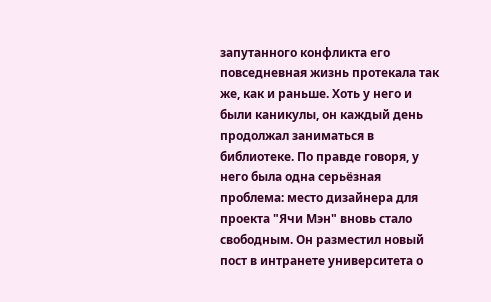запутанного конфликта его повседневная жизнь протекала так же, как и раньше. Хоть у него и были каникулы, он каждый день продолжал заниматься в библиотеке. По правде говоря, у него была одна серьёзная проблема: место дизайнера для проекта "Ячи Мэн" вновь стало свободным. Он разместил новый пост в интранете университета о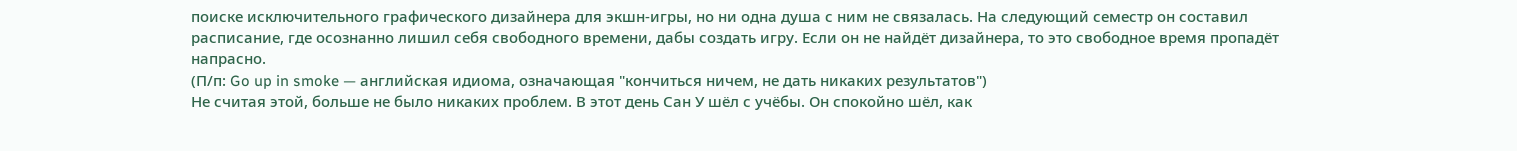поиске исключительного графического дизайнера для экшн-игры, но ни одна душа с ним не связалась. На следующий семестр он составил расписание, где осознанно лишил себя свободного времени, дабы создать игру. Если он не найдёт дизайнера, то это свободное время пропадёт напрасно.
(П/п: Go up in smoke — английская идиома, означающая "кончиться ничем, не дать никаких результатов")
Не считая этой, больше не было никаких проблем. В этот день Сан У шёл с учёбы. Он спокойно шёл, как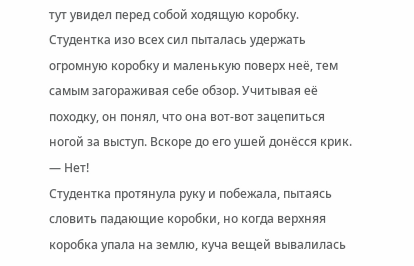тут увидел перед собой ходящую коробку.
Студентка изо всех сил пыталась удержать огромную коробку и маленькую поверх неё, тем самым загораживая себе обзор. Учитывая её походку, он понял, что она вот-вот зацепиться ногой за выступ. Вскоре до его ушей донёсся крик.
— Нет!
Студентка протянула руку и побежала, пытаясь словить падающие коробки, но когда верхняя коробка упала на землю, куча вещей вывалилась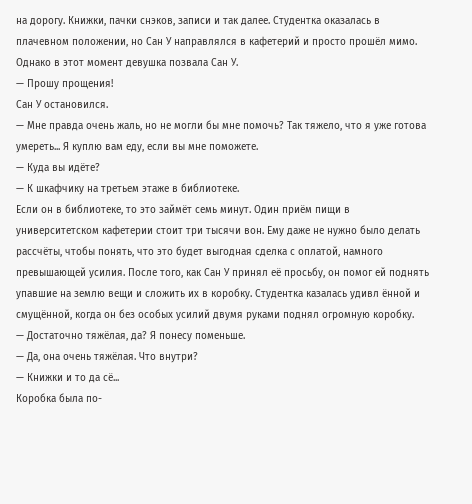на дорогу. Книжки, пачки снэков, записи и так далее. Студентка оказалась в плачевном положении, но Сан У направлялся в кафетерий и просто прошёл мимо.
Однако в этот момент девушка позвала Сан У.
— Прошу прощения!
Сан У остановился.
— Мне правда очень жаль, но не могли бы мне помочь? Так тяжело, что я уже готова умереть... Я куплю вам еду, если вы мне поможете.
— Куда вы идёте?
— К шкафчику на третьем этаже в библиотеке.
Если он в библиотеке, то это займёт семь минут. Один приём пищи в университетском кафетерии стоит три тысячи вон. Ему даже не нужно было делать рассчёты, чтобы понять, что это будет выгодная сделка с оплатой, намного превышающей усилия. После того, как Сан У принял её просьбу, он помог ей поднять упавшие на землю вещи и сложить их в коробку. Студентка казалась удивл ённой и смущённой, когда он без особых усилий двумя руками поднял огромную коробку.
— Достаточно тяжёлая, да? Я понесу поменьше.
— Да, она очень тяжёлая. Что внутри?
— Книжки и то да сё...
Коробка была по-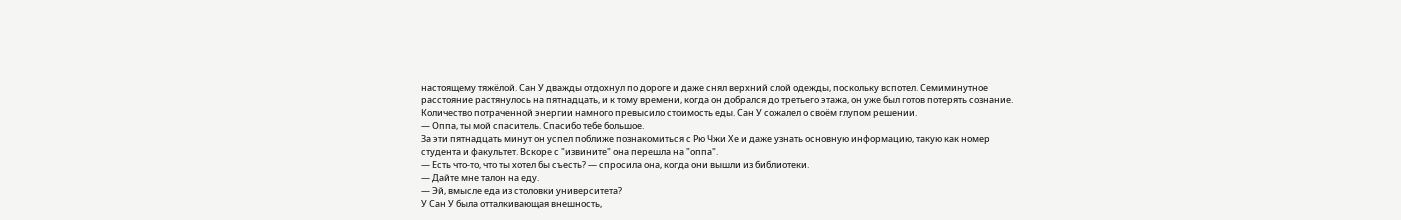настоящему тяжёлой. Сан У дважды отдохнул по дороге и даже снял верхний слой одежды, поскольку вспотел. Семиминутное расстояние растянулось на пятнадцать, и к тому времени, когда он добрался до третьего этажа, он уже был готов потерять сознание. Количество потраченной энергии намного превысило стоимость еды. Сан У сожалел о своём глупом решении.
— Оппа, ты мой спаситель. Спасибо тебе большое.
За эти пятнадцать минут он успел поближе познакомиться с Рю Чжи Хе и даже узнать основную информацию, такую как номер студента и факультет. Вскоре с "извините" она перешла на "оппа".
— Есть что-то, что ты хотел бы съесть? — спросила она, когда они вышли из библиотеки.
— Дайте мне талон на еду.
— Эй, вмысле еда из столовки университета?
У Сан У была отталкивающая внешность,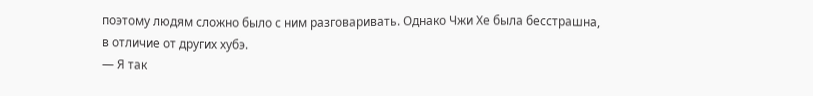поэтому людям сложно было с ним разговаривать. Однако Чжи Хе была бесстрашна, в отличие от других хубэ.
— Я так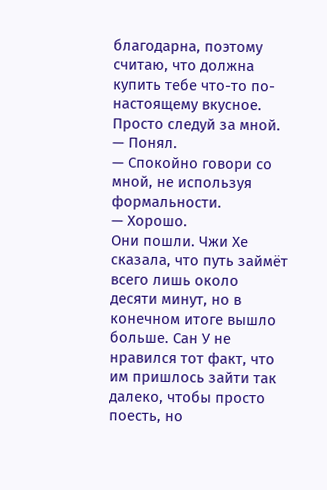благодарна, поэтому считаю, что должна купить тебе что-то по-настоящему вкусное. Просто следуй за мной.
— Понял.
— Спокойно говори со мной, не используя формальности.
— Хорошо.
Они пошли. Чжи Хе сказала, что путь займёт всего лишь около десяти минут, но в конечном итоге вышло больше. Сан У не нравился тот факт, что им пришлось зайти так далеко, чтобы просто поесть, но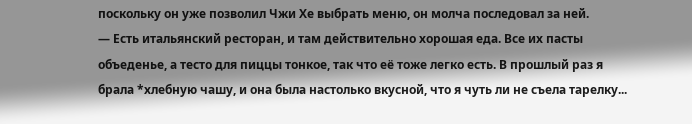поскольку он уже позволил Чжи Хе выбрать меню, он молча последовал за ней.
— Есть итальянский ресторан, и там действительно хорошая еда. Все их пасты объеденье, а тесто для пиццы тонкое, так что её тоже легко есть. В прошлый раз я брала *хлебную чашу, и она была настолько вкусной, что я чуть ли не съела тарелку...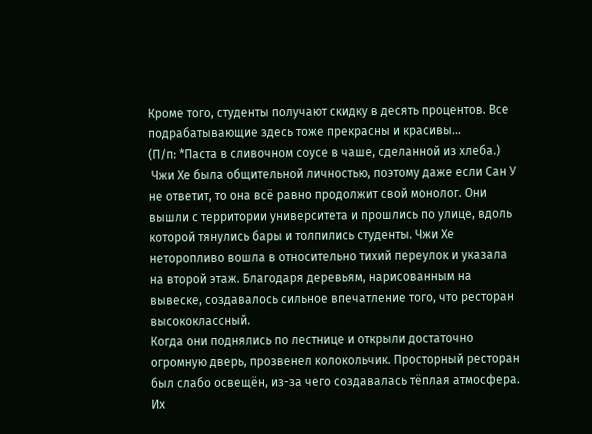Кроме того, студенты получают скидку в десять процентов. Все подрабатывающие здесь тоже прекрасны и красивы...
(П/п: *Паста в сливочном соусе в чаше, сделанной из хлеба.)
 Чжи Хе была общительной личностью, поэтому даже если Сан У не ответит, то она всё равно продолжит свой монолог. Они вышли с территории университета и прошлись по улице, вдоль которой тянулись бары и толпились студенты. Чжи Хе неторопливо вошла в относительно тихий переулок и указала на второй этаж. Благодаря деревьям, нарисованным на вывеске, создавалось сильное впечатление того, что ресторан высококлассный.
Когда они поднялись по лестнице и открыли достаточно огромную дверь, прозвенел колокольчик. Просторный ресторан был слабо освещён, из-за чего создавалась тёплая атмосфера. Их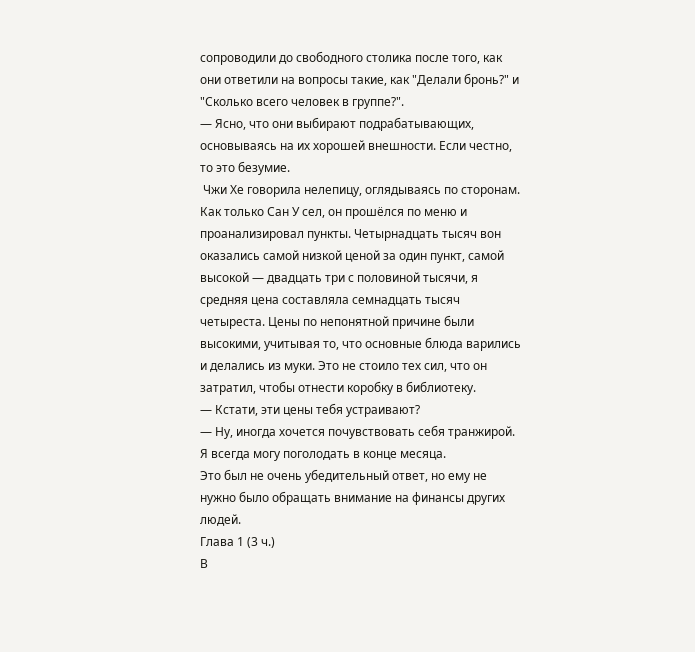сопроводили до свободного столика после того, как они ответили на вопросы такие, как "Делали бронь?" и "Сколько всего человек в группе?".
— Ясно, что они выбирают подрабатывающих, основываясь на их хорошей внешности. Если честно, то это безумие.
 Чжи Хе говорила нелепицу, оглядываясь по сторонам. Как только Сан У сел, он прошёлся по меню и проанализировал пункты. Четырнадцать тысяч вон оказались самой низкой ценой за один пункт, самой высокой — двадцать три с половиной тысячи, я средняя цена составляла семнадцать тысяч четыреста. Цены по непонятной причине были высокими, учитывая то, что основные блюда варились и делались из муки. Это не стоило тех сил, что он затратил, чтобы отнести коробку в библиотеку.
— Кстати, эти цены тебя устраивают?
— Ну, иногда хочется почувствовать себя транжирой. Я всегда могу поголодать в конце месяца.
Это был не очень убедительный ответ, но ему не нужно было обращать внимание на финансы других людей.
Глава 1 (3 ч.)
В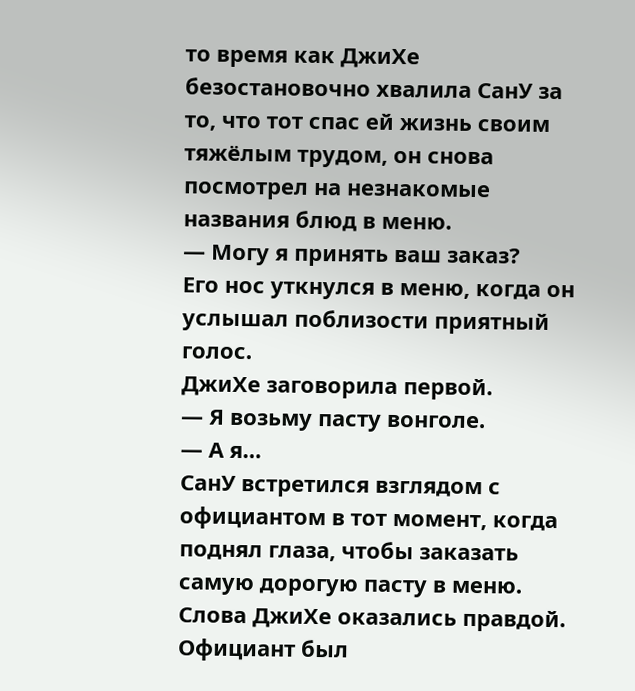то время как ДжиХе безостановочно хвалила СанУ за то, что тот спас ей жизнь своим тяжёлым трудом, он снова посмотрел на незнакомые названия блюд в меню.
— Могу я принять ваш заказ?
Его нос уткнулся в меню, когда он услышал поблизости приятный голос.
ДжиХе заговорила первой.
— Я возьму пасту вонголе.
— А я…
СанУ встретился взглядом с официантом в тот момент, когда поднял глаза, чтобы заказать самую дорогую пасту в меню. Слова ДжиХе оказались правдой. Официант был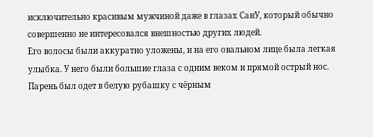исключительно красивым мужчиной даже в глазах СанУ, который обычно совершенно не интересовался внешностью других людей.
Его волосы были аккуратно уложены, и на его овальном лице была легкая улыбка. У него были большие глаза с одним веком и прямой острый нос. Парень был одет в белую рубашку с чёрным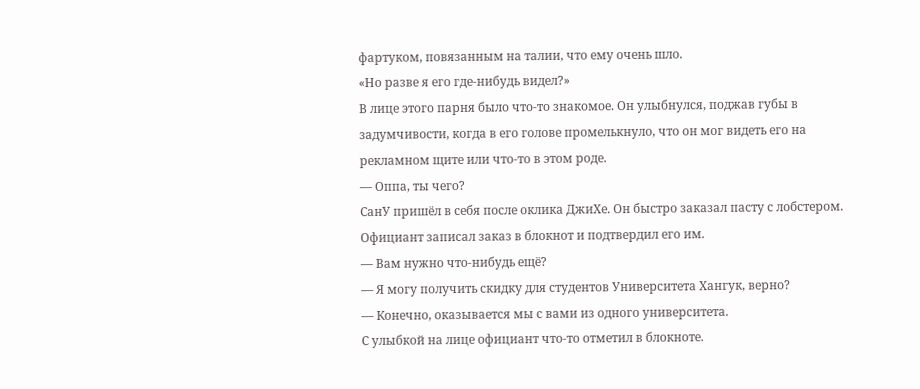фартуком, повязанным на талии, что ему очень шло.
«Но разве я его где-нибудь видел?»
В лице этого парня было что-то знакомое. Он улыбнулся, поджав губы в задумчивости, когда в его голове промелькнуло, что он мог видеть его на рекламном щите или что-то в этом роде.
— Оппа, ты чего?
СанУ пришёл в себя после оклика ДжиХе. Он быстро заказал пасту с лобстером. Официант записал заказ в блокнот и подтвердил его им.
— Вам нужно что-нибудь ещё?
— Я могу получить скидку для студентов Университета Хангук, верно?
— Конечно, оказывается мы с вами из одного университета.
С улыбкой на лице официант что-то отметил в блокноте.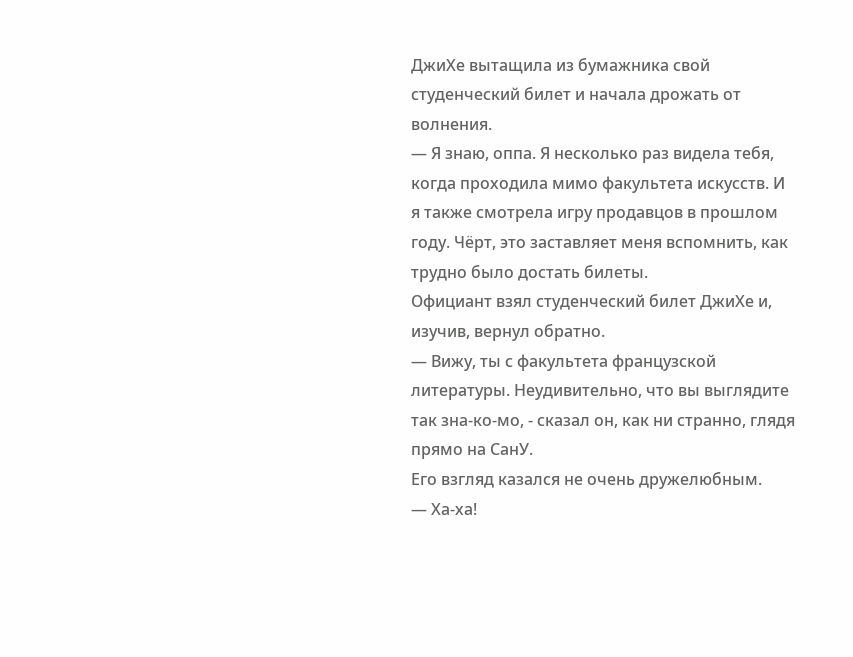ДжиХе вытащила из бумажника свой студенческий билет и начала дрожать от волнения.
— Я знаю, оппа. Я несколько раз видела тебя, когда проходила мимо факультета искусств. И я также смотрела игру продавцов в прошлом году. Чёрт, это заставляет меня вспомнить, как трудно было достать билеты.
Официант взял студенческий билет ДжиХе и, изучив, вернул обратно.
— Вижу, ты с факультета французской литературы. Неудивительно, что вы выглядите так зна-ко-мо, - сказал он, как ни странно, глядя прямо на СанУ.
Его взгляд казался не очень дружелюбным.
— Ха-ха!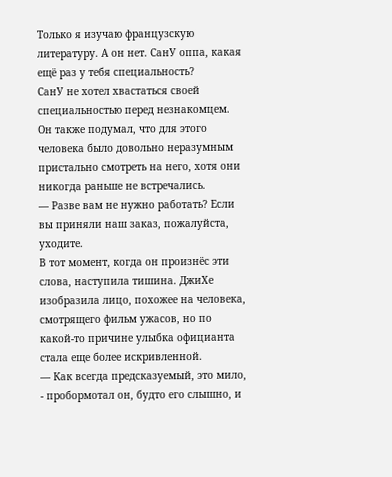Только я изучаю французскую литературу. А он нет. СанУ оппа, какая ещё раз у тебя специальность?
СанУ не хотел хвастаться своей специальностью перед незнакомцем. Он также подумал, что для этого человека было довольно неразумным пристально смотреть на него, хотя они никогда раньше не встречались.
— Разве вам не нужно работать? Если вы приняли наш заказ, пожалуйста, уходите.
В тот момент, когда он произнёс эти слова, наступила тишина. ДжиХе изобразила лицо, похожее на человека, смотрящего фильм ужасов, но по какой-то причине улыбка официанта стала еще более искривленной.
— Как всегда предсказуемый, это мило, - пробормотал он, будто его слышно, и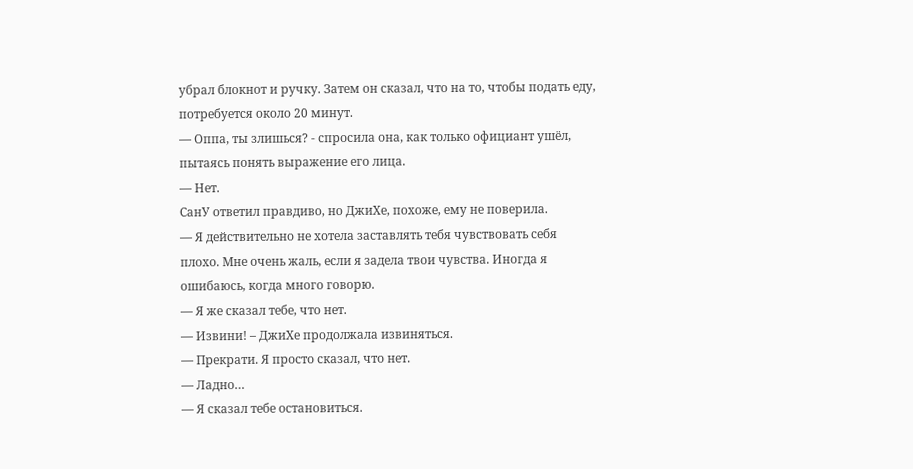убрал блокнот и ручку. Затем он сказал, что на то, чтобы подать еду, потребуется около 20 минут.
— Оппа, ты злишься? - спросила она, как только официант ушёл, пытаясь понять выражение его лица.
— Нет.
СанУ ответил правдиво, но ДжиХе, похоже, ему не поверила.
— Я действительно не хотела заставлять тебя чувствовать себя плохо. Мне очень жаль, если я задела твои чувства. Иногда я ошибаюсь, когда много говорю.
— Я же сказал тебе, что нет.
— Извини! – ДжиХе продолжала извиняться.
— Прекрати. Я просто сказал, что нет.
— Ладно…
— Я сказал тебе остановиться.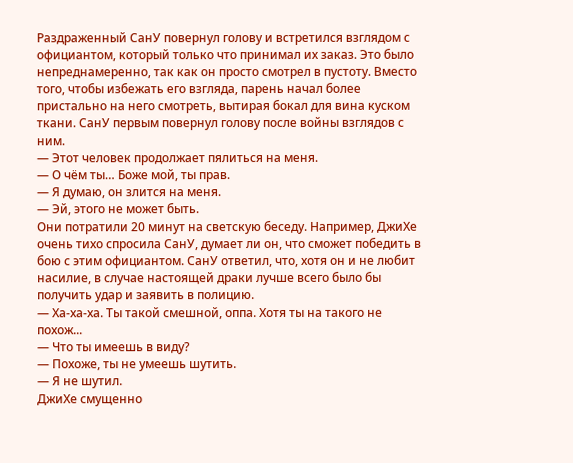Раздраженный СанУ повернул голову и встретился взглядом с официантом, который только что принимал их заказ. Это было непреднамеренно, так как он просто смотрел в пустоту. Вместо того, чтобы избежать его взгляда, парень начал более пристально на него смотреть, вытирая бокал для вина куском ткани. СанУ первым повернул голову после войны взглядов с ним.
— Этот человек продолжает пялиться на меня.
— О чём ты… Боже мой, ты прав.
— Я думаю, он злится на меня.
— Эй, этого не может быть.
Они потратили 20 минут на светскую беседу. Например, ДжиХе очень тихо спросила СанУ, думает ли он, что сможет победить в бою с этим официантом. СанУ ответил, что, хотя он и не любит насилие, в случае настоящей драки лучше всего было бы получить удар и заявить в полицию.
— Ха-ха-ха. Ты такой смешной, оппа. Хотя ты на такого не похож...
— Что ты имеешь в виду?
— Похоже, ты не умеешь шутить.
— Я не шутил.
ДжиХе смущенно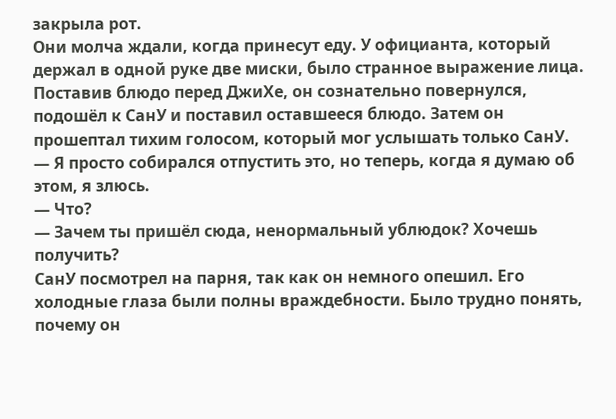закрыла рот.
Они молча ждали, когда принесут еду. У официанта, который держал в одной руке две миски, было странное выражение лица. Поставив блюдо перед ДжиХе, он сознательно повернулся, подошёл к СанУ и поставил оставшееся блюдо. Затем он прошептал тихим голосом, который мог услышать только СанУ.
— Я просто собирался отпустить это, но теперь, когда я думаю об этом, я злюсь.
— Что?
— Зачем ты пришёл сюда, ненормальный ублюдок? Хочешь получить?
СанУ посмотрел на парня, так как он немного опешил. Его холодные глаза были полны враждебности. Было трудно понять, почему он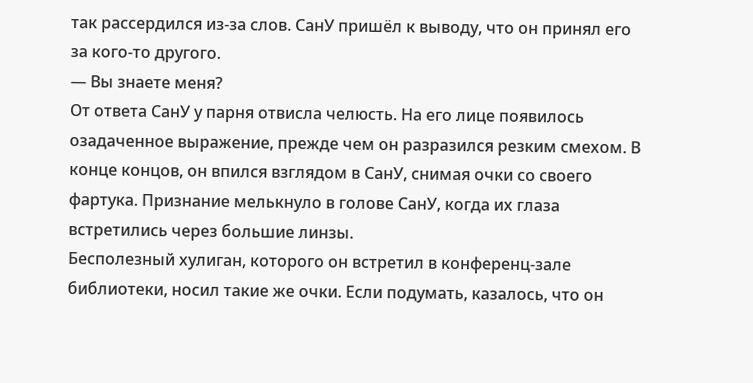так рассердился из-за слов. СанУ пришёл к выводу, что он принял его за кого-то другого.
— Вы знаете меня?
От ответа СанУ у парня отвисла челюсть. На его лице появилось озадаченное выражение, прежде чем он разразился резким смехом. В конце концов, он впился взглядом в СанУ, снимая очки со своего фартука. Признание мелькнуло в голове СанУ, когда их глаза встретились через большие линзы.
Бесполезный хулиган, которого он встретил в конференц-зале библиотеки, носил такие же очки. Если подумать, казалось, что он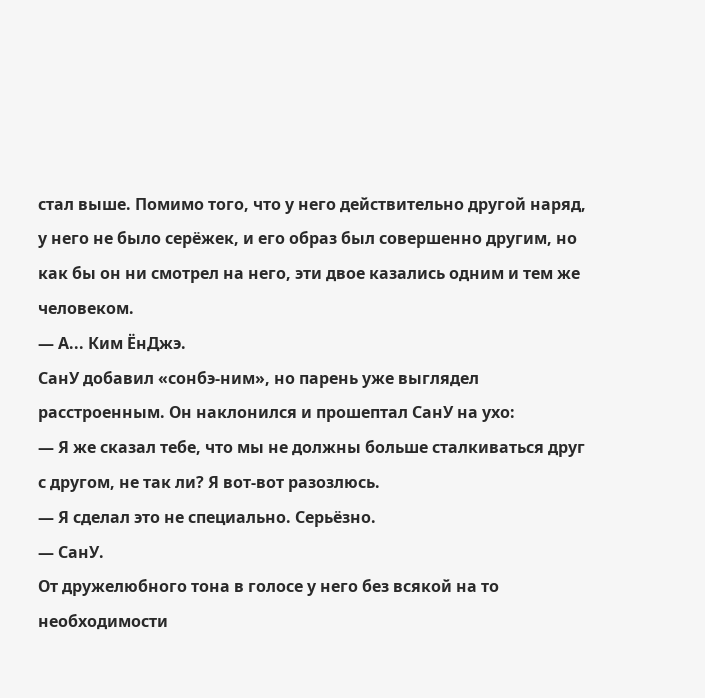стал выше. Помимо того, что у него действительно другой наряд, у него не было серёжек, и его образ был совершенно другим, но как бы он ни смотрел на него, эти двое казались одним и тем же человеком.
— А... Ким ЁнДжэ.
СанУ добавил «сонбэ-ним», но парень уже выглядел расстроенным. Он наклонился и прошептал СанУ на ухо:
— Я же сказал тебе, что мы не должны больше сталкиваться друг с другом, не так ли? Я вот-вот разозлюсь.
— Я сделал это не специально. Серьёзно.
— СанУ.
От дружелюбного тона в голосе у него без всякой на то необходимости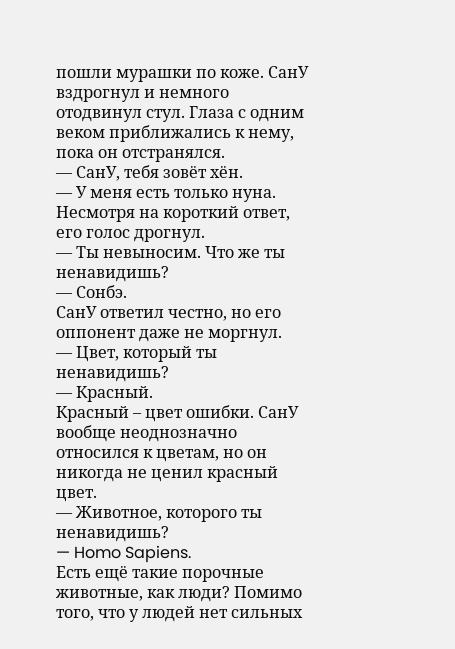пошли мурашки по коже. СанУ вздрогнул и немного отодвинул стул. Глаза с одним веком приближались к нему, пока он отстранялся.
— СанУ, тебя зовёт хён.
— У меня есть только нуна.
Несмотря на короткий ответ, его голос дрогнул.
— Ты невыносим. Что же ты ненавидишь?
— Сонбэ.
СанУ ответил честно, но его оппонент даже не моргнул.
— Цвет, который ты ненавидишь?
— Красный.
Красный – цвет ошибки. СанУ вообще неоднозначно относился к цветам, но он никогда не ценил красный цвет.
— Животное, которого ты ненавидишь?
— Homo Sapiens.
Есть ещё такие порочные животные, как люди? Помимо того, что у людей нет сильных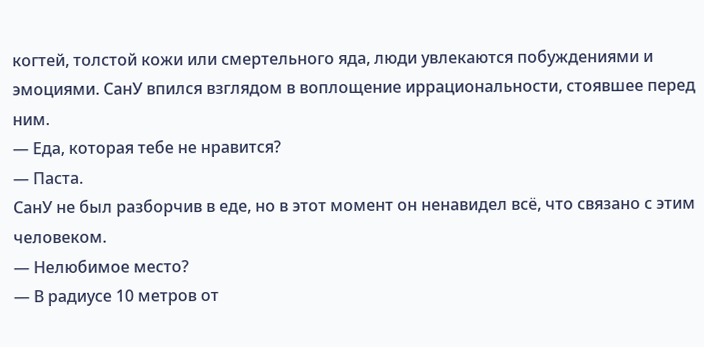когтей, толстой кожи или смертельного яда, люди увлекаются побуждениями и эмоциями. СанУ впился взглядом в воплощение иррациональности, стоявшее перед ним.
— Еда, которая тебе не нравится?
— Паста.
СанУ не был разборчив в еде, но в этот момент он ненавидел всё, что связано с этим человеком.
— Нелюбимое место?
— В радиусе 10 метров от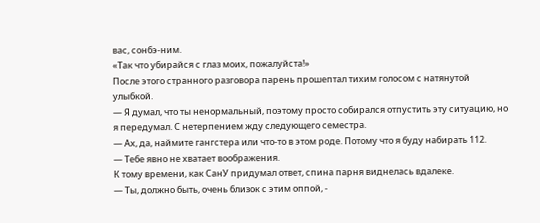вас, сонбэ-ним.
«Так что убирайся с глаз моих, пожалуйста!»
После этого странного разговора парень прошептал тихим голосом с натянутой улыбкой.
— Я думал, что ты ненормальный, поэтому просто собирался отпустить эту ситуацию, но я передумал. С нетерпением жду следующего семестра.
— Ах, да, наймите гангстера или что-то в этом роде. Потому что я буду набирать 112.
— Тебе явно не хватает воображения.
К тому времени, как СанУ придумал ответ, спина парня виднелась вдалеке.
— Ты, должно быть, очень близок с этим оппой, -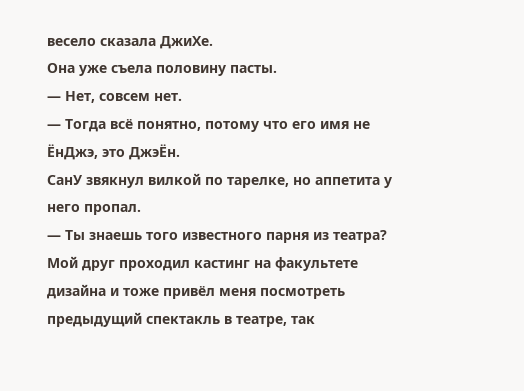весело сказала ДжиХе.
Она уже съела половину пасты.
— Нет, совсем нет.
— Тогда всё понятно, потому что его имя не ЁнДжэ, это ДжэЁн.
СанУ звякнул вилкой по тарелке, но аппетита у него пропал.
— Ты знаешь того известного парня из театра? Мой друг проходил кастинг на факультете дизайна и тоже привёл меня посмотреть предыдущий спектакль в театре, так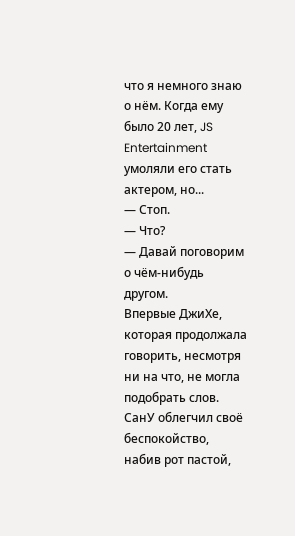что я немного знаю о нём. Когда ему было 20 лет, JS Entertainment умоляли его стать актером, но...
— Стоп.
— Что?
— Давай поговорим о чём-нибудь другом.
Впервые ДжиХе, которая продолжала говорить, несмотря ни на что, не могла подобрать слов.
СанУ облегчил своё беспокойство, набив рот пастой,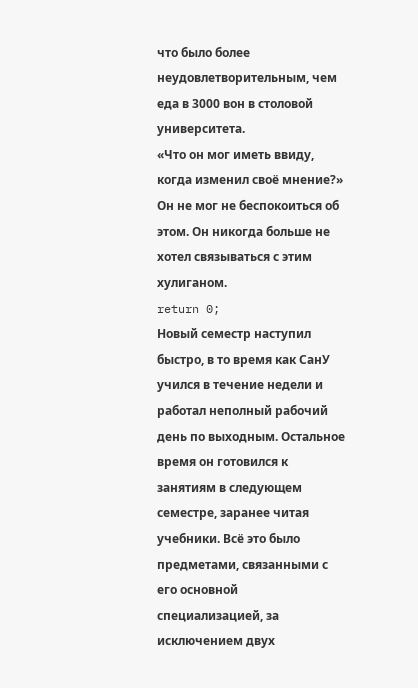что было более неудовлетворительным, чем еда в 3000 вон в столовой университета.
«Что он мог иметь ввиду, когда изменил своё мнение?»
Он не мог не беспокоиться об этом. Он никогда больше не хотел связываться с этим хулиганом.
return 0;
Новый семестр наступил быстро, в то время как СанУ учился в течение недели и работал неполный рабочий день по выходным. Остальное время он готовился к занятиям в следующем семестре, заранее читая учебники. Всё это было предметами, связанными с его основной специализацией, за исключением двух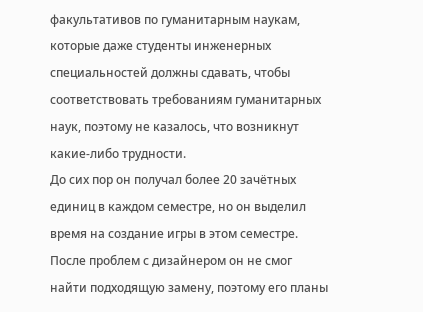факультативов по гуманитарным наукам, которые даже студенты инженерных специальностей должны сдавать, чтобы соответствовать требованиям гуманитарных наук, поэтому не казалось, что возникнут какие-либо трудности.
До сих пор он получал более 20 зачётных единиц в каждом семестре, но он выделил время на создание игры в этом семестре. После проблем с дизайнером он не смог найти подходящую замену, поэтому его планы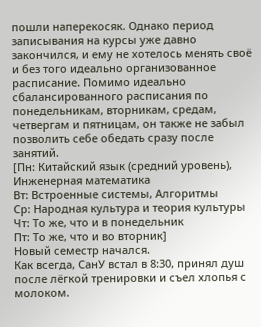пошли наперекосяк. Однако период записывания на курсы уже давно закончился, и ему не хотелось менять своё и без того идеально организованное расписание. Помимо идеально сбалансированного расписания по понедельникам, вторникам, средам, четвергам и пятницам, он также не забыл позволить себе обедать сразу после занятий.
[Пн: Китайский язык (средний уровень), Инженерная математика
Вт: Встроенные системы, Алгоритмы
Ср: Народная культура и теория культуры
Чт: То же, что и в понедельник
Пт: То же, что и во вторник]
Новый семестр начался.
Как всегда, СанУ встал в 8:30, принял душ после лёгкой тренировки и съел хлопья с молоком.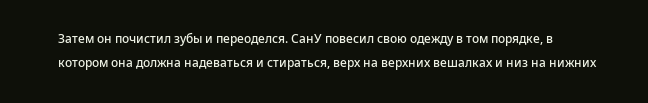Затем он почистил зубы и переоделся. СанУ повесил свою одежду в том порядке, в котором она должна надеваться и стираться, верх на верхних вешалках и низ на нижних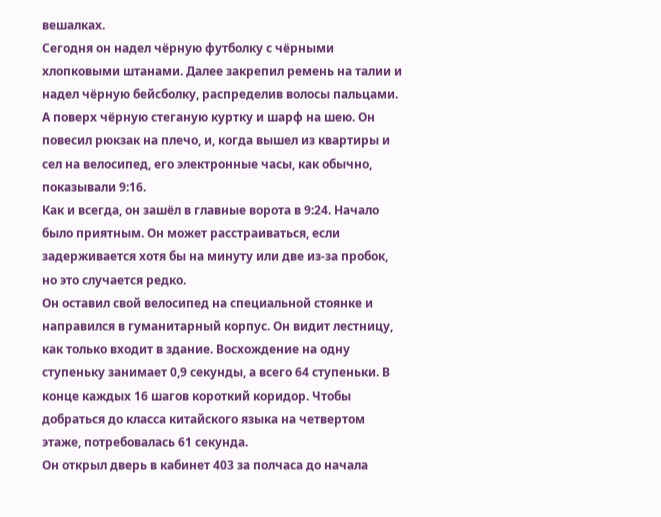вешалках.
Сегодня он надел чёрную футболку с чёрными хлопковыми штанами. Далее закрепил ремень на талии и надел чёрную бейсболку, распределив волосы пальцами. А поверх чёрную стеганую куртку и шарф на шею. Он повесил рюкзак на плечо, и, когда вышел из квартиры и сел на велосипед, его электронные часы, как обычно, показывали 9:16.
Как и всегда, он зашёл в главные ворота в 9:24. Начало было приятным. Он может расстраиваться, если задерживается хотя бы на минуту или две из-за пробок, но это случается редко.
Он оставил свой велосипед на специальной стоянке и направился в гуманитарный корпус. Он видит лестницу, как только входит в здание. Восхождение на одну ступеньку занимает 0,9 секунды, а всего 64 ступеньки. В конце каждых 16 шагов короткий коридор. Чтобы добраться до класса китайского языка на четвертом этаже, потребовалась 61 секунда.
Он открыл дверь в кабинет 403 за полчаса до начала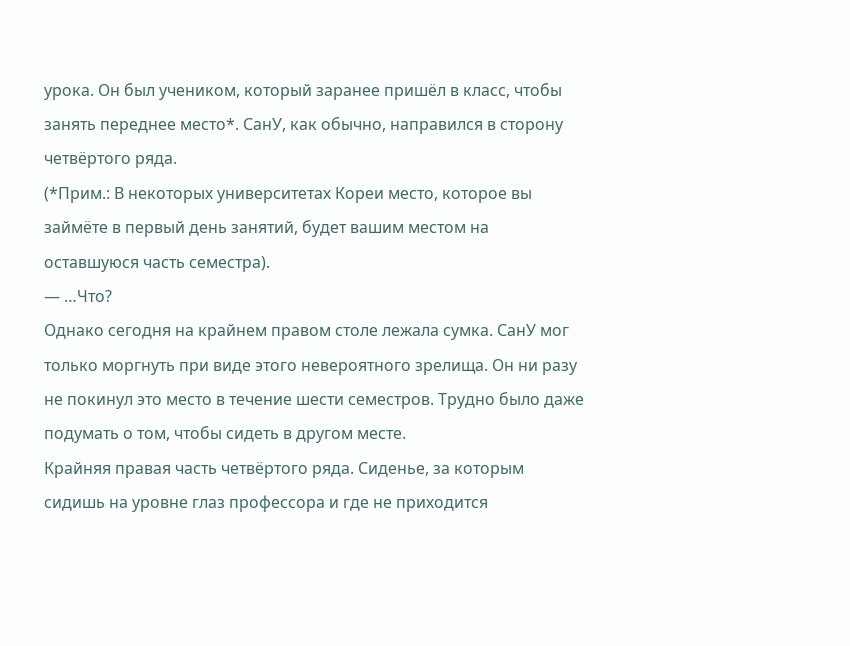урока. Он был учеником, который заранее пришёл в класс, чтобы занять переднее место*. СанУ, как обычно, направился в сторону четвёртого ряда.
(*Прим.: В некоторых университетах Кореи место, которое вы займёте в первый день занятий, будет вашим местом на оставшуюся часть семестра).
— …Что?
Однако сегодня на крайнем правом столе лежала сумка. СанУ мог только моргнуть при виде этого невероятного зрелища. Он ни разу не покинул это место в течение шести семестров. Трудно было даже подумать о том, чтобы сидеть в другом месте.
Крайняя правая часть четвёртого ряда. Сиденье, за которым сидишь на уровне глаз профессора и где не приходится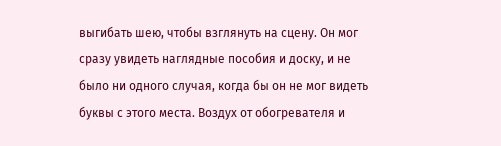выгибать шею, чтобы взглянуть на сцену. Он мог сразу увидеть наглядные пособия и доску, и не было ни одного случая, когда бы он не мог видеть буквы с этого места. Воздух от обогревателя и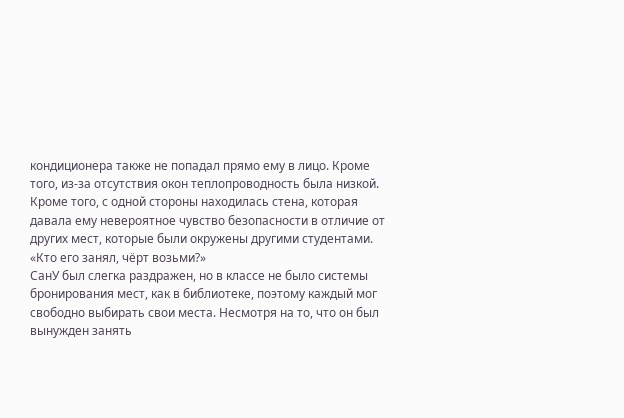кондиционера также не попадал прямо ему в лицо. Кроме того, из-за отсутствия окон теплопроводность была низкой. Кроме того, с одной стороны находилась стена, которая давала ему невероятное чувство безопасности в отличие от других мест, которые были окружены другими студентами.
«Кто его занял, чёрт возьми?»
СанУ был слегка раздражен, но в классе не было системы бронирования мест, как в библиотеке, поэтому каждый мог свободно выбирать свои места. Несмотря на то, что он был вынужден занять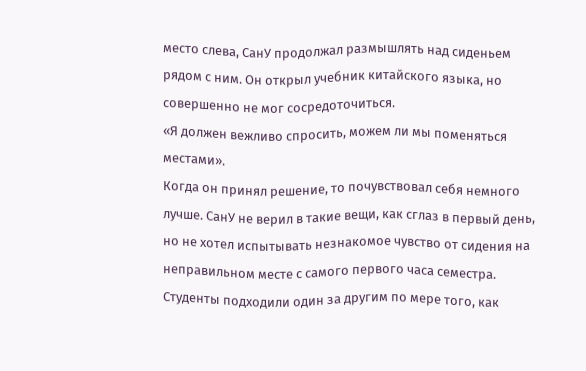место слева, СанУ продолжал размышлять над сиденьем рядом с ним. Он открыл учебник китайского языка, но совершенно не мог сосредоточиться.
«Я должен вежливо спросить, можем ли мы поменяться местами».
Когда он принял решение, то почувствовал себя немного лучше. СанУ не верил в такие вещи, как сглаз в первый день, но не хотел испытывать незнакомое чувство от сидения на неправильном месте с самого первого часа семестра.
Студенты подходили один за другим по мере того, как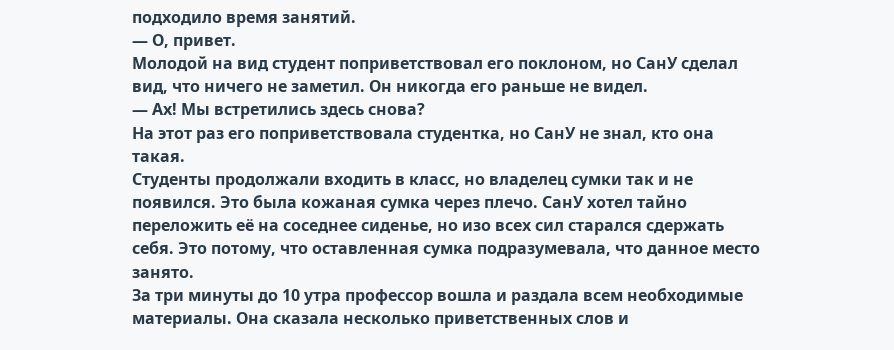подходило время занятий.
— О, привет.
Молодой на вид студент поприветствовал его поклоном, но СанУ сделал вид, что ничего не заметил. Он никогда его раньше не видел.
— Ах! Мы встретились здесь снова?
На этот раз его поприветствовала студентка, но СанУ не знал, кто она такая.
Студенты продолжали входить в класс, но владелец сумки так и не появился. Это была кожаная сумка через плечо. СанУ хотел тайно переложить её на соседнее сиденье, но изо всех сил старался сдержать себя. Это потому, что оставленная сумка подразумевала, что данное место занято.
За три минуты до 10 утра профессор вошла и раздала всем необходимые материалы. Она сказала несколько приветственных слов и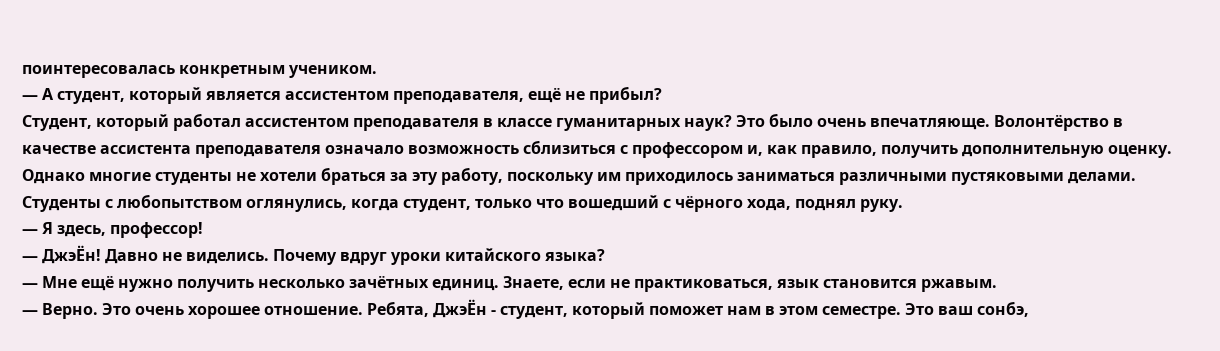поинтересовалась конкретным учеником.
— А студент, который является ассистентом преподавателя, ещё не прибыл?
Студент, который работал ассистентом преподавателя в классе гуманитарных наук? Это было очень впечатляюще. Волонтёрство в качестве ассистента преподавателя означало возможность сблизиться с профессором и, как правило, получить дополнительную оценку. Однако многие студенты не хотели браться за эту работу, поскольку им приходилось заниматься различными пустяковыми делами. Студенты с любопытством оглянулись, когда студент, только что вошедший с чёрного хода, поднял руку.
— Я здесь, профессор!
— ДжэЁн! Давно не виделись. Почему вдруг уроки китайского языка?
— Мне ещё нужно получить несколько зачётных единиц. Знаете, если не практиковаться, язык становится ржавым.
— Верно. Это очень хорошее отношение. Ребята, ДжэЁн - студент, который поможет нам в этом семестре. Это ваш сонбэ,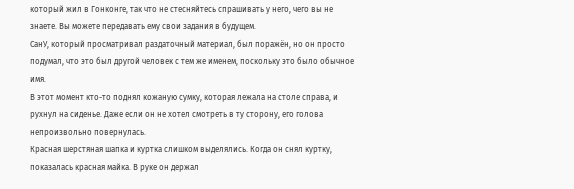который жил в Гонконге, так что не стесняйтесь спрашивать у него, чего вы не знаете. Вы можете передавать ему свои задания в будущем.
СанУ, который просматривал раздаточный материал, был поражён, но он просто подумал, что это был другой человек с тем же именем, поскольку это было обычное имя.
В этот момент кто-то поднял кожаную сумку, которая лежала на столе справа, и рухнул на сиденье. Даже если он не хотел смотреть в ту сторону, его голова непроизвольно повернулась.
Красная шерстяная шапка и куртка слишком выделялись. Когда он снял куртку, показалась красная майка. В руке он держал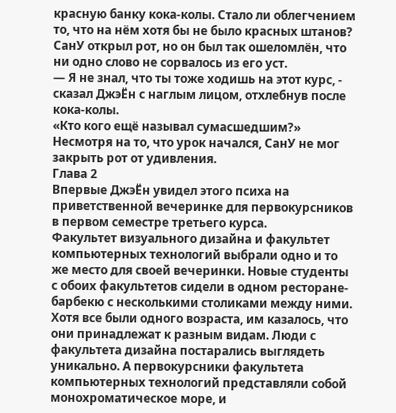красную банку кока-колы. Стало ли облегчением то, что на нём хотя бы не было красных штанов?
СанУ открыл рот, но он был так ошеломлён, что ни одно слово не сорвалось из его уст.
— Я не знал, что ты тоже ходишь на этот курс, - сказал ДжэЁн с наглым лицом, отхлебнув после кока-колы.
«Кто кого ещё называл сумасшедшим?»
Несмотря на то, что урок начался, СанУ не мог закрыть рот от удивления.
Глава 2
Впервые ДжэЁн увидел этого психа на приветственной вечеринке для первокурсников в первом семестре третьего курса.
Факультет визуального дизайна и факультет компьютерных технологий выбрали одно и то же место для своей вечеринки. Новые студенты с обоих факультетов сидели в одном ресторане-барбекю с несколькими столиками между ними. Хотя все были одного возраста, им казалось, что они принадлежат к разным видам. Люди с факультета дизайна постарались выглядеть уникально. А первокурсники факультета компьютерных технологий представляли собой монохроматическое море, и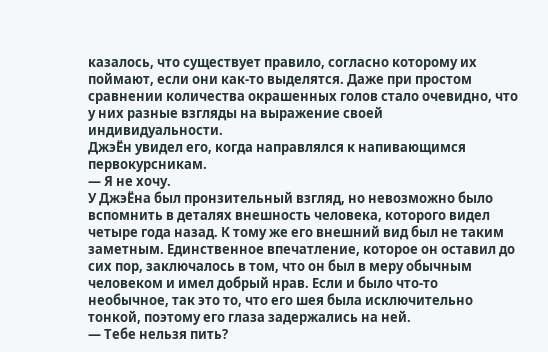казалось, что существует правило, согласно которому их поймают, если они как-то выделятся. Даже при простом сравнении количества окрашенных голов стало очевидно, что у них разные взгляды на выражение своей индивидуальности.
ДжэЁн увидел его, когда направлялся к напивающимся первокурсникам.
— Я не хочу.
У ДжэЁна был пронзительный взгляд, но невозможно было вспомнить в деталях внешность человека, которого видел четыре года назад. К тому же его внешний вид был не таким заметным. Единственное впечатление, которое он оставил до сих пор, заключалось в том, что он был в меру обычным человеком и имел добрый нрав. Если и было что-то необычное, так это то, что его шея была исключительно тонкой, поэтому его глаза задержались на ней.
— Тебе нельзя пить?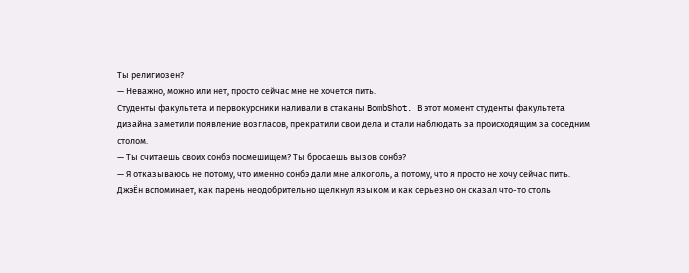Ты религиозен?
— Неважно, можно или нет, просто сейчас мне не хочется пить.
Студенты факультета и первокурсники наливали в стаканы BombShot. В этот момент студенты факультета дизайна заметили появление возгласов, прекратили свои дела и стали наблюдать за происходящим за соседним столом.
— Ты считаешь своих сонбэ посмешищем? Ты бросаешь вызов сонбэ?
— Я отказываюсь не потому, что именно сонбэ дали мне алкоголь, а потому, что я просто не хочу сейчас пить.
ДжэЁн вспоминает, как парень неодобрительно щелкнул языком и как серьезно он сказал что-то столь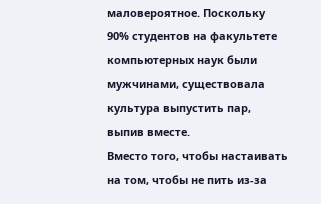маловероятное. Поскольку 90% студентов на факультете компьютерных наук были мужчинами, существовала культура выпустить пар, выпив вместе.
Вместо того, чтобы настаивать на том, чтобы не пить из-за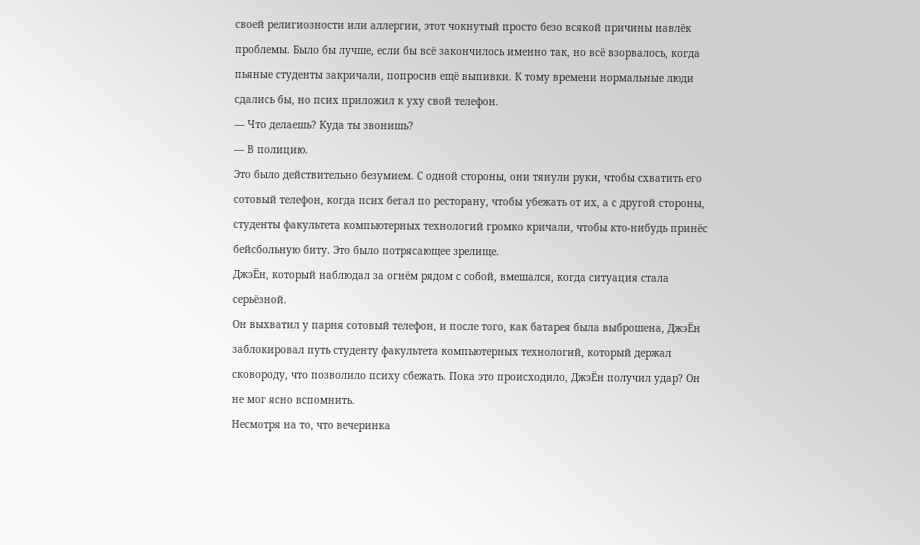своей религиозности или аллергии, этот чокнутый просто безо всякой причины навлёк проблемы. Было бы лучше, если бы всё закончилось именно так, но всё взорвалось, когда пьяные студенты закричали, попросив ещё выпивки. К тому времени нормальные люди сдались бы, но псих приложил к уху свой телефон.
— Что делаешь? Куда ты звонишь?
— В полицию.
Это было действительно безумием. С одной стороны, они тянули руки, чтобы схватить его сотовый телефон, когда псих бегал по ресторану, чтобы убежать от их, а с другой стороны, студенты факультета компьютерных технологий громко кричали, чтобы кто-нибудь принёс бейсбольную биту. Это было потрясающее зрелище.
ДжэЁн, который наблюдал за огнём рядом с собой, вмешался, когда ситуация стала серьёзной.
Он выхватил у парня сотовый телефон, и после того, как батарея была выброшена, ДжэЁн заблокировал путь студенту факультета компьютерных технологий, который держал сковороду, что позволило психу сбежать. Пока это происходило, ДжэЁн получил удар? Он не мог ясно вспомнить.
Несмотря на то, что вечеринка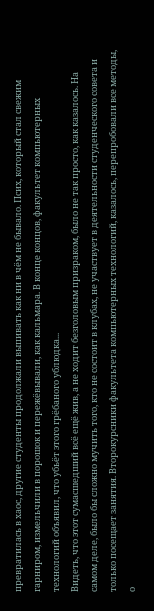превратилась в хаос, другие студенты продолжали выпивать как ни в чём не бывало. Псих, который стал свежим гарниром, измельчили в порошок и пережёвывали, как кальмара. В конце концов, факультет компьютерных технологий объявил, что убьёт этого грёбаного ублюдка...
Видеть, что этот сумасшедший всё ещё жив, а не ходит безголовым призраком, было не так просто, как казалось. На самом деле, было бы сложно мучить того, кто не состоит в клубах, не участвует в деятельности студенческого совета и только посещает занятия. Второкурсники факультета компьютерных технологий, казалось, перепробовали все методы, о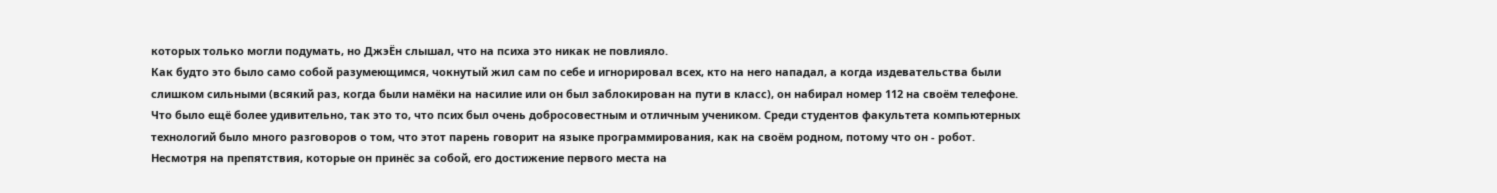которых только могли подумать, но ДжэЁн слышал, что на психа это никак не повлияло.
Как будто это было само собой разумеющимся, чокнутый жил сам по себе и игнорировал всех, кто на него нападал, а когда издевательства были слишком сильными (всякий раз, когда были намёки на насилие или он был заблокирован на пути в класс), он набирал номер 112 на своём телефоне.
Что было ещё более удивительно, так это то, что псих был очень добросовестным и отличным учеником. Среди студентов факультета компьютерных технологий было много разговоров о том, что этот парень говорит на языке программирования, как на своём родном, потому что он - робот. Несмотря на препятствия, которые он принёс за собой, его достижение первого места на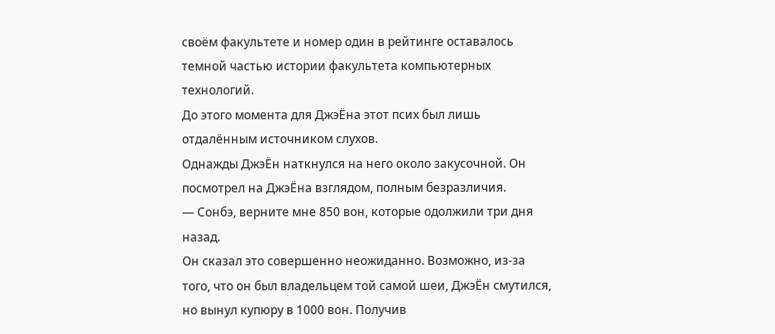своём факультете и номер один в рейтинге оставалось темной частью истории факультета компьютерных технологий.
До этого момента для ДжэЁна этот псих был лишь отдалённым источником слухов.
Однажды ДжэЁн наткнулся на него около закусочной. Он посмотрел на ДжэЁна взглядом, полным безразличия.
— Сонбэ, верните мне 850 вон, которые одолжили три дня назад.
Он сказал это совершенно неожиданно. Возможно, из-за того, что он был владельцем той самой шеи, ДжэЁн смутился, но вынул купюру в 1000 вон. Получив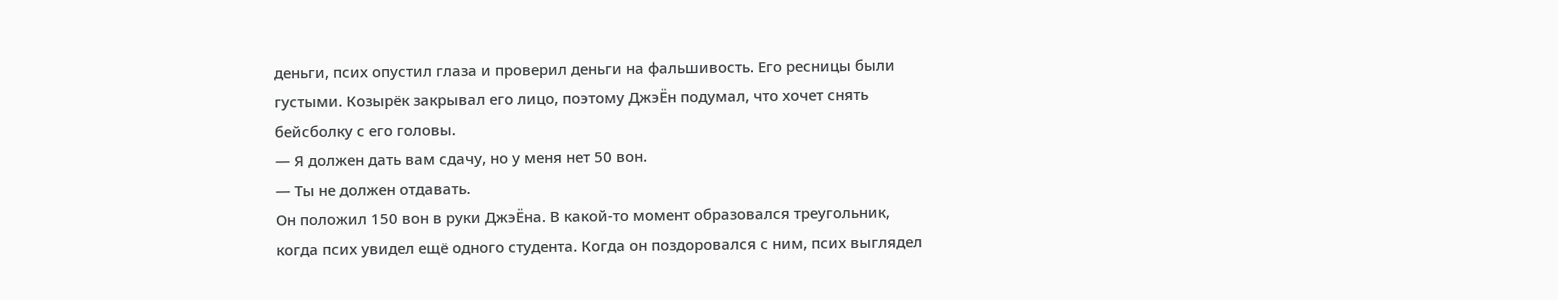деньги, псих опустил глаза и проверил деньги на фальшивость. Его ресницы были густыми. Козырёк закрывал его лицо, поэтому ДжэЁн подумал, что хочет снять бейсболку с его головы.
— Я должен дать вам сдачу, но у меня нет 50 вон.
— Ты не должен отдавать.
Он положил 150 вон в руки ДжэЁна. В какой-то момент образовался треугольник, когда псих увидел ещё одного студента. Когда он поздоровался с ним, псих выглядел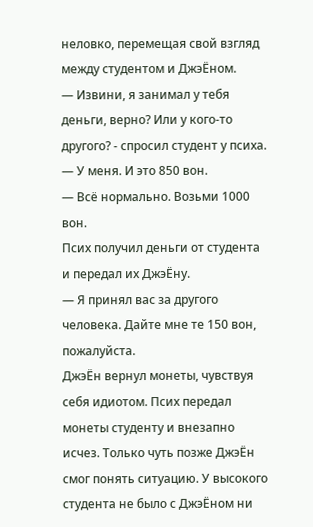неловко, перемещая свой взгляд между студентом и ДжэЁном.
— Извини, я занимал у тебя деньги, верно? Или у кого-то другого? - спросил студент у психа.
— У меня. И это 850 вон.
— Всё нормально. Возьми 1000 вон.
Псих получил деньги от студента и передал их ДжэЁну.
— Я принял вас за другого человека. Дайте мне те 150 вон, пожалуйста.
ДжэЁн вернул монеты, чувствуя себя идиотом. Псих передал монеты студенту и внезапно исчез. Только чуть позже ДжэЁн смог понять ситуацию. У высокого студента не было с ДжэЁном ни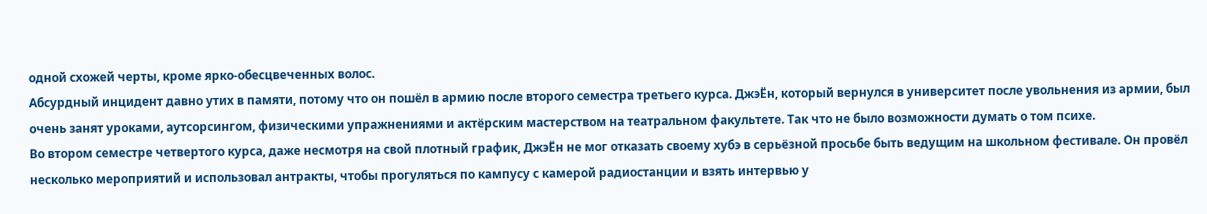одной схожей черты, кроме ярко-обесцвеченных волос.
Абсурдный инцидент давно утих в памяти, потому что он пошёл в армию после второго семестра третьего курса. ДжэЁн, который вернулся в университет после увольнения из армии, был очень занят уроками, аутсорсингом, физическими упражнениями и актёрским мастерством на театральном факультете. Так что не было возможности думать о том психе.
Во втором семестре четвертого курса, даже несмотря на свой плотный график, ДжэЁн не мог отказать своему хубэ в серьёзной просьбе быть ведущим на школьном фестивале. Он провёл несколько мероприятий и использовал антракты, чтобы прогуляться по кампусу с камерой радиостанции и взять интервью у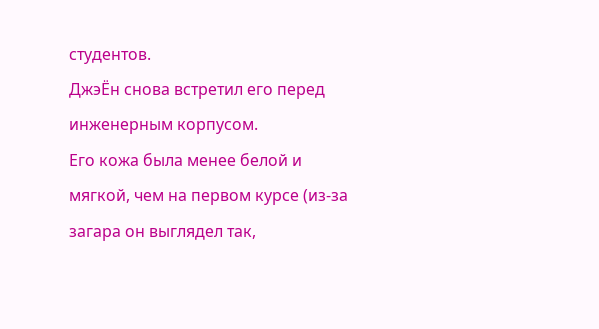студентов.
ДжэЁн снова встретил его перед инженерным корпусом.
Его кожа была менее белой и мягкой, чем на первом курсе (из-за загара он выглядел так,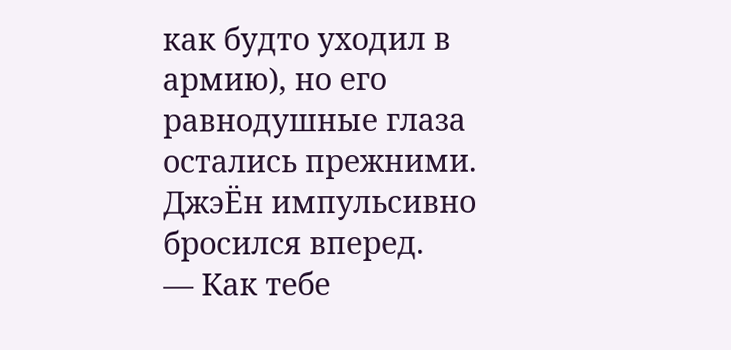как будто уходил в армию), но его равнодушные глаза остались прежними. ДжэЁн импульсивно бросился вперед.
— Как тебе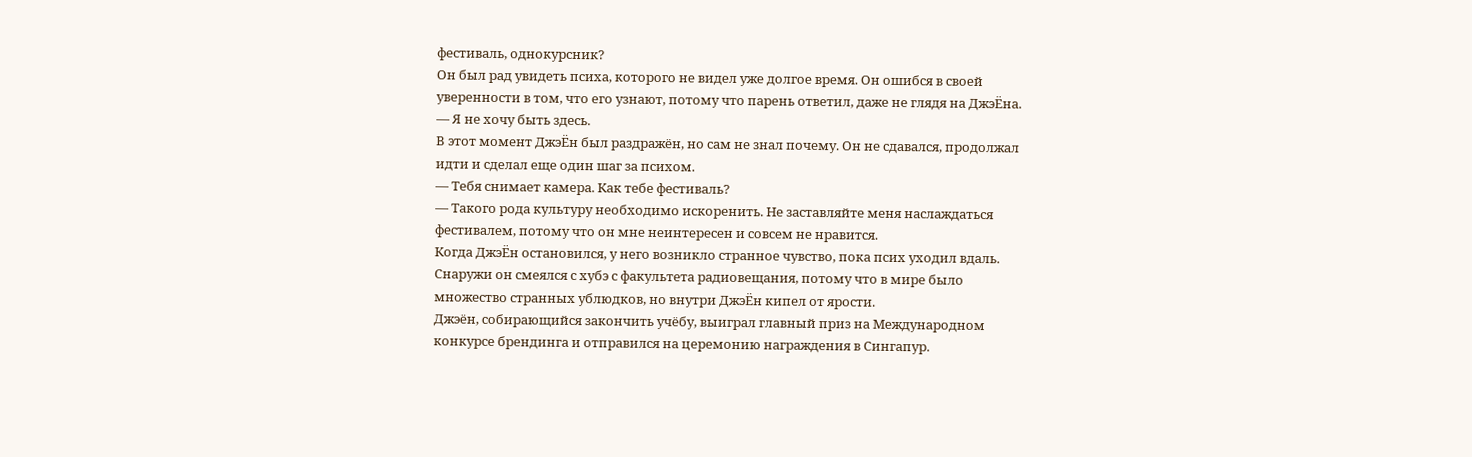фестиваль, однокурсник?
Он был рад увидеть психа, которого не видел уже долгое время. Он ошибся в своей уверенности в том, что его узнают, потому что парень ответил, даже не глядя на ДжэЁна.
— Я не хочу быть здесь.
В этот момент ДжэЁн был раздражён, но сам не знал почему. Он не сдавался, продолжал идти и сделал еще один шаг за психом.
— Тебя снимает камера. Как тебе фестиваль?
— Такого рода культуру необходимо искоренить. Не заставляйте меня наслаждаться фестивалем, потому что он мне неинтересен и совсем не нравится.
Когда ДжэЁн остановился, у него возникло странное чувство, пока псих уходил вдаль. Снаружи он смеялся с хубэ с факультета радиовещания, потому что в мире было множество странных ублюдков, но внутри ДжэЁн кипел от ярости.
Джэён, собирающийся закончить учёбу, выиграл главный приз на Международном конкурсе брендинга и отправился на церемонию награждения в Сингапур.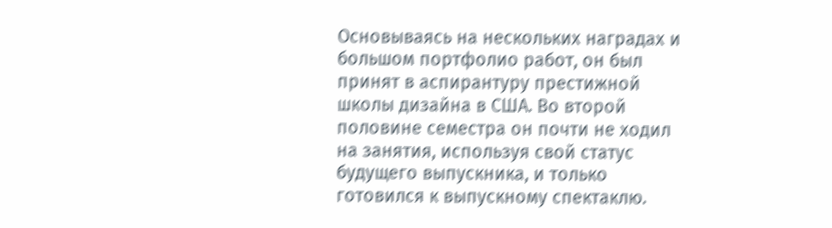Основываясь на нескольких наградах и большом портфолио работ, он был принят в аспирантуру престижной школы дизайна в США. Во второй половине семестра он почти не ходил на занятия, используя свой статус будущего выпускника, и только готовился к выпускному спектаклю.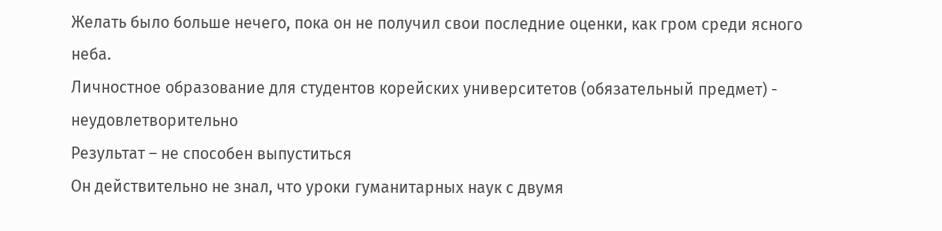Желать было больше нечего, пока он не получил свои последние оценки, как гром среди ясного неба.
Личностное образование для студентов корейских университетов (обязательный предмет) - неудовлетворительно
Результат – не способен выпуститься
Он действительно не знал, что уроки гуманитарных наук с двумя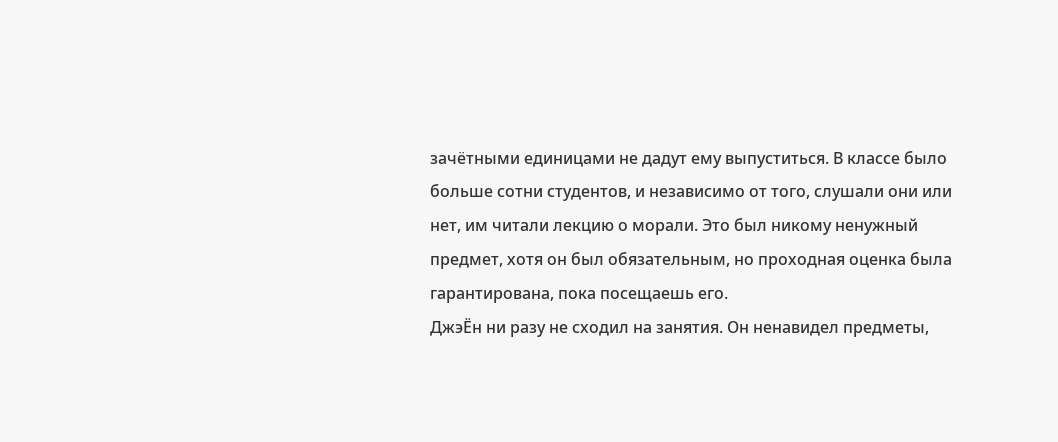зачётными единицами не дадут ему выпуститься. В классе было больше сотни студентов, и независимо от того, слушали они или нет, им читали лекцию о морали. Это был никому ненужный предмет, хотя он был обязательным, но проходная оценка была гарантирована, пока посещаешь его.
ДжэЁн ни разу не сходил на занятия. Он ненавидел предметы,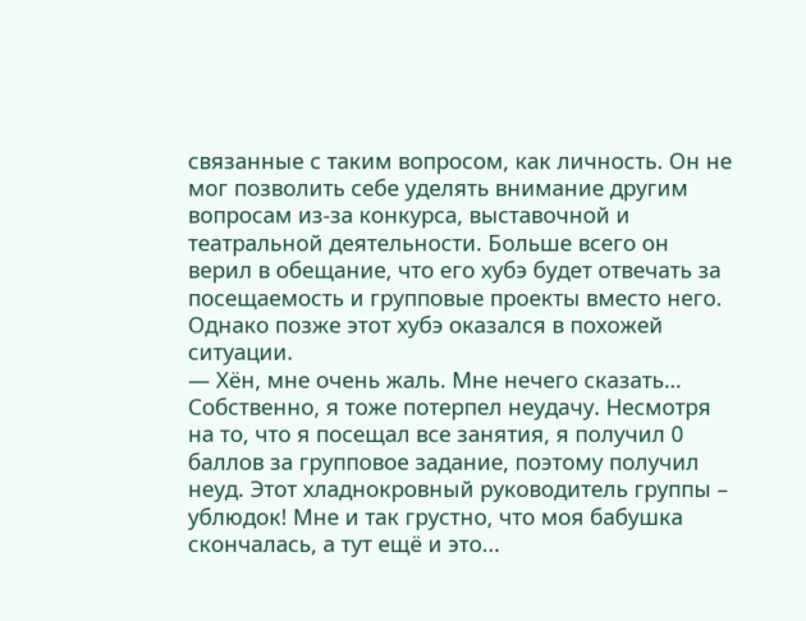связанные с таким вопросом, как личность. Он не мог позволить себе уделять внимание другим вопросам из-за конкурса, выставочной и театральной деятельности. Больше всего он верил в обещание, что его хубэ будет отвечать за посещаемость и групповые проекты вместо него. Однако позже этот хубэ оказался в похожей ситуации.
— Хён, мне очень жаль. Мне нечего сказать… Собственно, я тоже потерпел неудачу. Несмотря на то, что я посещал все занятия, я получил 0 баллов за групповое задание, поэтому получил неуд. Этот хладнокровный руководитель группы – ублюдок! Мне и так грустно, что моя бабушка скончалась, а тут ещё и это...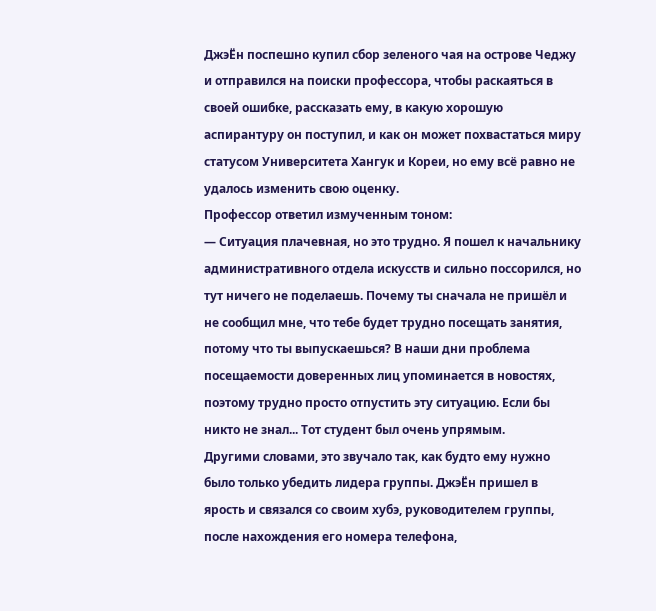ДжэЁн поспешно купил сбор зеленого чая на острове Чеджу и отправился на поиски профессора, чтобы раскаяться в своей ошибке, рассказать ему, в какую хорошую аспирантуру он поступил, и как он может похвастаться миру статусом Университета Хангук и Кореи, но ему всё равно не удалось изменить свою оценку.
Профессор ответил измученным тоном:
— Ситуация плачевная, но это трудно. Я пошел к начальнику административного отдела искусств и сильно поссорился, но тут ничего не поделаешь. Почему ты сначала не пришёл и не сообщил мне, что тебе будет трудно посещать занятия, потому что ты выпускаешься? В наши дни проблема посещаемости доверенных лиц упоминается в новостях, поэтому трудно просто отпустить эту ситуацию. Если бы никто не знал... Тот студент был очень упрямым.
Другими словами, это звучало так, как будто ему нужно было только убедить лидера группы. ДжэЁн пришел в ярость и связался со своим хубэ, руководителем группы, после нахождения его номера телефона,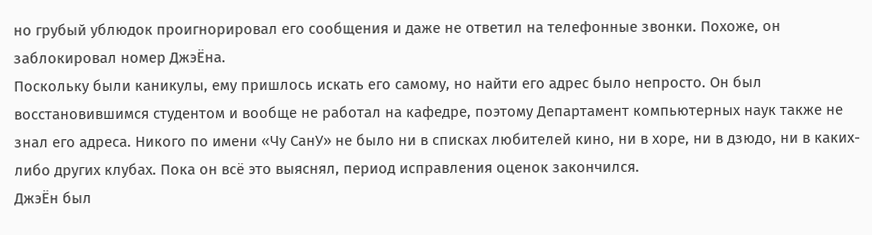но грубый ублюдок проигнорировал его сообщения и даже не ответил на телефонные звонки. Похоже, он заблокировал номер ДжэЁна.
Поскольку были каникулы, ему пришлось искать его самому, но найти его адрес было непросто. Он был восстановившимся студентом и вообще не работал на кафедре, поэтому Департамент компьютерных наук также не знал его адреса. Никого по имени «Чу СанУ» не было ни в списках любителей кино, ни в хоре, ни в дзюдо, ни в каких-либо других клубах. Пока он всё это выяснял, период исправления оценок закончился.
ДжэЁн был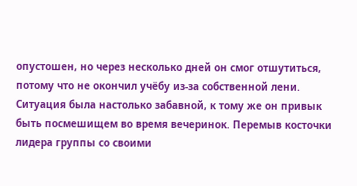опустошен, но через несколько дней он смог отшутиться, потому что не окончил учёбу из-за собственной лени. Ситуация была настолько забавной, к тому же он привык быть посмешищем во время вечеринок. Перемыв косточки лидера группы со своими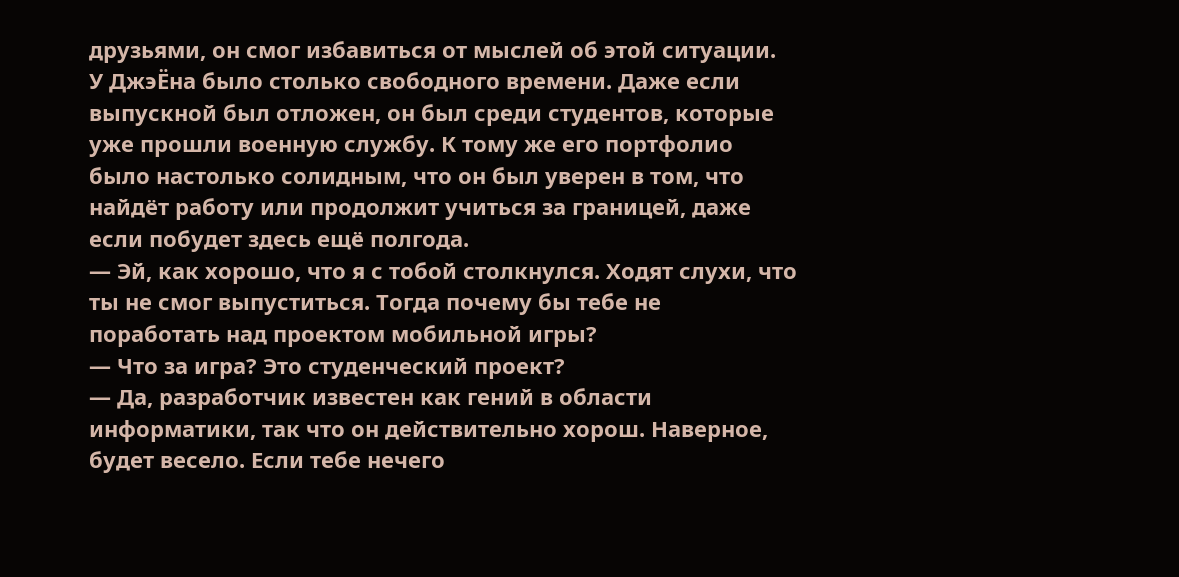друзьями, он смог избавиться от мыслей об этой ситуации.
У ДжэЁна было столько свободного времени. Даже если выпускной был отложен, он был среди студентов, которые уже прошли военную службу. К тому же его портфолио было настолько солидным, что он был уверен в том, что найдёт работу или продолжит учиться за границей, даже если побудет здесь ещё полгода.
— Эй, как хорошо, что я с тобой столкнулся. Ходят слухи, что ты не смог выпуститься. Тогда почему бы тебе не поработать над проектом мобильной игры?
— Что за игра? Это студенческий проект?
— Да, разработчик известен как гений в области информатики, так что он действительно хорош. Наверное, будет весело. Если тебе нечего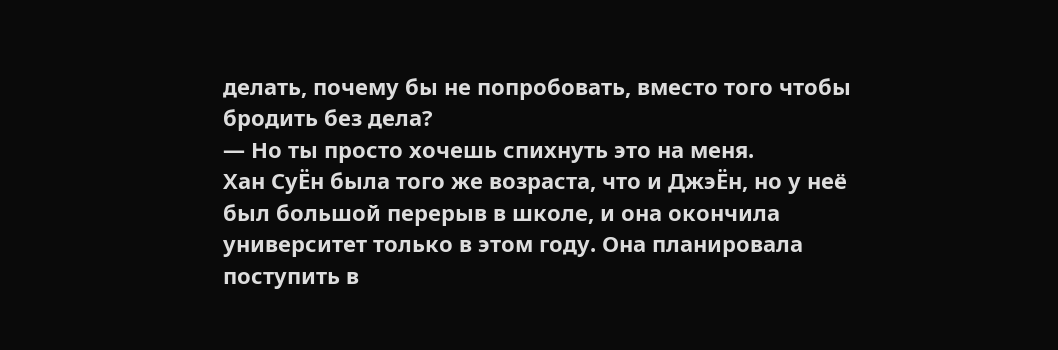делать, почему бы не попробовать, вместо того чтобы бродить без дела?
— Но ты просто хочешь спихнуть это на меня.
Хан СуЁн была того же возраста, что и ДжэЁн, но у неё был большой перерыв в школе, и она окончила университет только в этом году. Она планировала поступить в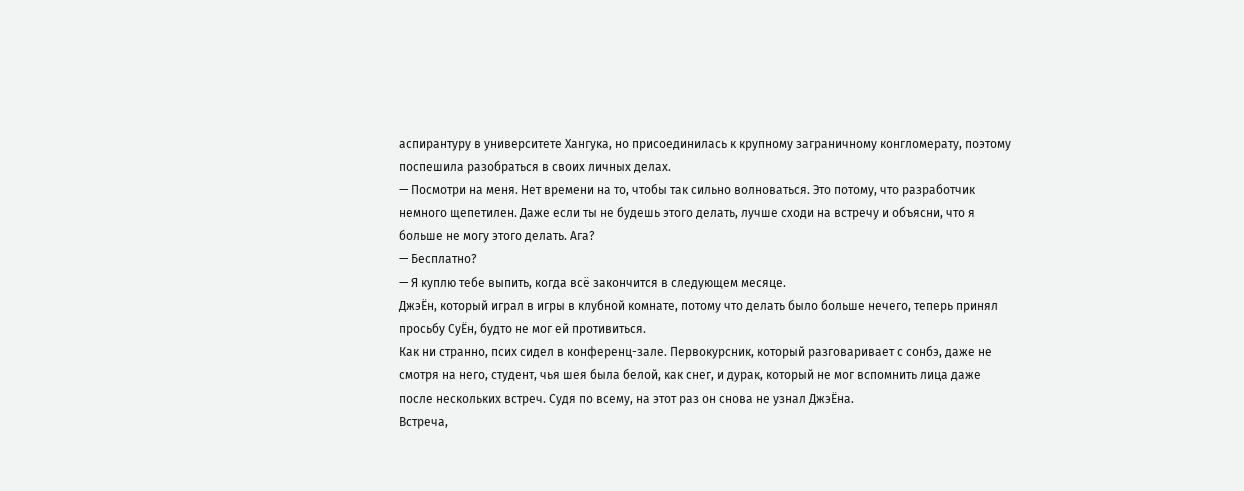аспирантуру в университете Хангука, но присоединилась к крупному заграничному конгломерату, поэтому поспешила разобраться в своих личных делах.
— Посмотри на меня. Нет времени на то, чтобы так сильно волноваться. Это потому, что разработчик немного щепетилен. Даже если ты не будешь этого делать, лучше сходи на встречу и объясни, что я больше не могу этого делать. Ага?
— Бесплатно?
— Я куплю тебе выпить, когда всё закончится в следующем месяце.
ДжэЁн, который играл в игры в клубной комнате, потому что делать было больше нечего, теперь принял просьбу СуЁн, будто не мог ей противиться.
Как ни странно, псих сидел в конференц-зале. Первокурсник, который разговаривает с сонбэ, даже не смотря на него, студент, чья шея была белой, как снег, и дурак, который не мог вспомнить лица даже после нескольких встреч. Судя по всему, на этот раз он снова не узнал ДжэЁна.
Встреча,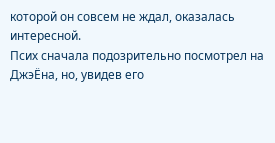которой он совсем не ждал, оказалась интересной.
Псих сначала подозрительно посмотрел на ДжэЁна, но, увидев его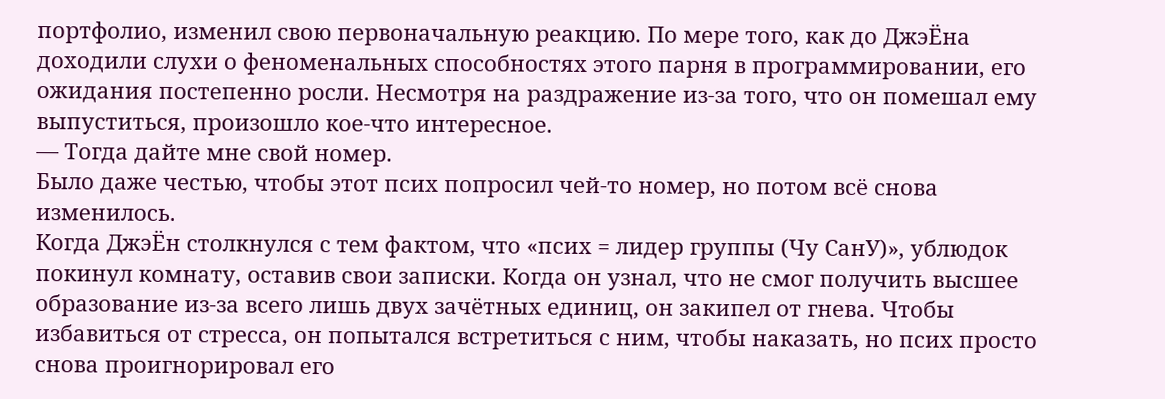портфолио, изменил свою первоначальную реакцию. По мере того, как до ДжэЁна доходили слухи о феноменальных способностях этого парня в программировании, его ожидания постепенно росли. Несмотря на раздражение из-за того, что он помешал ему выпуститься, произошло кое-что интересное.
— Тогда дайте мне свой номер.
Было даже честью, чтобы этот псих попросил чей-то номер, но потом всё снова изменилось.
Когда ДжэЁн столкнулся с тем фактом, что «псих = лидер группы (Чу СанУ)», ублюдок покинул комнату, оставив свои записки. Когда он узнал, что не смог получить высшее образование из-за всего лишь двух зачётных единиц, он закипел от гнева. Чтобы избавиться от стресса, он попытался встретиться с ним, чтобы наказать, но псих просто снова проигнорировал его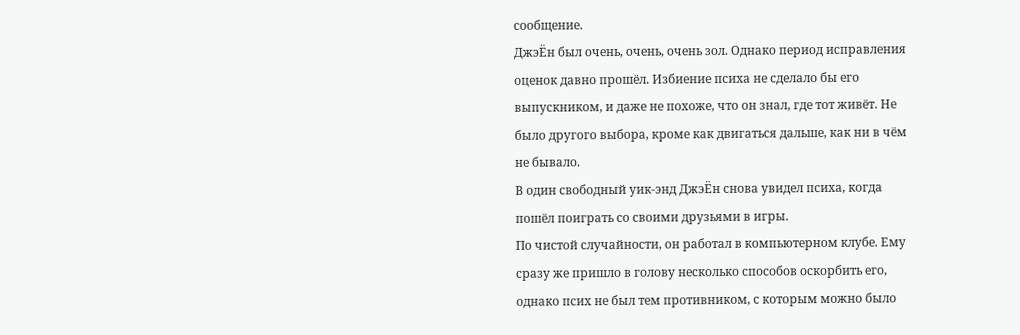сообщение.
ДжэЁн был очень, очень, очень зол. Однако период исправления оценок давно прошёл. Избиение психа не сделало бы его выпускником, и даже не похоже, что он знал, где тот живёт. Не было другого выбора, кроме как двигаться дальше, как ни в чём не бывало.
В один свободный уик-энд ДжэЁн снова увидел психа, когда пошёл поиграть со своими друзьями в игры.
По чистой случайности, он работал в компьютерном клубе. Ему сразу же пришло в голову несколько способов оскорбить его, однако псих не был тем противником, с которым можно было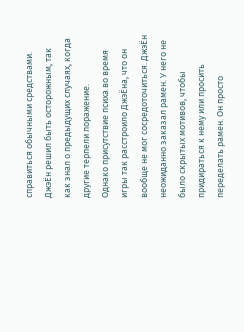справиться обычными средствами. ДжэЁн решил быть осторожным, так как знал о предыдущих случаях, когда другие терпели поражение.
Однако присутствие психа во время игры так расстроило ДжэЁна, что он вообще не мог сосредоточиться. ДжэЁн неожиданно заказал рамен. У него не было скрытых мотивов, чтобы придираться к нему или просить переделать рамен. Он просто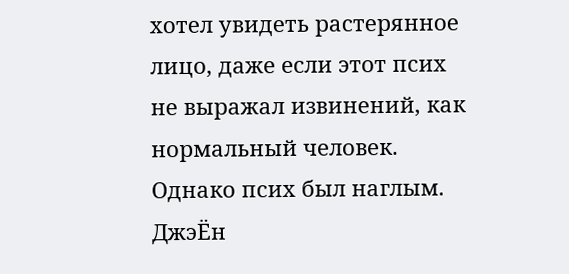хотел увидеть растерянное лицо, даже если этот псих не выражал извинений, как нормальный человек. Однако псих был наглым. ДжэЁн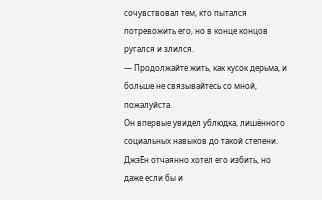сочувствовал тем, кто пытался потревожить его, но в конце концов ругался и злился.
— Продолжайте жить, как кусок дерьма, и больше не связывайтесь со мной, пожалуйста.
Он впервые увидел ублюдка, лишённого социальных навыков до такой степени. ДжэЁн отчаянно хотел его избить, но даже если бы и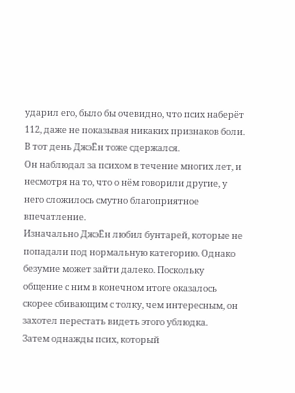ударил его, было бы очевидно, что псих наберёт 112, даже не показывая никаких признаков боли. В тот день ДжэЁн тоже сдержался.
Он наблюдал за психом в течение многих лет, и несмотря на то, что о нём говорили другие, у него сложилось смутно благоприятное впечатление.
Изначально ДжэЁн любил бунтарей, которые не попадали под нормальную категорию. Однако безумие может зайти далеко. Поскольку общение с ним в конечном итоге оказалось скорее сбивающим с толку, чем интересным, он захотел перестать видеть этого ублюдка.
Затем однажды псих, который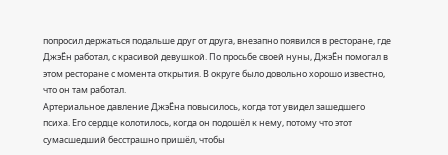попросил держаться подальше друг от друга, внезапно появился в ресторане, где ДжэЁн работал, с красивой девушкой. По просьбе своей нуны, ДжэЁн помогал в этом ресторане с момента открытия. В округе было довольно хорошо известно, что он там работал.
Артериальное давление ДжэЁна повысилось, когда тот увидел зашедшего психа. Его сердце колотилось, когда он подошёл к нему, потому что этот сумасшедший бесстрашно пришёл, чтобы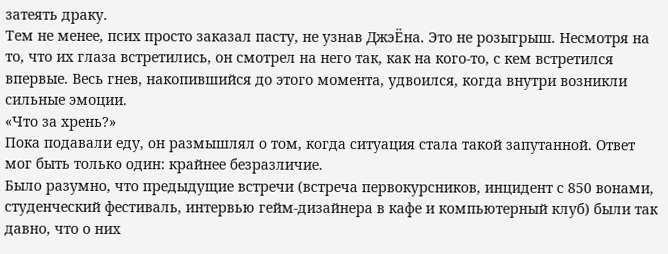затеять драку.
Тем не менее, псих просто заказал пасту, не узнав ДжэЁна. Это не розыгрыш. Несмотря на то, что их глаза встретились, он смотрел на него так, как на кого-то, с кем встретился впервые. Весь гнев, накопившийся до этого момента, удвоился, когда внутри возникли сильные эмоции.
«Что за хрень?»
Пока подавали еду, он размышлял о том, когда ситуация стала такой запутанной. Ответ мог быть только один: крайнее безразличие.
Было разумно, что предыдущие встречи (встреча первокурсников, инцидент с 850 вонами, студенческий фестиваль, интервью гейм-дизайнера в кафе и компьютерный клуб) были так давно, что о них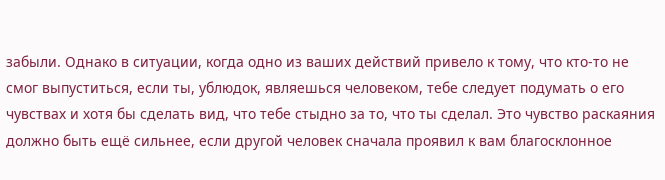забыли. Однако в ситуации, когда одно из ваших действий привело к тому, что кто-то не смог выпуститься, если ты, ублюдок, являешься человеком, тебе следует подумать о его чувствах и хотя бы сделать вид, что тебе стыдно за то, что ты сделал. Это чувство раскаяния должно быть ещё сильнее, если другой человек сначала проявил к вам благосклонное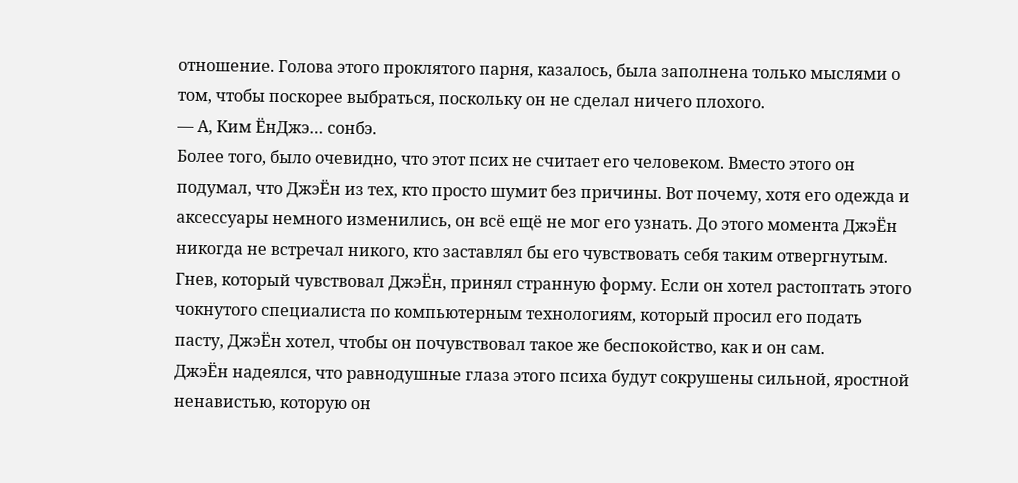отношение. Голова этого проклятого парня, казалось, была заполнена только мыслями о том, чтобы поскорее выбраться, поскольку он не сделал ничего плохого.
— А, Ким ЁнДжэ… сонбэ.
Более того, было очевидно, что этот псих не считает его человеком. Вместо этого он подумал, что ДжэЁн из тех, кто просто шумит без причины. Вот почему, хотя его одежда и аксессуары немного изменились, он всё ещё не мог его узнать. До этого момента ДжэЁн никогда не встречал никого, кто заставлял бы его чувствовать себя таким отвергнутым.
Гнев, который чувствовал ДжэЁн, принял странную форму. Если он хотел растоптать этого чокнутого специалиста по компьютерным технологиям, который просил его подать пасту, ДжэЁн хотел, чтобы он почувствовал такое же беспокойство, как и он сам.
ДжэЁн надеялся, что равнодушные глаза этого психа будут сокрушены сильной, яростной ненавистью, которую он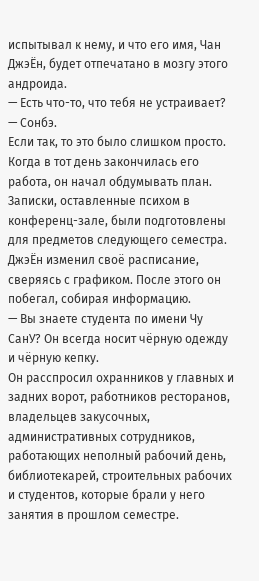испытывал к нему, и что его имя, Чан ДжэЁн, будет отпечатано в мозгу этого андроида.
— Есть что-то, что тебя не устраивает?
— Сонбэ.
Если так, то это было слишком просто. Когда в тот день закончилась его работа, он начал обдумывать план. Записки, оставленные психом в конференц-зале, были подготовлены для предметов следующего семестра. ДжэЁн изменил своё расписание, сверяясь с графиком. После этого он побегал, собирая информацию.
— Вы знаете студента по имени Чу СанУ? Он всегда носит чёрную одежду и чёрную кепку.
Он расспросил охранников у главных и задних ворот, работников ресторанов, владельцев закусочных, административных сотрудников, работающих неполный рабочий день, библиотекарей, строительных рабочих и студентов, которые брали у него занятия в прошлом семестре.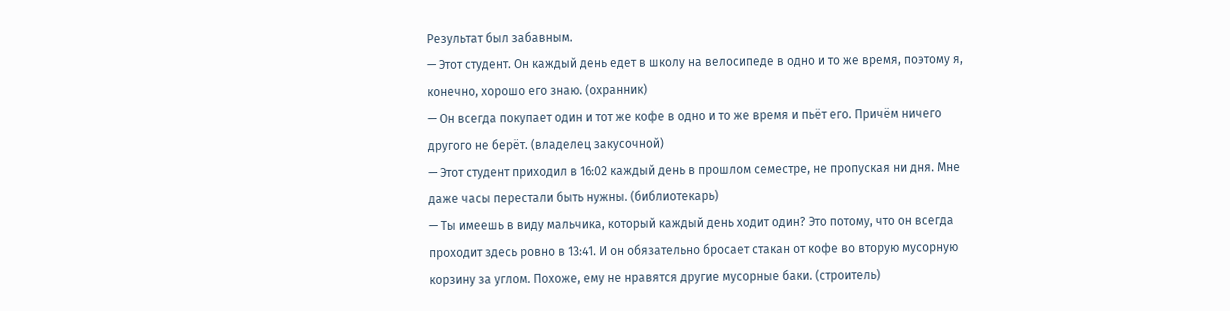Результат был забавным.
— Этот студент. Он каждый день едет в школу на велосипеде в одно и то же время, поэтому я, конечно, хорошо его знаю. (охранник)
— Он всегда покупает один и тот же кофе в одно и то же время и пьёт его. Причём ничего другого не берёт. (владелец закусочной)
— Этот студент приходил в 16:02 каждый день в прошлом семестре, не пропуская ни дня. Мне даже часы перестали быть нужны. (библиотекарь)
— Ты имеешь в виду мальчика, который каждый день ходит один? Это потому, что он всегда проходит здесь ровно в 13:41. И он обязательно бросает стакан от кофе во вторую мусорную корзину за углом. Похоже, ему не нравятся другие мусорные баки. (строитель)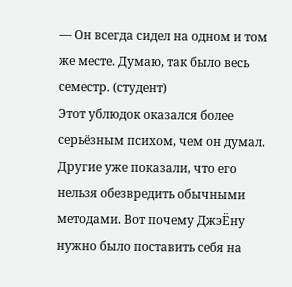— Он всегда сидел на одном и том же месте. Думаю, так было весь семестр. (студент)
Этот ублюдок оказался более серьёзным психом, чем он думал.
Другие уже показали, что его нельзя обезвредить обычными методами. Вот почему ДжэЁну нужно было поставить себя на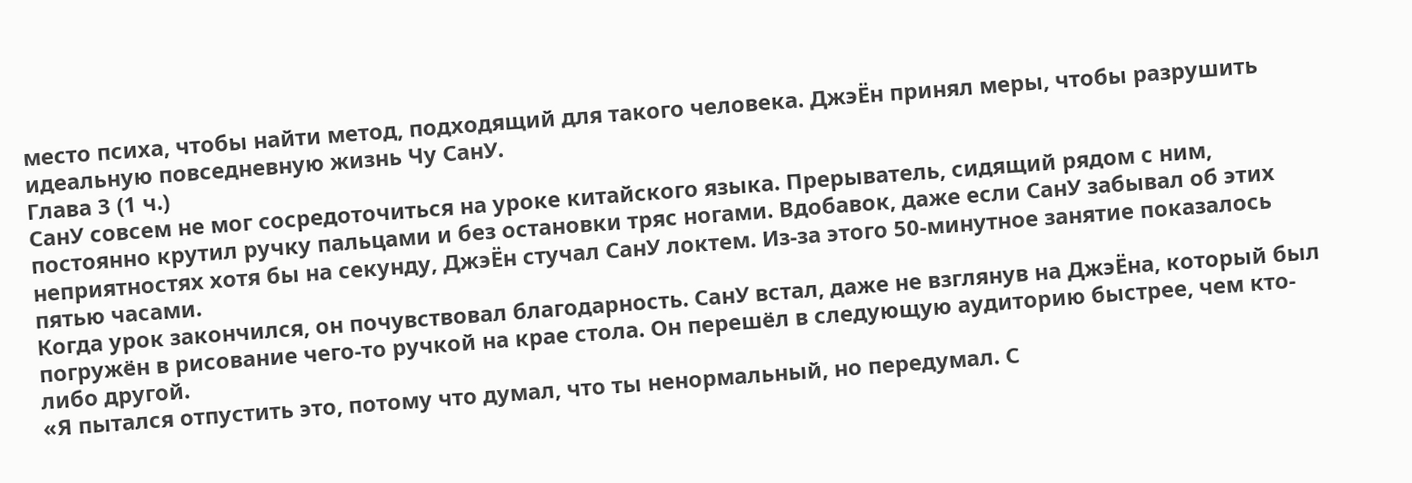место психа, чтобы найти метод, подходящий для такого человека. ДжэЁн принял меры, чтобы разрушить идеальную повседневную жизнь Чу СанУ.
Глава 3 (1 ч.)
СанУ совсем не мог сосредоточиться на уроке китайского языка. Прерыватель, сидящий рядом с ним, постоянно крутил ручку пальцами и без остановки тряс ногами. Вдобавок, даже если СанУ забывал об этих неприятностях хотя бы на секунду, ДжэЁн стучал СанУ локтем. Из-за этого 50-минутное занятие показалось пятью часами.
Когда урок закончился, он почувствовал благодарность. СанУ встал, даже не взглянув на ДжэЁна, который был погружён в рисование чего-то ручкой на крае стола. Он перешёл в следующую аудиторию быстрее, чем кто-либо другой.
«Я пытался отпустить это, потому что думал, что ты ненормальный, но передумал. С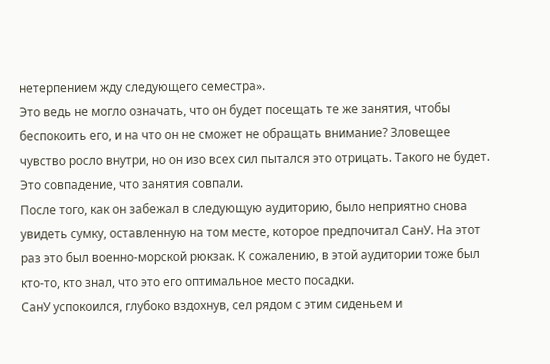нетерпением жду следующего семестра».
Это ведь не могло означать, что он будет посещать те же занятия, чтобы беспокоить его, и на что он не сможет не обращать внимание? Зловещее чувство росло внутри, но он изо всех сил пытался это отрицать. Такого не будет. Это совпадение, что занятия совпали.
После того, как он забежал в следующую аудиторию, было неприятно снова увидеть сумку, оставленную на том месте, которое предпочитал СанУ. На этот раз это был военно-морской рюкзак. К сожалению, в этой аудитории тоже был кто-то, кто знал, что это его оптимальное место посадки.
СанУ успокоился, глубоко вздохнув, сел рядом с этим сиденьем и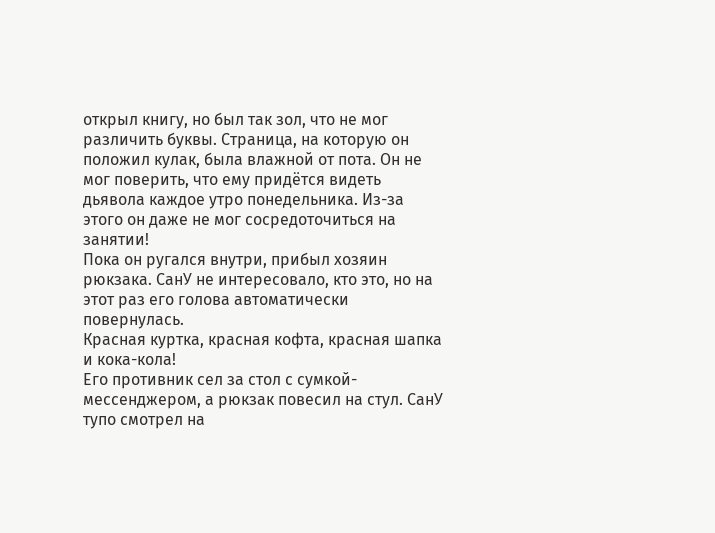открыл книгу, но был так зол, что не мог различить буквы. Страница, на которую он положил кулак, была влажной от пота. Он не мог поверить, что ему придётся видеть дьявола каждое утро понедельника. Из-за этого он даже не мог сосредоточиться на занятии!
Пока он ругался внутри, прибыл хозяин рюкзака. СанУ не интересовало, кто это, но на этот раз его голова автоматически повернулась.
Красная куртка, красная кофта, красная шапка и кока-кола!
Его противник сел за стол с сумкой-мессенджером, а рюкзак повесил на стул. СанУ тупо смотрел на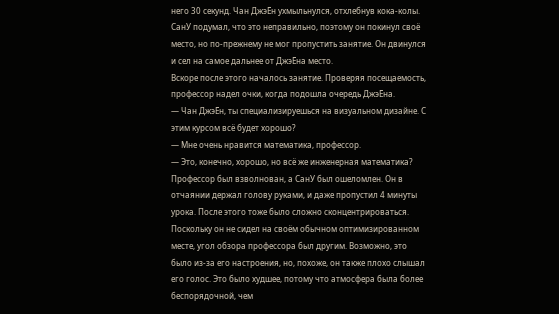него 30 секунд. Чан ДжэЁн ухмыльнулся, отхлебнув кока-колы. СанУ подумал, что это неправильно, поэтому он покинул своё место, но по-прежнему не мог пропустить занятие. Он двинулся и сел на самое дальнее от ДжэЁна место.
Вскоре после этого началось занятие. Проверяя посещаемость, профессор надел очки, когда подошла очередь ДжэЁна.
— Чан ДжэЁн, ты специализируешься на визуальном дизайне. С этим курсом всё будет хорошо?
— Мне очень нравится математика, профессор.
— Это, конечно, хорошо, но всё же инженерная математика?
Профессор был взволнован, а СанУ был ошеломлен. Он в отчаянии держал голову руками, и даже пропустил 4 минуты урока. После этого тоже было сложно сконцентрироваться. Поскольку он не сидел на своём обычном оптимизированном месте, угол обзора профессора был другим. Возможно, это было из-за его настроения, но, похоже, он также плохо слышал его голос. Это было худшее, потому что атмосфера была более беспорядочной, чем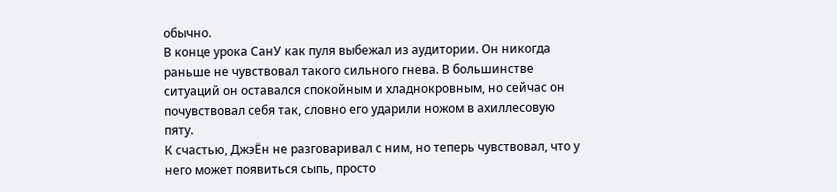обычно.
В конце урока СанУ как пуля выбежал из аудитории. Он никогда раньше не чувствовал такого сильного гнева. В большинстве ситуаций он оставался спокойным и хладнокровным, но сейчас он почувствовал себя так, словно его ударили ножом в ахиллесовую пяту.
К счастью, ДжэЁн не разговаривал с ним, но теперь чувствовал, что у него может появиться сыпь, просто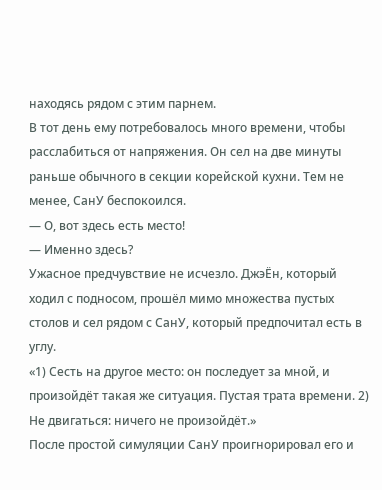находясь рядом с этим парнем.
В тот день ему потребовалось много времени, чтобы расслабиться от напряжения. Он сел на две минуты раньше обычного в секции корейской кухни. Тем не менее, СанУ беспокоился.
— О, вот здесь есть место!
— Именно здесь?
Ужасное предчувствие не исчезло. ДжэЁн, который ходил с подносом, прошёл мимо множества пустых столов и сел рядом с СанУ, который предпочитал есть в углу.
«1) Сесть на другое место: он последует за мной, и произойдёт такая же ситуация. Пустая трата времени. 2) Не двигаться: ничего не произойдёт.»
После простой симуляции СанУ проигнорировал его и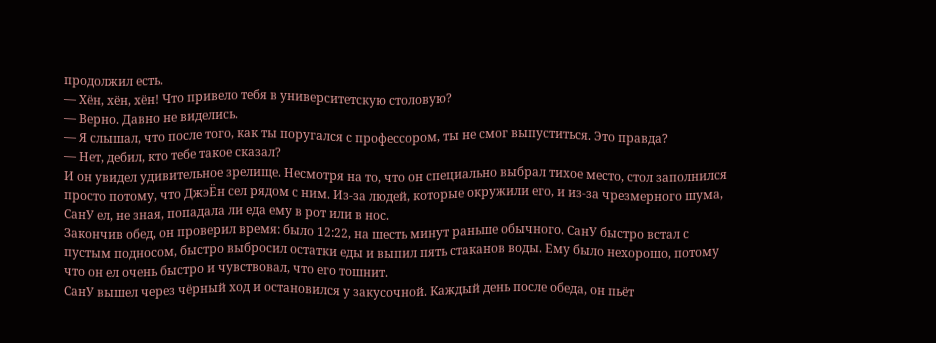продолжил есть.
— Хён, хён, хён! Что привело тебя в университетскую столовую?
— Верно. Давно не виделись.
— Я слышал, что после того, как ты поругался с профессором, ты не смог выпуститься. Это правда?
— Нет, дебил, кто тебе такое сказал?
И он увидел удивительное зрелище. Несмотря на то, что он специально выбрал тихое место, стол заполнился просто потому, что ДжэЁн сел рядом с ним. Из-за людей, которые окружили его, и из-за чрезмерного шума, СанУ ел, не зная, попадала ли еда ему в рот или в нос.
Закончив обед, он проверил время: было 12:22, на шесть минут раньше обычного. СанУ быстро встал с пустым подносом, быстро выбросил остатки еды и выпил пять стаканов воды. Ему было нехорошо, потому что он ел очень быстро и чувствовал, что его тошнит.
СанУ вышел через чёрный ход и остановился у закусочной. Каждый день после обеда, он пьёт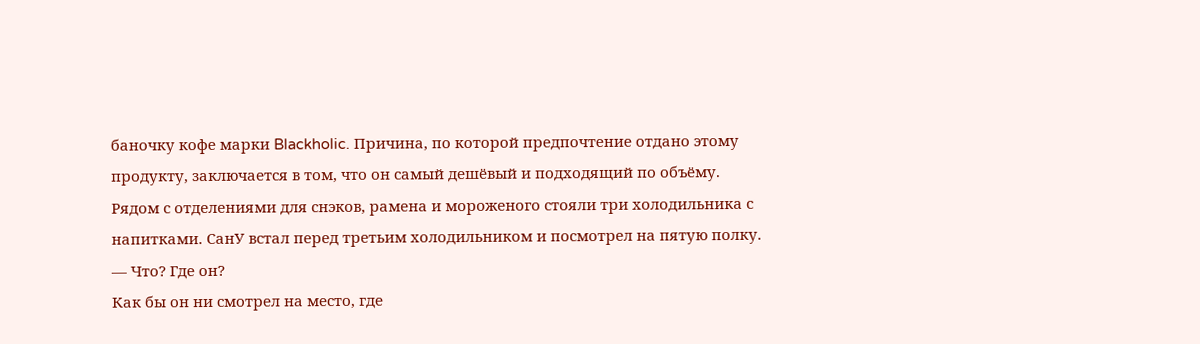баночку кофе марки Blackholic. Причина, по которой предпочтение отдано этому продукту, заключается в том, что он самый дешёвый и подходящий по объёму.
Рядом с отделениями для снэков, рамена и мороженого стояли три холодильника с напитками. СанУ встал перед третьим холодильником и посмотрел на пятую полку.
— Что? Где он?
Как бы он ни смотрел на место, где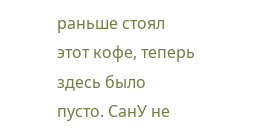раньше стоял этот кофе, теперь здесь было пусто. СанУ не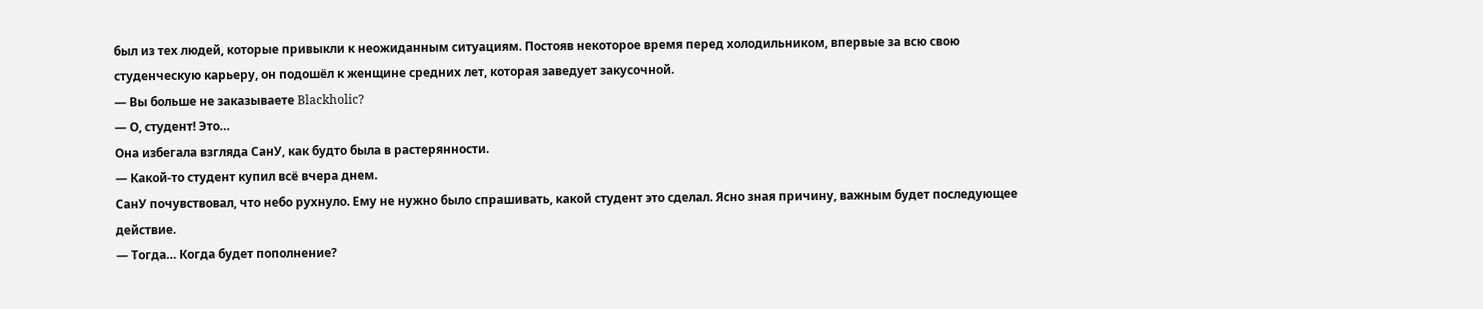был из тех людей, которые привыкли к неожиданным ситуациям. Постояв некоторое время перед холодильником, впервые за всю свою студенческую карьеру, он подошёл к женщине средних лет, которая заведует закусочной.
— Вы больше не заказываете Blackholic?
— О, студент! Это…
Она избегала взгляда СанУ, как будто была в растерянности.
— Какой-то студент купил всё вчера днем.
СанУ почувствовал, что небо рухнуло. Ему не нужно было спрашивать, какой студент это сделал. Ясно зная причину, важным будет последующее действие.
— Тогда… Когда будет пополнение?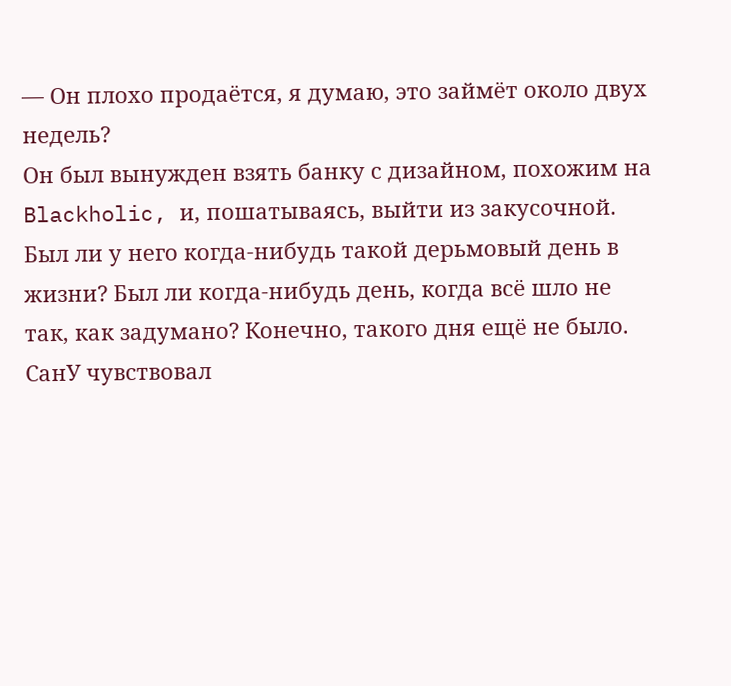— Он плохо продаётся, я думаю, это займёт около двух недель?
Он был вынужден взять банку с дизайном, похожим на Blackholic, и, пошатываясь, выйти из закусочной.
Был ли у него когда-нибудь такой дерьмовый день в жизни? Был ли когда-нибудь день, когда всё шло не так, как задумано? Конечно, такого дня ещё не было.
СанУ чувствовал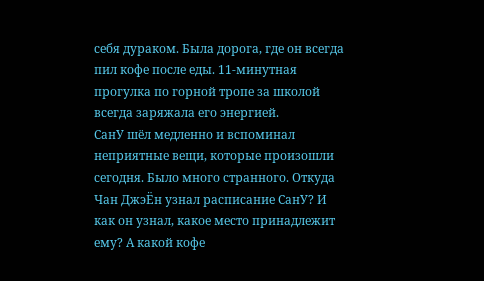себя дураком. Была дорога, где он всегда пил кофе после еды. 11-минутная прогулка по горной тропе за школой всегда заряжала его энергией.
СанУ шёл медленно и вспоминал неприятные вещи, которые произошли сегодня. Было много странного. Откуда Чан ДжэЁн узнал расписание СанУ? И как он узнал, какое место принадлежит ему? А какой кофе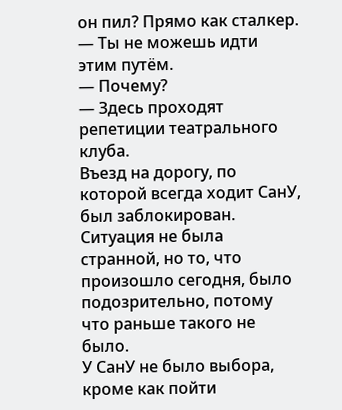он пил? Прямо как сталкер.
— Ты не можешь идти этим путём.
— Почему?
— Здесь проходят репетиции театрального клуба.
Въезд на дорогу, по которой всегда ходит СанУ, был заблокирован. Ситуация не была странной, но то, что произошло сегодня, было подозрительно, потому что раньше такого не было.
У СанУ не было выбора, кроме как пойти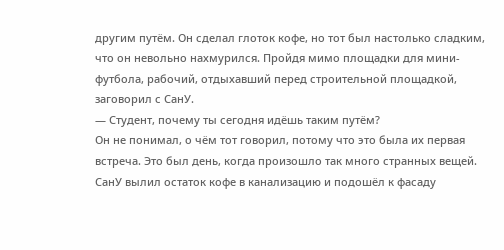другим путём. Он сделал глоток кофе, но тот был настолько сладким, что он невольно нахмурился. Пройдя мимо площадки для мини-футбола, рабочий, отдыхавший перед строительной площадкой, заговорил с СанУ.
— Студент, почему ты сегодня идёшь таким путём?
Он не понимал, о чём тот говорил, потому что это была их первая встреча. Это был день, когда произошло так много странных вещей. СанУ вылил остаток кофе в канализацию и подошёл к фасаду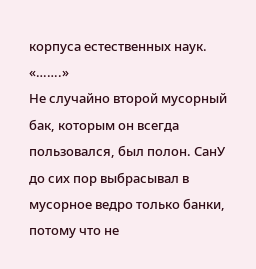корпуса естественных наук.
«…….»
Не случайно второй мусорный бак, которым он всегда пользовался, был полон. СанУ до сих пор выбрасывал в мусорное ведро только банки, потому что не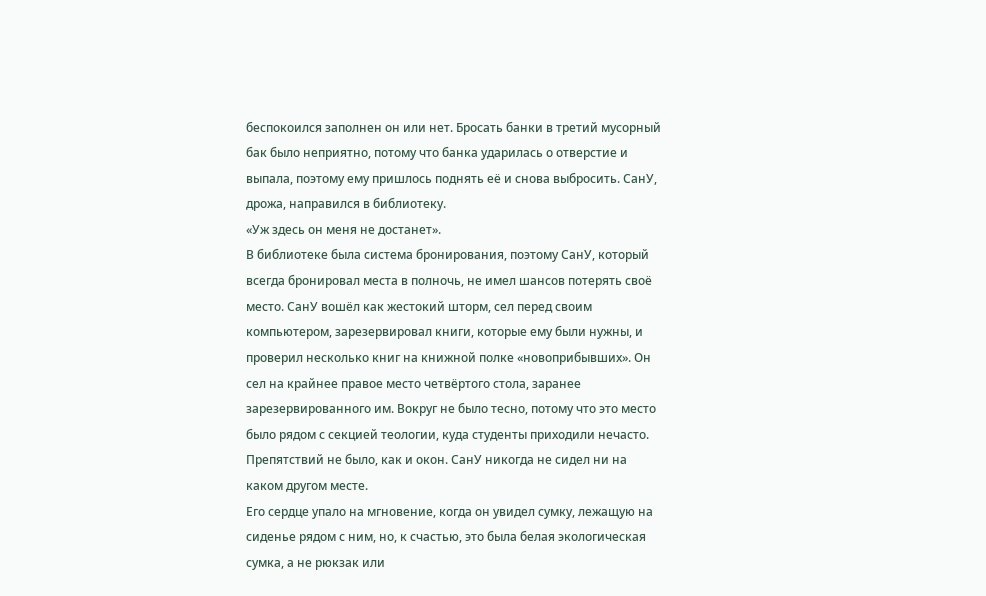беспокоился заполнен он или нет. Бросать банки в третий мусорный бак было неприятно, потому что банка ударилась о отверстие и выпала, поэтому ему пришлось поднять её и снова выбросить. СанУ, дрожа, направился в библиотеку.
«Уж здесь он меня не достанет».
В библиотеке была система бронирования, поэтому СанУ, который всегда бронировал места в полночь, не имел шансов потерять своё место. СанУ вошёл как жестокий шторм, сел перед своим компьютером, зарезервировал книги, которые ему были нужны, и проверил несколько книг на книжной полке «новоприбывших». Он сел на крайнее правое место четвёртого стола, заранее зарезервированного им. Вокруг не было тесно, потому что это место было рядом с секцией теологии, куда студенты приходили нечасто. Препятствий не было, как и окон. СанУ никогда не сидел ни на каком другом месте.
Его сердце упало на мгновение, когда он увидел сумку, лежащую на сиденье рядом с ним, но, к счастью, это была белая экологическая сумка, а не рюкзак или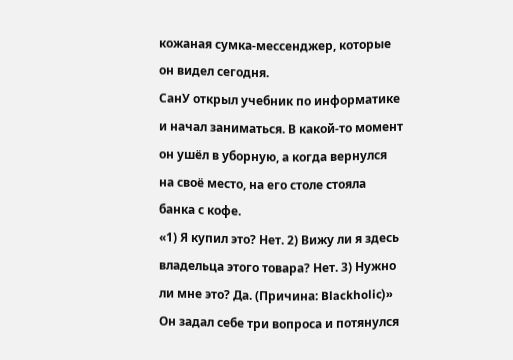кожаная сумка-мессенджер, которые он видел сегодня.
СанУ открыл учебник по информатике и начал заниматься. В какой-то момент он ушёл в уборную, а когда вернулся на своё место, на его столе стояла банка с кофе.
«1) Я купил это? Нет. 2) Вижу ли я здесь владельца этого товара? Нет. 3) Нужно ли мне это? Да. (Причина: Blackholic)»
Он задал себе три вопроса и потянулся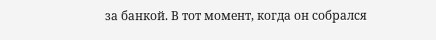за банкой. В тот момент, когда он собрался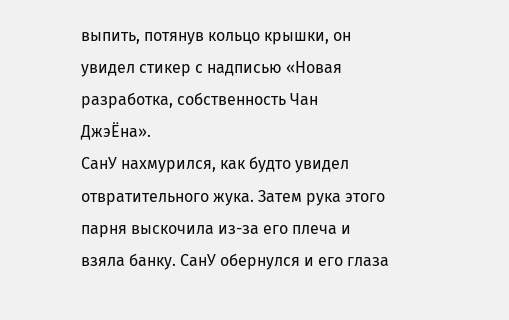выпить, потянув кольцо крышки, он увидел стикер с надписью «Новая разработка, собственность Чан ДжэЁна».
СанУ нахмурился, как будто увидел отвратительного жука. Затем рука этого парня выскочила из-за его плеча и взяла банку. СанУ обернулся и его глаза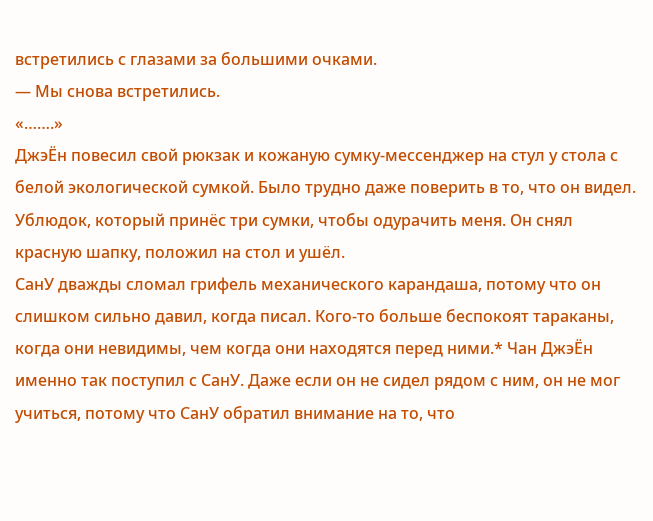встретились с глазами за большими очками.
— Мы снова встретились.
«…….»
ДжэЁн повесил свой рюкзак и кожаную сумку-мессенджер на стул у стола с белой экологической сумкой. Было трудно даже поверить в то, что он видел. Ублюдок, который принёс три сумки, чтобы одурачить меня. Он снял красную шапку, положил на стол и ушёл.
СанУ дважды сломал грифель механического карандаша, потому что он слишком сильно давил, когда писал. Кого-то больше беспокоят тараканы, когда они невидимы, чем когда они находятся перед ними.* Чан ДжэЁн именно так поступил с СанУ. Даже если он не сидел рядом с ним, он не мог учиться, потому что СанУ обратил внимание на то, что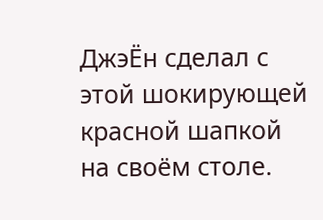ДжэЁн сделал с этой шокирующей красной шапкой на своём столе.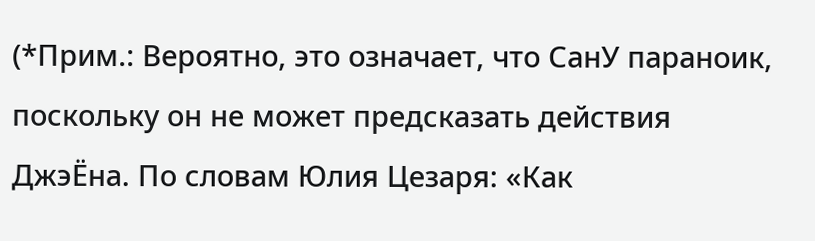(*Прим.: Вероятно, это означает, что СанУ параноик, поскольку он не может предсказать действия ДжэЁна. По словам Юлия Цезаря: «Как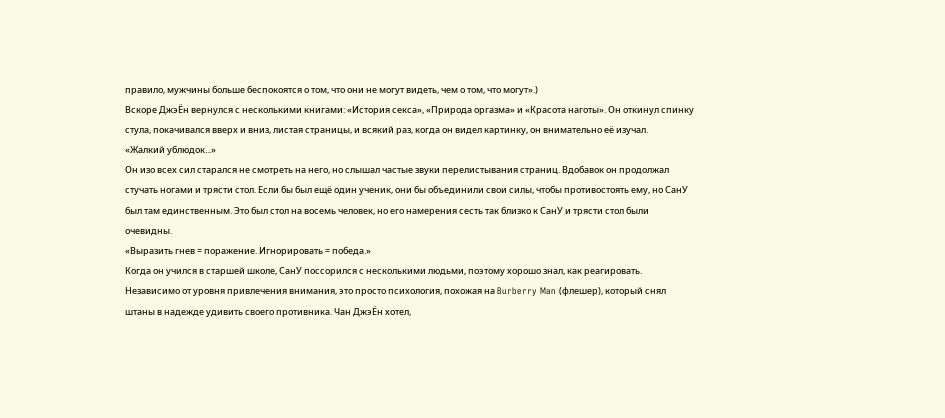правило, мужчины больше беспокоятся о том, что они не могут видеть, чем о том, что могут».)
Вскоре ДжэЁн вернулся с несколькими книгами: «История секса», «Природа оргазма» и «Красота наготы». Он откинул спинку стула, покачивался вверх и вниз, листая страницы, и всякий раз, когда он видел картинку, он внимательно её изучал.
«Жалкий ублюдок...»
Он изо всех сил старался не смотреть на него, но слышал частые звуки перелистывания страниц. Вдобавок он продолжал стучать ногами и трясти стол. Если бы был ещё один ученик, они бы объединили свои силы, чтобы противостоять ему, но СанУ был там единственным. Это был стол на восемь человек, но его намерения сесть так близко к СанУ и трясти стол были очевидны.
«Выразить гнев = поражение. Игнорировать = победа.»
Когда он учился в старшей школе, СанУ поссорился с несколькими людьми, поэтому хорошо знал, как реагировать. Независимо от уровня привлечения внимания, это просто психология, похожая на Burberry Man (флешер), который снял штаны в надежде удивить своего противника. Чан ДжэЁн хотел,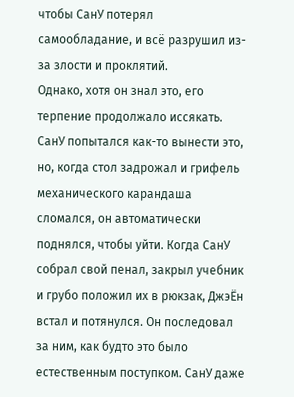чтобы СанУ потерял самообладание, и всё разрушил из-за злости и проклятий.
Однако, хотя он знал это, его терпение продолжало иссякать.
СанУ попытался как-то вынести это, но, когда стол задрожал и грифель механического карандаша сломался, он автоматически поднялся, чтобы уйти. Когда СанУ собрал свой пенал, закрыл учебник и грубо положил их в рюкзак, ДжэЁн встал и потянулся. Он последовал за ним, как будто это было естественным поступком. СанУ даже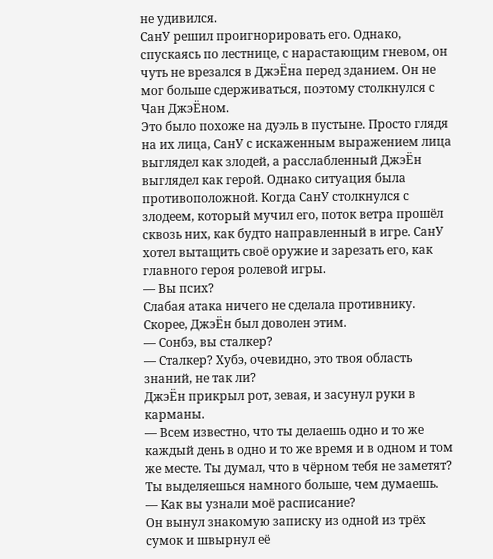не удивился.
СанУ решил проигнорировать его. Однако, спускаясь по лестнице, с нарастающим гневом, он чуть не врезался в ДжэЁна перед зданием. Он не мог больше сдерживаться, поэтому столкнулся с Чан ДжэЁном.
Это было похоже на дуэль в пустыне. Просто глядя на их лица, СанУ с искаженным выражением лица выглядел как злодей, а расслабленный ДжэЁн выглядел как герой. Однако ситуация была противоположной. Когда СанУ столкнулся с злодеем, который мучил его, поток ветра прошёл сквозь них, как будто направленный в игре. СанУ хотел вытащить своё оружие и зарезать его, как главного героя ролевой игры.
— Вы псих?
Слабая атака ничего не сделала противнику. Скорее, ДжэЁн был доволен этим.
— Сонбэ, вы сталкер?
— Сталкер? Хубэ, очевидно, это твоя область знаний, не так ли?
ДжэЁн прикрыл рот, зевая, и засунул руки в карманы.
— Всем известно, что ты делаешь одно и то же каждый день в одно и то же время и в одном и том же месте. Ты думал, что в чёрном тебя не заметят? Ты выделяешься намного больше, чем думаешь.
— Как вы узнали моё расписание?
Он вынул знакомую записку из одной из трёх сумок и швырнул её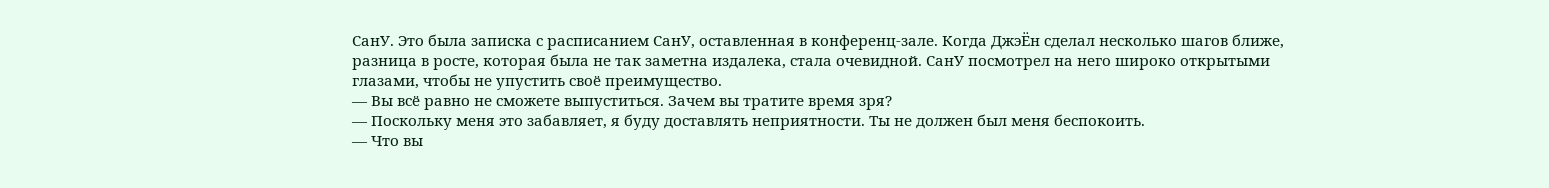СанУ. Это была записка с расписанием СанУ, оставленная в конференц-зале. Когда ДжэЁн сделал несколько шагов ближе, разница в росте, которая была не так заметна издалека, стала очевидной. СанУ посмотрел на него широко открытыми глазами, чтобы не упустить своё преимущество.
— Вы всё равно не сможете выпуститься. Зачем вы тратите время зря?
— Поскольку меня это забавляет, я буду доставлять неприятности. Ты не должен был меня беспокоить.
— Что вы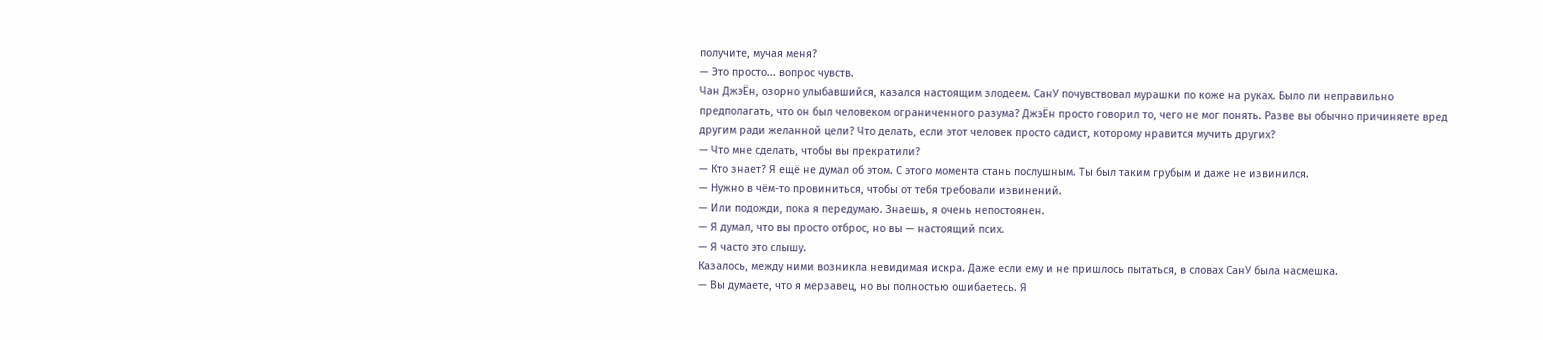получите, мучая меня?
— Это просто... вопрос чувств.
Чан ДжэЁн, озорно улыбавшийся, казался настоящим злодеем. СанУ почувствовал мурашки по коже на руках. Было ли неправильно предполагать, что он был человеком ограниченного разума? ДжэЁн просто говорил то, чего не мог понять. Разве вы обычно причиняете вред другим ради желанной цели? Что делать, если этот человек просто садист, которому нравится мучить других?
— Что мне сделать, чтобы вы прекратили?
— Кто знает? Я ещё не думал об этом. С этого момента стань послушным. Ты был таким грубым и даже не извинился.
— Нужно в чём-то провиниться, чтобы от тебя требовали извинений.
— Или подожди, пока я передумаю. Знаешь, я очень непостоянен.
— Я думал, что вы просто отброс, но вы — настоящий псих.
— Я часто это слышу.
Казалось, между ними возникла невидимая искра. Даже если ему и не пришлось пытаться, в словах СанУ была насмешка.
— Вы думаете, что я мерзавец, но вы полностью ошибаетесь. Я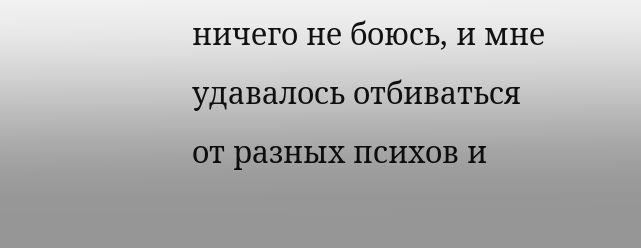ничего не боюсь, и мне удавалось отбиваться от разных психов и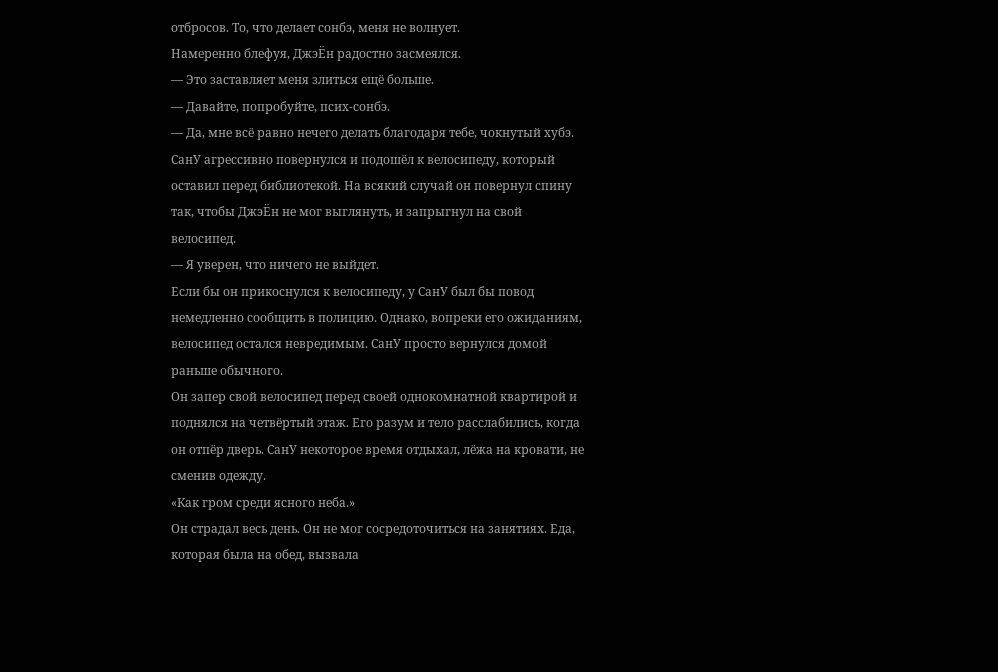отбросов. То, что делает сонбэ, меня не волнует.
Намеренно блефуя, ДжэЁн радостно засмеялся.
— Это заставляет меня злиться ещё больше.
— Давайте, попробуйте, псих-сонбэ.
— Да, мне всё равно нечего делать благодаря тебе, чокнутый хубэ.
СанУ агрессивно повернулся и подошёл к велосипеду, который оставил перед библиотекой. На всякий случай он повернул спину так, чтобы ДжэЁн не мог выглянуть, и запрыгнул на свой велосипед.
— Я уверен, что ничего не выйдет.
Если бы он прикоснулся к велосипеду, у СанУ был бы повод немедленно сообщить в полицию. Однако, вопреки его ожиданиям, велосипед остался невредимым. СанУ просто вернулся домой раньше обычного.
Он запер свой велосипед перед своей однокомнатной квартирой и поднялся на четвёртый этаж. Его разум и тело расслабились, когда он отпёр дверь. СанУ некоторое время отдыхал, лёжа на кровати, не сменив одежду.
«Как гром среди ясного неба.»
Он страдал весь день. Он не мог сосредоточиться на занятиях. Еда, которая была на обед, вызвала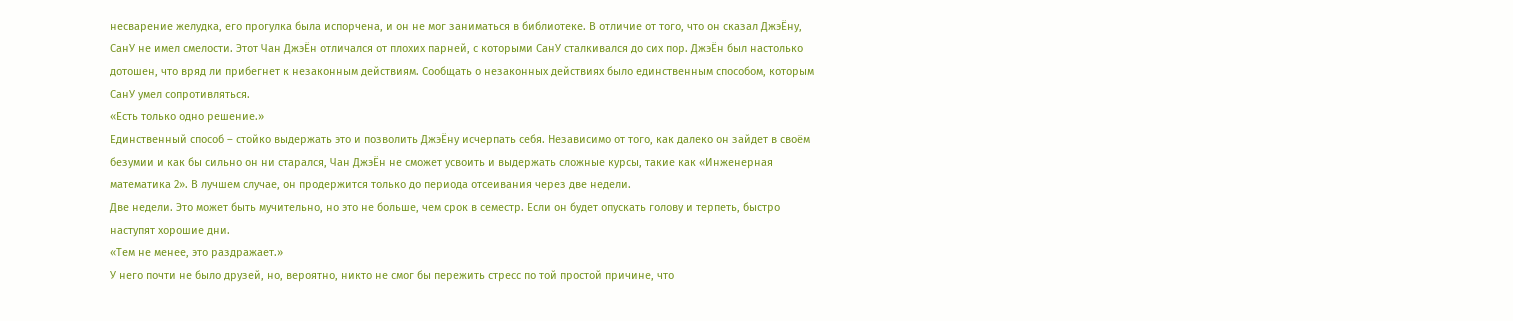несварение желудка, его прогулка была испорчена, и он не мог заниматься в библиотеке. В отличие от того, что он сказал ДжэЁну, СанУ не имел смелости. Этот Чан ДжэЁн отличался от плохих парней, с которыми СанУ сталкивался до сих пор. ДжэЁн был настолько дотошен, что вряд ли прибегнет к незаконным действиям. Сообщать о незаконных действиях было единственным способом, которым СанУ умел сопротивляться.
«Есть только одно решение.»
Единственный способ – стойко выдержать это и позволить ДжэЁну исчерпать себя. Независимо от того, как далеко он зайдет в своём безумии и как бы сильно он ни старался, Чан ДжэЁн не сможет усвоить и выдержать сложные курсы, такие как «Инженерная математика 2». В лучшем случае, он продержится только до периода отсеивания через две недели.
Две недели. Это может быть мучительно, но это не больше, чем срок в семестр. Если он будет опускать голову и терпеть, быстро наступят хорошие дни.
«Тем не менее, это раздражает.»
У него почти не было друзей, но, вероятно, никто не смог бы пережить стресс по той простой причине, что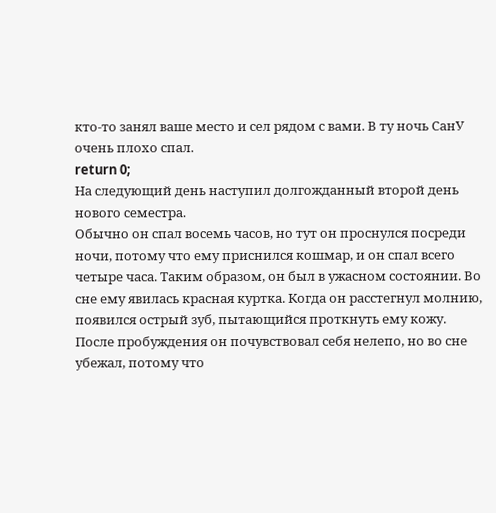кто-то занял ваше место и сел рядом с вами. В ту ночь СанУ очень плохо спал.
return 0;
На следующий день наступил долгожданный второй день нового семестра.
Обычно он спал восемь часов, но тут он проснулся посреди ночи, потому что ему приснился кошмар, и он спал всего четыре часа. Таким образом, он был в ужасном состоянии. Во сне ему явилась красная куртка. Когда он расстегнул молнию, появился острый зуб, пытающийся проткнуть ему кожу. После пробуждения он почувствовал себя нелепо, но во сне убежал, потому что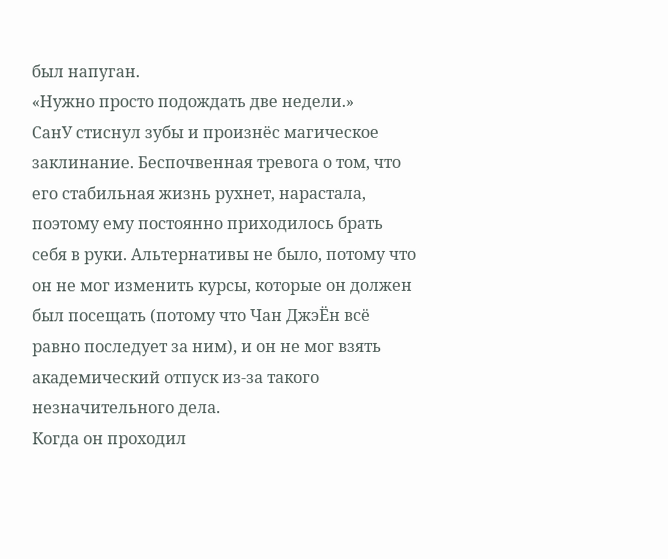был напуган.
«Нужно просто подождать две недели.»
СанУ стиснул зубы и произнёс магическое заклинание. Беспочвенная тревога о том, что его стабильная жизнь рухнет, нарастала, поэтому ему постоянно приходилось брать себя в руки. Альтернативы не было, потому что он не мог изменить курсы, которые он должен был посещать (потому что Чан ДжэЁн всё равно последует за ним), и он не мог взять академический отпуск из-за такого незначительного дела.
Когда он проходил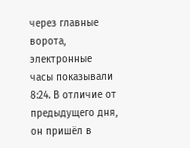через главные ворота, электронные часы показывали 8:24. В отличие от предыдущего дня, он пришёл в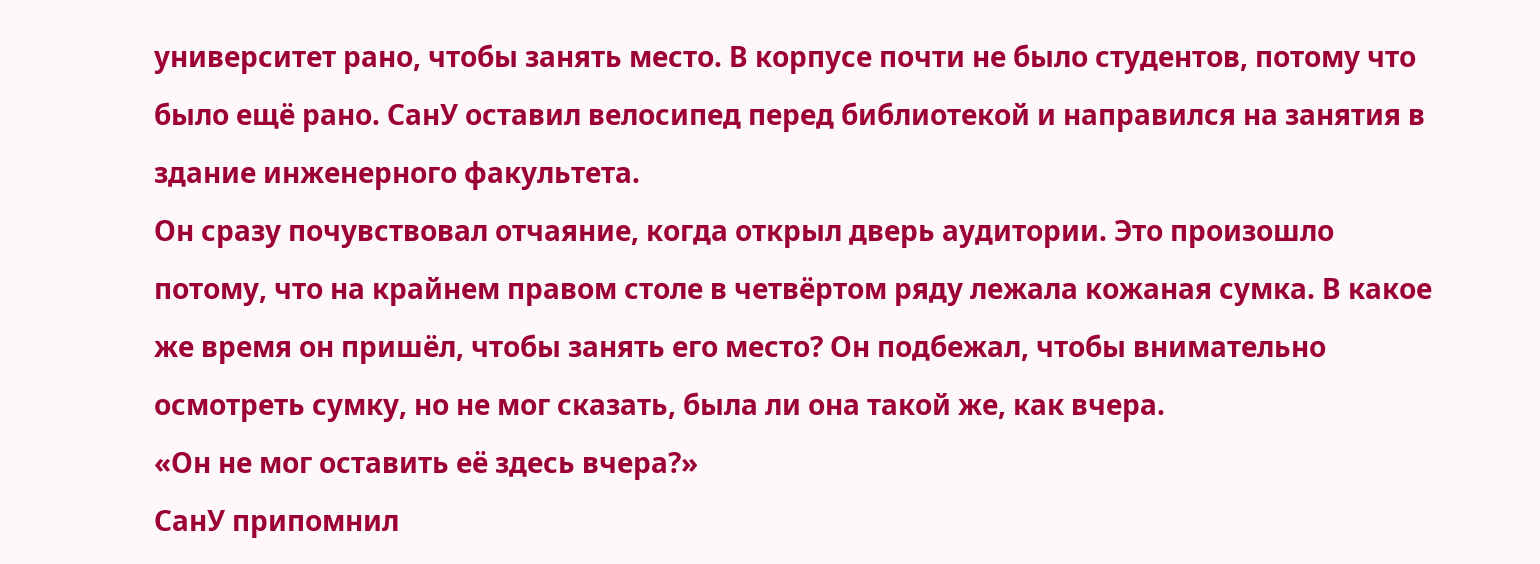университет рано, чтобы занять место. В корпусе почти не было студентов, потому что было ещё рано. СанУ оставил велосипед перед библиотекой и направился на занятия в здание инженерного факультета.
Он сразу почувствовал отчаяние, когда открыл дверь аудитории. Это произошло потому, что на крайнем правом столе в четвёртом ряду лежала кожаная сумка. В какое же время он пришёл, чтобы занять его место? Он подбежал, чтобы внимательно осмотреть сумку, но не мог сказать, была ли она такой же, как вчера.
«Он не мог оставить её здесь вчера?»
СанУ припомнил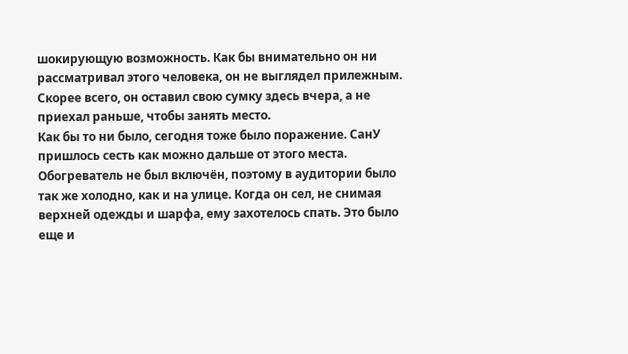шокирующую возможность. Как бы внимательно он ни рассматривал этого человека, он не выглядел прилежным. Скорее всего, он оставил свою сумку здесь вчера, а не приехал раньше, чтобы занять место.
Как бы то ни было, сегодня тоже было поражение. СанУ пришлось сесть как можно дальше от этого места. Обогреватель не был включён, поэтому в аудитории было так же холодно, как и на улице. Когда он сел, не снимая верхней одежды и шарфа, ему захотелось спать. Это было еще и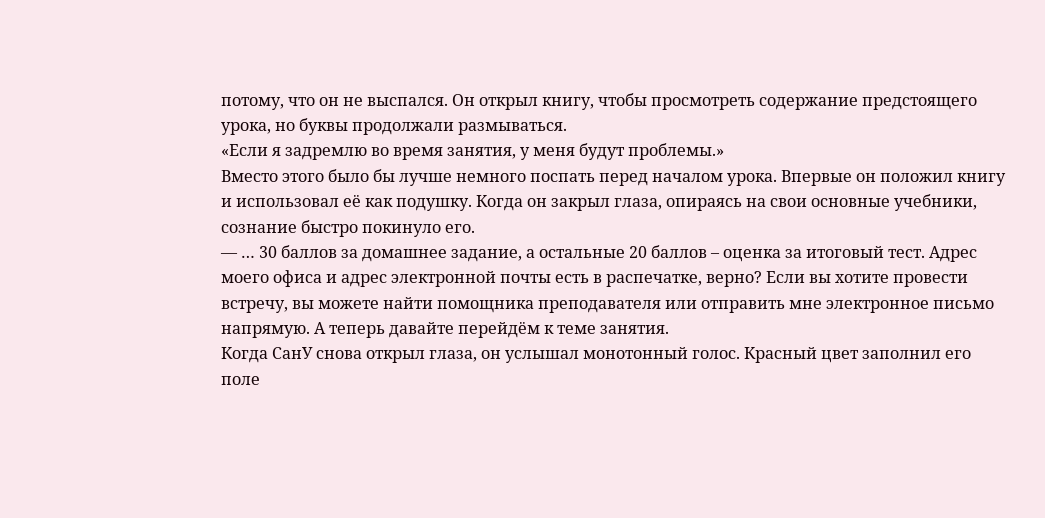потому, что он не выспался. Он открыл книгу, чтобы просмотреть содержание предстоящего урока, но буквы продолжали размываться.
«Если я задремлю во время занятия, у меня будут проблемы.»
Вместо этого было бы лучше немного поспать перед началом урока. Впервые он положил книгу и использовал её как подушку. Когда он закрыл глаза, опираясь на свои основные учебники, сознание быстро покинуло его.
— … 30 баллов за домашнее задание, а остальные 20 баллов – оценка за итоговый тест. Адрес моего офиса и адрес электронной почты есть в распечатке, верно? Если вы хотите провести встречу, вы можете найти помощника преподавателя или отправить мне электронное письмо напрямую. А теперь давайте перейдём к теме занятия.
Когда СанУ снова открыл глаза, он услышал монотонный голос. Красный цвет заполнил его поле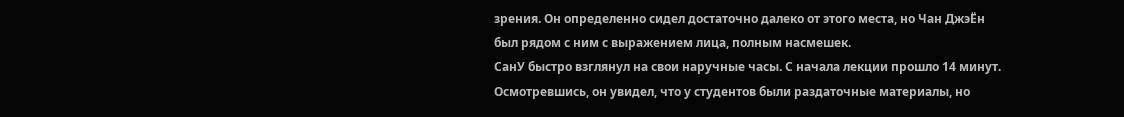зрения. Он определенно сидел достаточно далеко от этого места, но Чан ДжэЁн был рядом с ним с выражением лица, полным насмешек.
СанУ быстро взглянул на свои наручные часы. С начала лекции прошло 14 минут.
Осмотревшись, он увидел, что у студентов были раздаточные материалы, но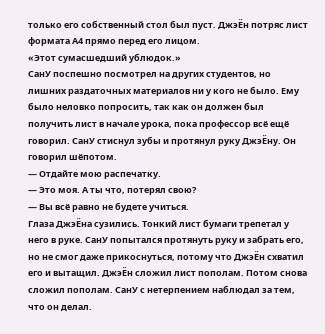только его собственный стол был пуст. ДжэЁн потряс лист формата А4 прямо перед его лицом.
«Этот сумасшедший ублюдок.»
СанУ поспешно посмотрел на других студентов, но лишних раздаточных материалов ни у кого не было. Ему было неловко попросить, так как он должен был получить лист в начале урока, пока профессор всё ещё говорил. СанУ стиснул зубы и протянул руку ДжэЁну. Он говорил шёпотом.
— Отдайте мою распечатку.
— Это моя. А ты что, потерял свою?
— Вы всё равно не будете учиться.
Глаза ДжэЁна сузились. Тонкий лист бумаги трепетал у него в руке. СанУ попытался протянуть руку и забрать его, но не смог даже прикоснуться, потому что ДжэЁн схватил его и вытащил. ДжэЁн сложил лист пополам. Потом снова сложил пополам. СанУ с нетерпением наблюдал за тем, что он делал.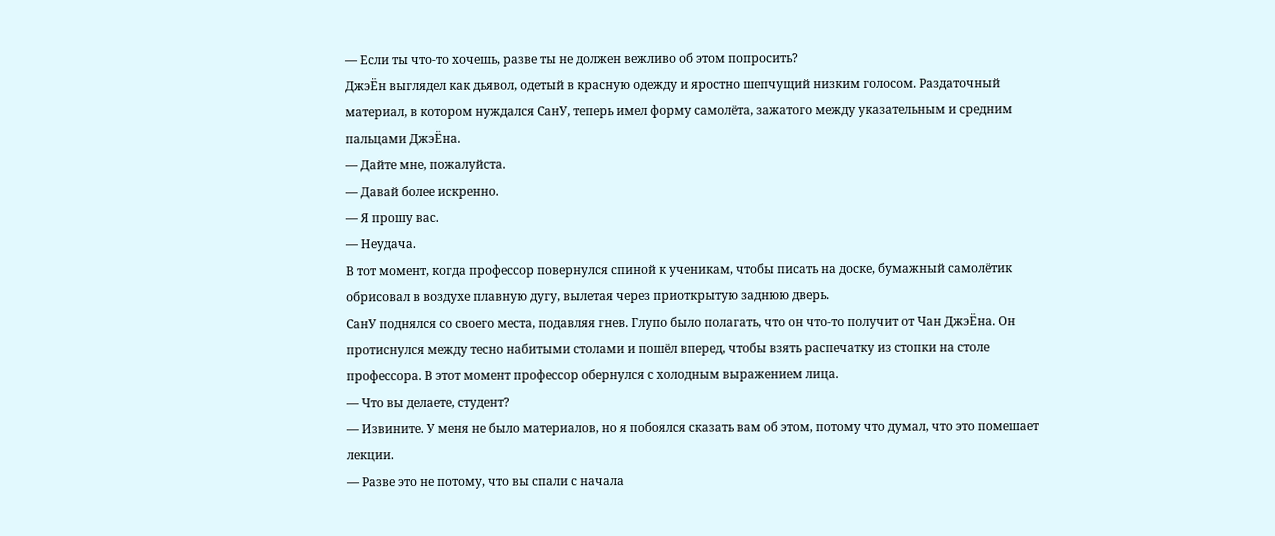— Если ты что-то хочешь, разве ты не должен вежливо об этом попросить?
ДжэЁн выглядел как дьявол, одетый в красную одежду и яростно шепчущий низким голосом. Раздаточный материал, в котором нуждался СанУ, теперь имел форму самолёта, зажатого между указательным и средним пальцами ДжэЁна.
— Дайте мне, пожалуйста.
— Давай более искренно.
— Я прошу вас.
— Неудача.
В тот момент, когда профессор повернулся спиной к ученикам, чтобы писать на доске, бумажный самолётик обрисовал в воздухе плавную дугу, вылетая через приоткрытую заднюю дверь.
СанУ поднялся со своего места, подавляя гнев. Глупо было полагать, что он что-то получит от Чан ДжэЁна. Он протиснулся между тесно набитыми столами и пошёл вперед, чтобы взять распечатку из стопки на столе профессора. В этот момент профессор обернулся с холодным выражением лица.
— Что вы делаете, студент?
— Извините. У меня не было материалов, но я побоялся сказать вам об этом, потому что думал, что это помешает лекции.
— Разве это не потому, что вы спали с начала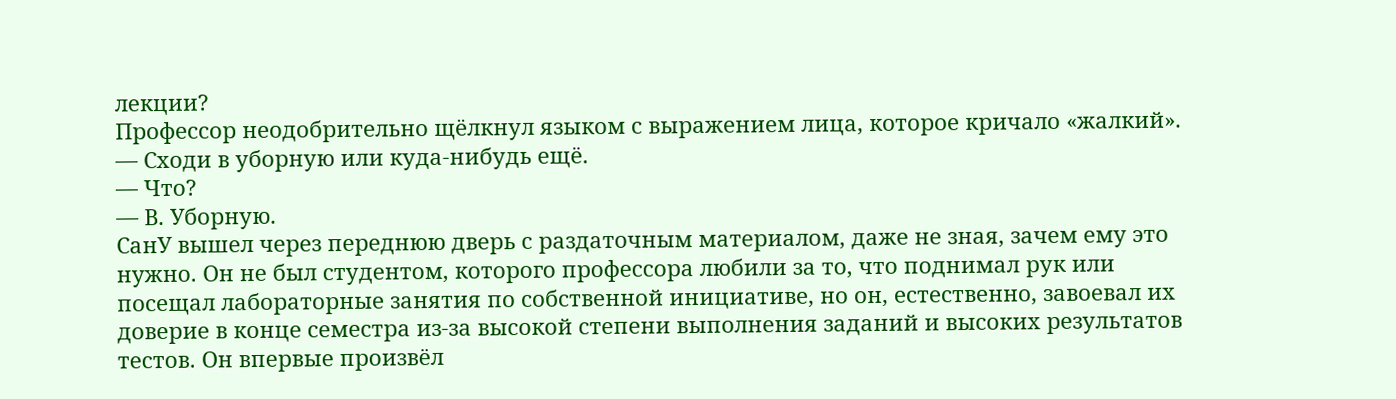лекции?
Профессор неодобрительно щёлкнул языком с выражением лица, которое кричало «жалкий».
— Сходи в уборную или куда-нибудь ещё.
— Что?
— В. Уборную.
СанУ вышел через переднюю дверь с раздаточным материалом, даже не зная, зачем ему это нужно. Он не был студентом, которого профессора любили за то, что поднимал рук или посещал лабораторные занятия по собственной инициативе, но он, естественно, завоевал их доверие в конце семестра из-за высокой степени выполнения заданий и высоких результатов тестов. Он впервые произвёл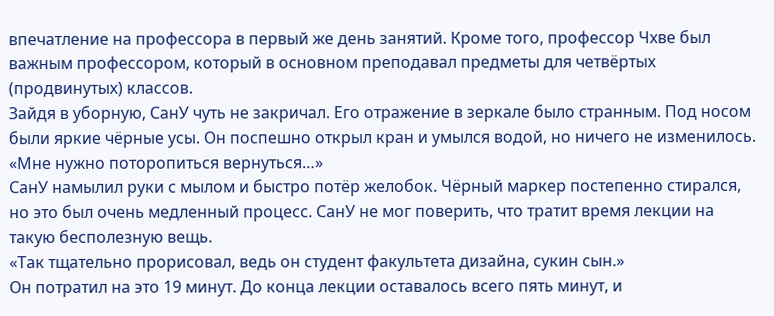впечатление на профессора в первый же день занятий. Кроме того, профессор Чхве был важным профессором, который в основном преподавал предметы для четвёртых (продвинутых) классов.
Зайдя в уборную, СанУ чуть не закричал. Его отражение в зеркале было странным. Под носом были яркие чёрные усы. Он поспешно открыл кран и умылся водой, но ничего не изменилось.
«Мне нужно поторопиться вернуться…»
СанУ намылил руки с мылом и быстро потёр желобок. Чёрный маркер постепенно стирался, но это был очень медленный процесс. СанУ не мог поверить, что тратит время лекции на такую бесполезную вещь.
«Так тщательно прорисовал, ведь он студент факультета дизайна, сукин сын.»
Он потратил на это 19 минут. До конца лекции оставалось всего пять минут, и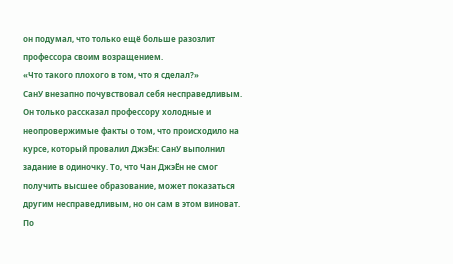он подумал, что только ещё больше разозлит профессора своим возращением.
«Что такого плохого в том, что я сделал?»
СанУ внезапно почувствовал себя несправедливым. Он только рассказал профессору холодные и неопровержимые факты о том, что происходило на курсе, который провалил ДжэЁн: СанУ выполнил задание в одиночку. То, что Чан ДжэЁн не смог получить высшее образование, может показаться другим несправедливым, но он сам в этом виноват. По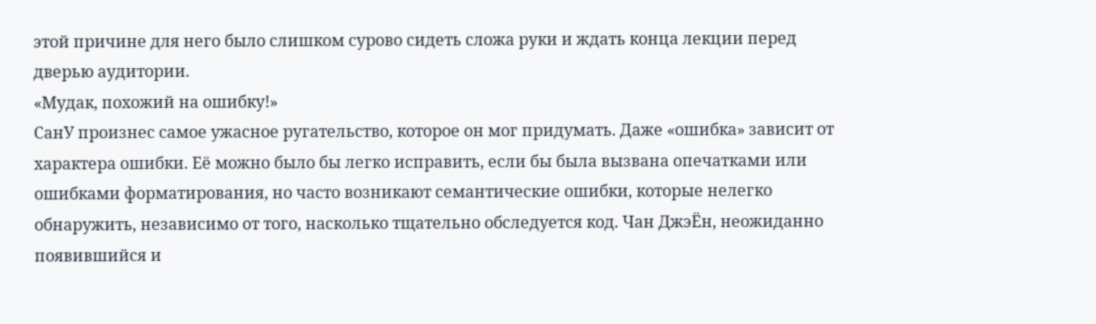этой причине для него было слишком сурово сидеть сложа руки и ждать конца лекции перед дверью аудитории.
«Мудак, похожий на ошибку!»
СанУ произнес самое ужасное ругательство, которое он мог придумать. Даже «ошибка» зависит от характера ошибки. Её можно было бы легко исправить, если бы была вызвана опечатками или ошибками форматирования, но часто возникают семантические ошибки, которые нелегко обнаружить, независимо от того, насколько тщательно обследуется код. Чан ДжэЁн, неожиданно появившийся и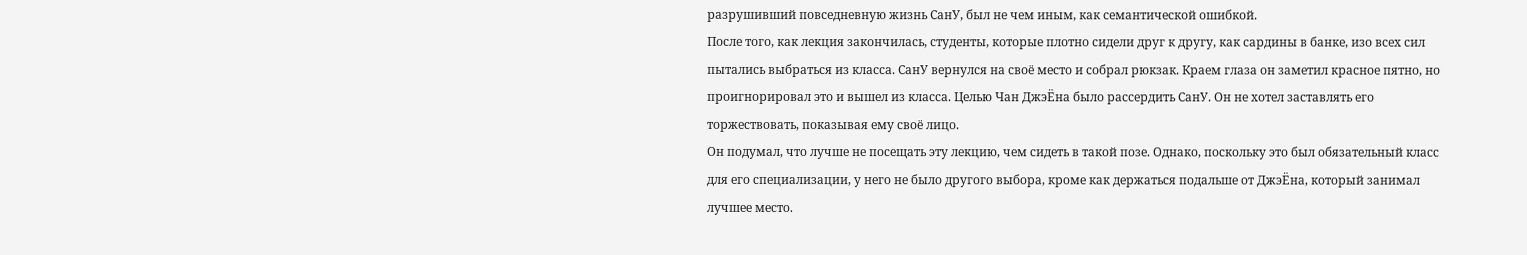разрушивший повседневную жизнь СанУ, был не чем иным, как семантической ошибкой.
После того, как лекция закончилась, студенты, которые плотно сидели друг к другу, как сардины в банке, изо всех сил пытались выбраться из класса. СанУ вернулся на своё место и собрал рюкзак. Краем глаза он заметил красное пятно, но проигнорировал это и вышел из класса. Целью Чан ДжэЁна было рассердить СанУ. Он не хотел заставлять его торжествовать, показывая ему своё лицо.
Он подумал, что лучше не посещать эту лекцию, чем сидеть в такой позе. Однако, поскольку это был обязательный класс для его специализации, у него не было другого выбора, кроме как держаться подальше от ДжэЁна, который занимал лучшее место.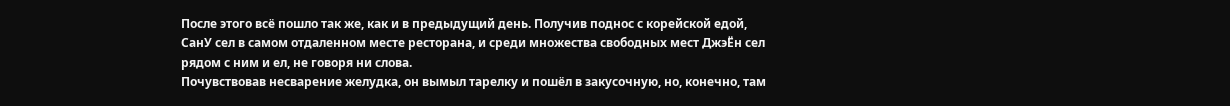После этого всё пошло так же, как и в предыдущий день. Получив поднос с корейской едой, СанУ сел в самом отдаленном месте ресторана, и среди множества свободных мест ДжэЁн сел рядом с ним и ел, не говоря ни слова.
Почувствовав несварение желудка, он вымыл тарелку и пошёл в закусочную, но, конечно, там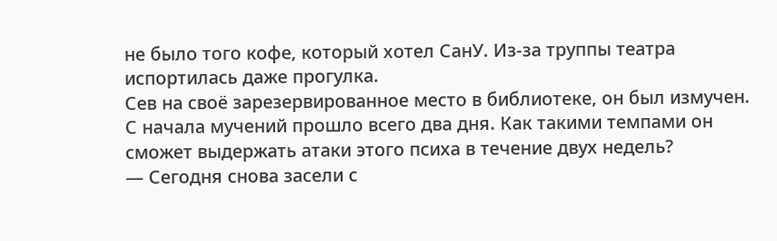не было того кофе, который хотел СанУ. Из-за труппы театра испортилась даже прогулка.
Сев на своё зарезервированное место в библиотеке, он был измучен. С начала мучений прошло всего два дня. Как такими темпами он сможет выдержать атаки этого психа в течение двух недель?
— Сегодня снова засели с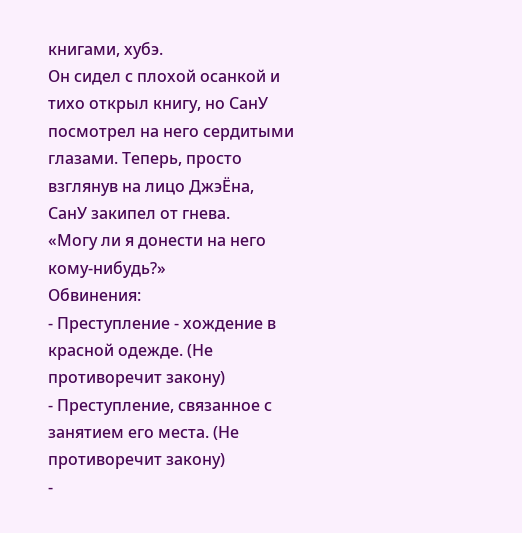книгами, хубэ.
Он сидел с плохой осанкой и тихо открыл книгу, но СанУ посмотрел на него сердитыми глазами. Теперь, просто взглянув на лицо ДжэЁна, СанУ закипел от гнева.
«Могу ли я донести на него кому-нибудь?»
Обвинения:
- Преступление - хождение в красной одежде. (Не противоречит закону)
- Преступление, связанное с занятием его места. (Не противоречит закону)
-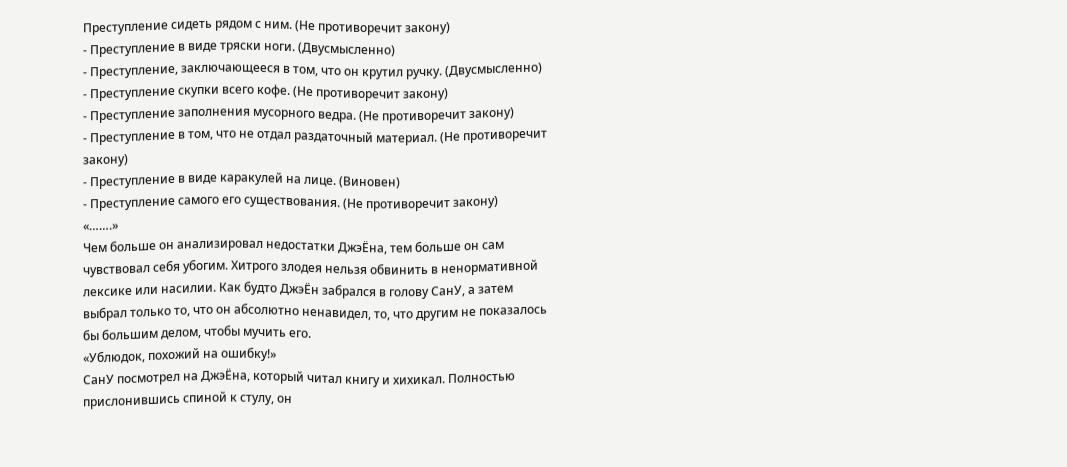Преступление сидеть рядом с ним. (Не противоречит закону)
- Преступление в виде тряски ноги. (Двусмысленно)
- Преступление, заключающееся в том, что он крутил ручку. (Двусмысленно)
- Преступление скупки всего кофе. (Не противоречит закону)
- Преступление заполнения мусорного ведра. (Не противоречит закону)
- Преступление в том, что не отдал раздаточный материал. (Не противоречит закону)
- Преступление в виде каракулей на лице. (Виновен)
- Преступление самого его существования. (Не противоречит закону)
«…….»
Чем больше он анализировал недостатки ДжэЁна, тем больше он сам чувствовал себя убогим. Хитрого злодея нельзя обвинить в ненормативной лексике или насилии. Как будто ДжэЁн забрался в голову СанУ, а затем выбрал только то, что он абсолютно ненавидел, то, что другим не показалось бы большим делом, чтобы мучить его.
«Ублюдок, похожий на ошибку!»
СанУ посмотрел на ДжэЁна, который читал книгу и хихикал. Полностью прислонившись спиной к стулу, он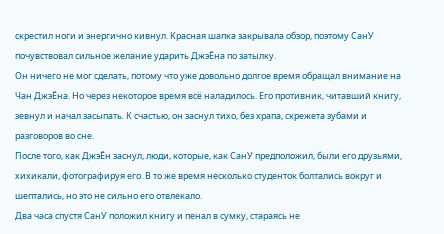скрестил ноги и энергично кивнул. Красная шапка закрывала обзор, поэтому СанУ почувствовал сильное желание ударить ДжэЁна по затылку.
Он ничего не мог сделать, потому что уже довольно долгое время обращал внимание на Чан ДжэЁна. Но через некоторое время всё наладилось. Его противник, читавший книгу, зевнул и начал засыпать. К счастью, он заснул тихо, без храпа, скрежета зубами и разговоров во сне.
После того, как ДжэЁн заснул, люди, которые, как СанУ предположил, были его друзьями, хихикали, фотографируя его. В то же время несколько студенток болтались вокруг и шептались, но это не сильно его отвлекало.
Два часа спустя СанУ положил книгу и пенал в сумку, стараясь не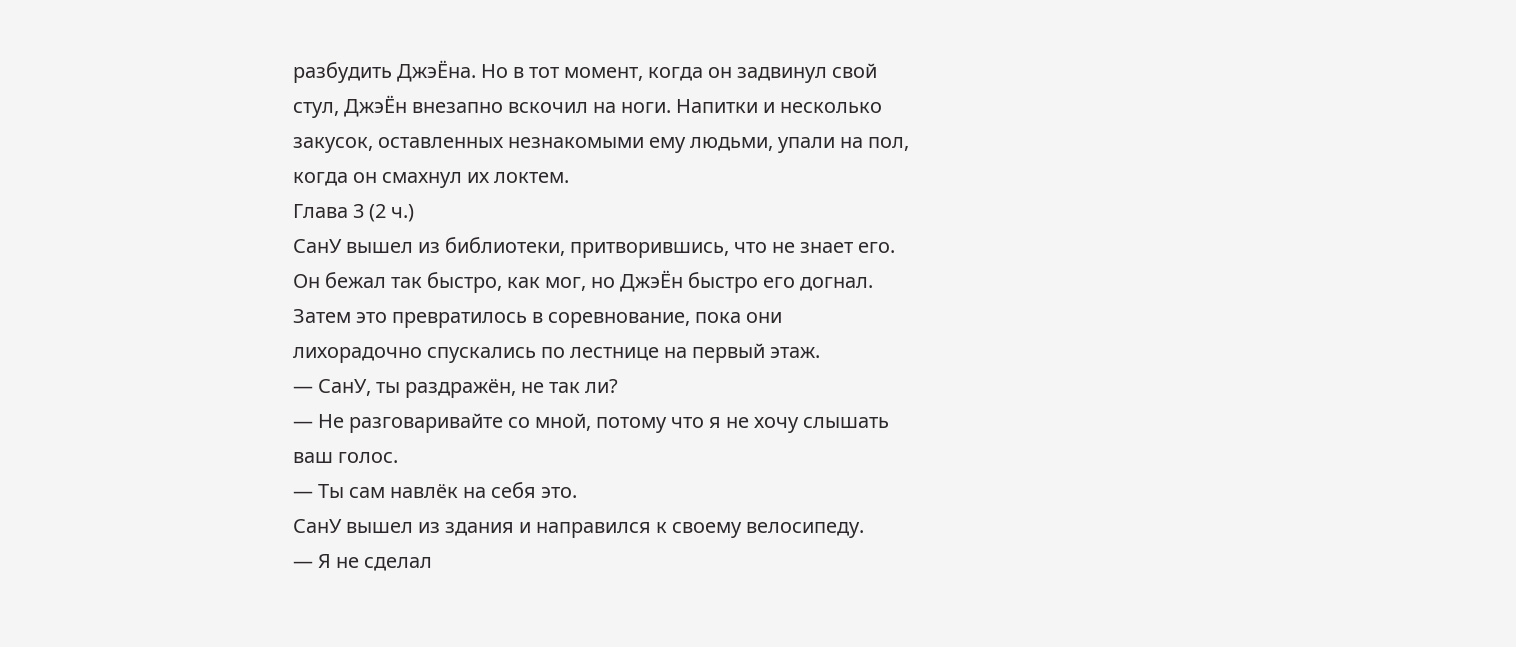разбудить ДжэЁна. Но в тот момент, когда он задвинул свой стул, ДжэЁн внезапно вскочил на ноги. Напитки и несколько закусок, оставленных незнакомыми ему людьми, упали на пол, когда он смахнул их локтем.
Глава 3 (2 ч.)
СанУ вышел из библиотеки, притворившись, что не знает его. Он бежал так быстро, как мог, но ДжэЁн быстро его догнал. Затем это превратилось в соревнование, пока они лихорадочно спускались по лестнице на первый этаж.
— СанУ, ты раздражён, не так ли?
— Не разговаривайте со мной, потому что я не хочу слышать ваш голос.
— Ты сам навлёк на себя это.
СанУ вышел из здания и направился к своему велосипеду.
— Я не сделал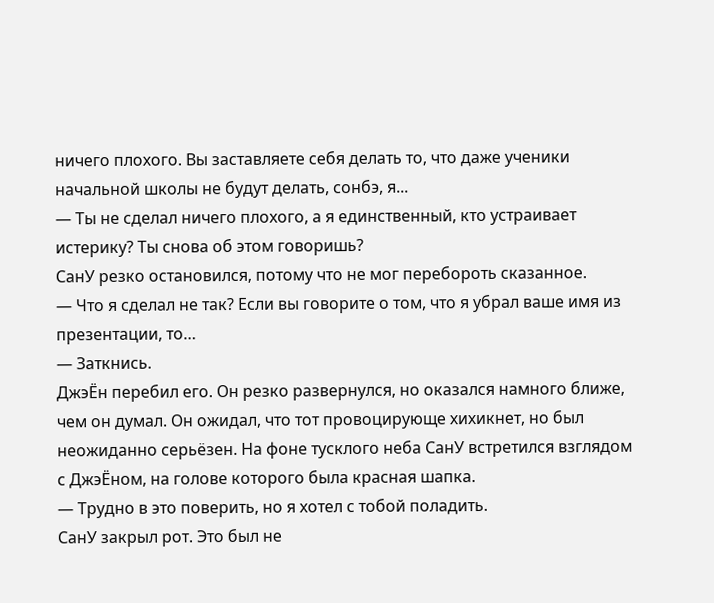ничего плохого. Вы заставляете себя делать то, что даже ученики начальной школы не будут делать, сонбэ, я...
— Ты не сделал ничего плохого, а я единственный, кто устраивает истерику? Ты снова об этом говоришь?
СанУ резко остановился, потому что не мог перебороть сказанное.
— Что я сделал не так? Если вы говорите о том, что я убрал ваше имя из презентации, то…
— Заткнись.
ДжэЁн перебил его. Он резко развернулся, но оказался намного ближе, чем он думал. Он ожидал, что тот провоцирующе хихикнет, но был неожиданно серьёзен. На фоне тусклого неба СанУ встретился взглядом с ДжэЁном, на голове которого была красная шапка.
— Трудно в это поверить, но я хотел с тобой поладить.
СанУ закрыл рот. Это был не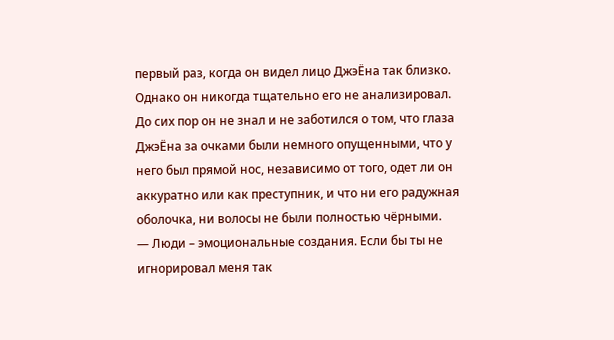первый раз, когда он видел лицо ДжэЁна так близко. Однако он никогда тщательно его не анализировал. До сих пор он не знал и не заботился о том, что глаза ДжэЁна за очками были немного опущенными, что у него был прямой нос, независимо от того, одет ли он аккуратно или как преступник, и что ни его радужная оболочка, ни волосы не были полностью чёрными.
— Люди – эмоциональные создания. Если бы ты не игнорировал меня так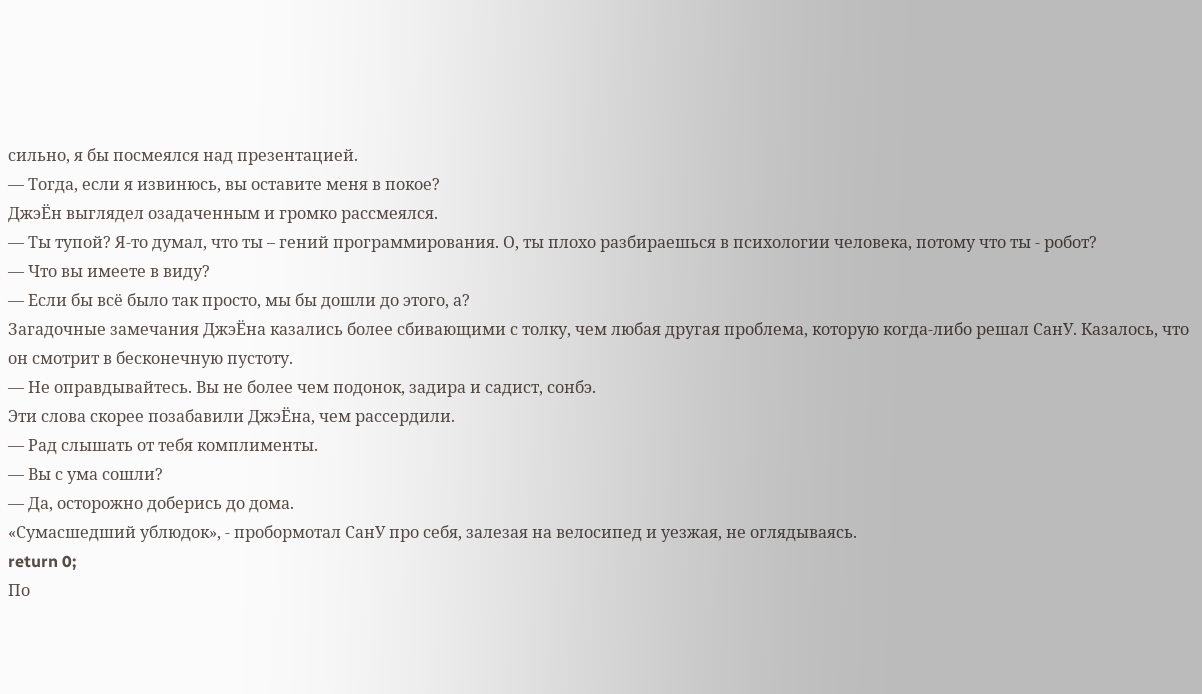сильно, я бы посмеялся над презентацией.
— Тогда, если я извинюсь, вы оставите меня в покое?
ДжэЁн выглядел озадаченным и громко рассмеялся.
— Ты тупой? Я-то думал, что ты – гений программирования. О, ты плохо разбираешься в психологии человека, потому что ты - робот?
— Что вы имеете в виду?
— Если бы всё было так просто, мы бы дошли до этого, а?
Загадочные замечания ДжэЁна казались более сбивающими с толку, чем любая другая проблема, которую когда-либо решал СанУ. Казалось, что он смотрит в бесконечную пустоту.
— Не оправдывайтесь. Вы не более чем подонок, задира и садист, сонбэ.
Эти слова скорее позабавили ДжэЁна, чем рассердили.
— Рад слышать от тебя комплименты.
— Вы с ума сошли?
— Да, осторожно доберись до дома.
«Сумасшедший ублюдок», - пробормотал СанУ про себя, залезая на велосипед и уезжая, не оглядываясь.
return 0;
По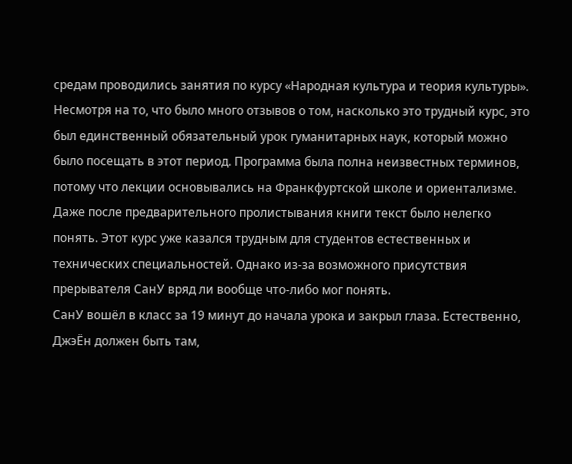средам проводились занятия по курсу «Народная культура и теория культуры». Несмотря на то, что было много отзывов о том, насколько это трудный курс, это был единственный обязательный урок гуманитарных наук, который можно было посещать в этот период. Программа была полна неизвестных терминов, потому что лекции основывались на Франкфуртской школе и ориентализме. Даже после предварительного пролистывания книги текст было нелегко понять. Этот курс уже казался трудным для студентов естественных и технических специальностей. Однако из-за возможного присутствия прерывателя СанУ вряд ли вообще что-либо мог понять.
СанУ вошёл в класс за 19 минут до начала урока и закрыл глаза. Естественно, ДжэЁн должен быть там,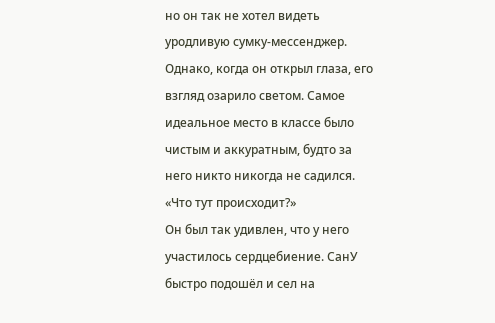но он так не хотел видеть уродливую сумку-мессенджер. Однако, когда он открыл глаза, его взгляд озарило светом. Самое идеальное место в классе было чистым и аккуратным, будто за него никто никогда не садился.
«Что тут происходит?»
Он был так удивлен, что у него участилось сердцебиение. СанУ быстро подошёл и сел на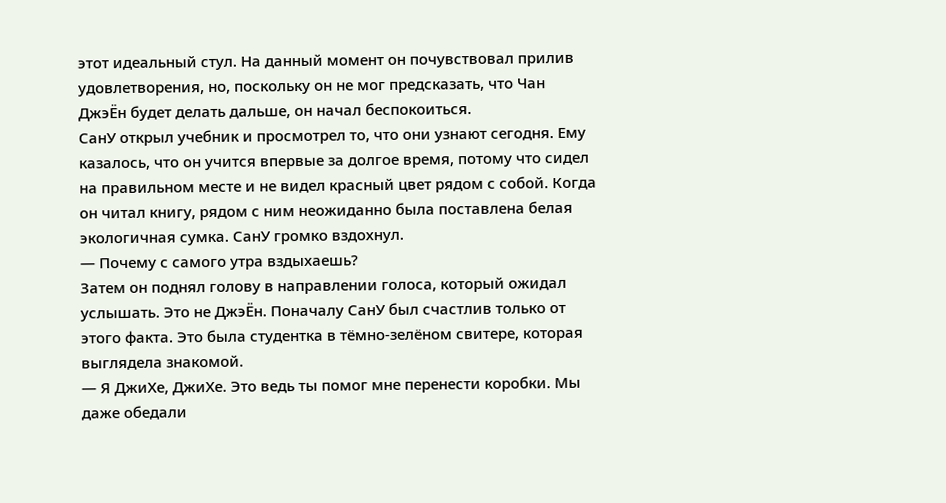этот идеальный стул. На данный момент он почувствовал прилив удовлетворения, но, поскольку он не мог предсказать, что Чан ДжэЁн будет делать дальше, он начал беспокоиться.
СанУ открыл учебник и просмотрел то, что они узнают сегодня. Ему казалось, что он учится впервые за долгое время, потому что сидел на правильном месте и не видел красный цвет рядом с собой. Когда он читал книгу, рядом с ним неожиданно была поставлена белая экологичная сумка. СанУ громко вздохнул.
— Почему с самого утра вздыхаешь?
Затем он поднял голову в направлении голоса, который ожидал услышать. Это не ДжэЁн. Поначалу СанУ был счастлив только от этого факта. Это была студентка в тёмно-зелёном свитере, которая выглядела знакомой.
— Я ДжиХе, ДжиХе. Это ведь ты помог мне перенести коробки. Мы даже обедали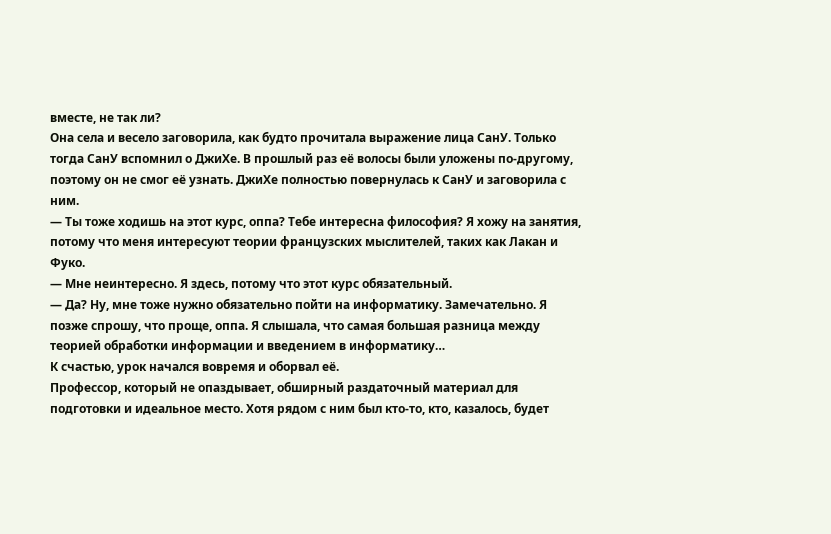вместе, не так ли?
Она села и весело заговорила, как будто прочитала выражение лица СанУ. Только тогда СанУ вспомнил о ДжиХе. В прошлый раз её волосы были уложены по-другому, поэтому он не смог её узнать. ДжиХе полностью повернулась к СанУ и заговорила с ним.
— Ты тоже ходишь на этот курс, оппа? Тебе интересна философия? Я хожу на занятия, потому что меня интересуют теории французских мыслителей, таких как Лакан и Фуко.
— Мне неинтересно. Я здесь, потому что этот курс обязательный.
— Да? Ну, мне тоже нужно обязательно пойти на информатику. Замечательно. Я позже спрошу, что проще, оппа. Я слышала, что самая большая разница между теорией обработки информации и введением в информатику…
К счастью, урок начался вовремя и оборвал её.
Профессор, который не опаздывает, обширный раздаточный материал для подготовки и идеальное место. Хотя рядом с ним был кто-то, кто, казалось, будет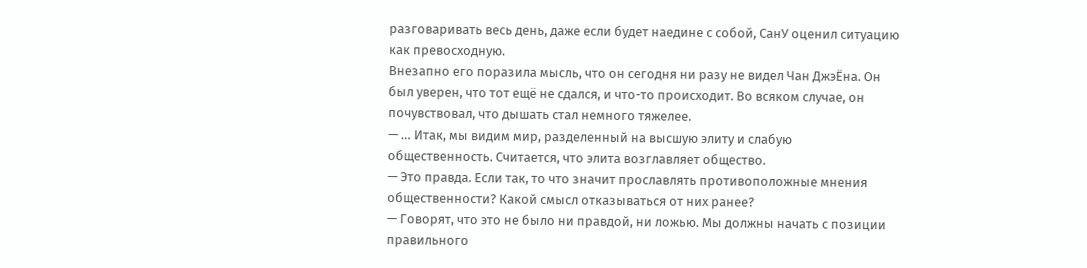разговаривать весь день, даже если будет наедине с собой, СанУ оценил ситуацию как превосходную.
Внезапно его поразила мысль, что он сегодня ни разу не видел Чан ДжэЁна. Он был уверен, что тот ещё не сдался, и что-то происходит. Во всяком случае, он почувствовал, что дышать стал немного тяжелее.
— … Итак, мы видим мир, разделенный на высшую элиту и слабую общественность. Считается, что элита возглавляет общество.
— Это правда. Если так, то что значит прославлять противоположные мнения общественности? Какой смысл отказываться от них ранее?
— Говорят, что это не было ни правдой, ни ложью. Мы должны начать с позиции правильного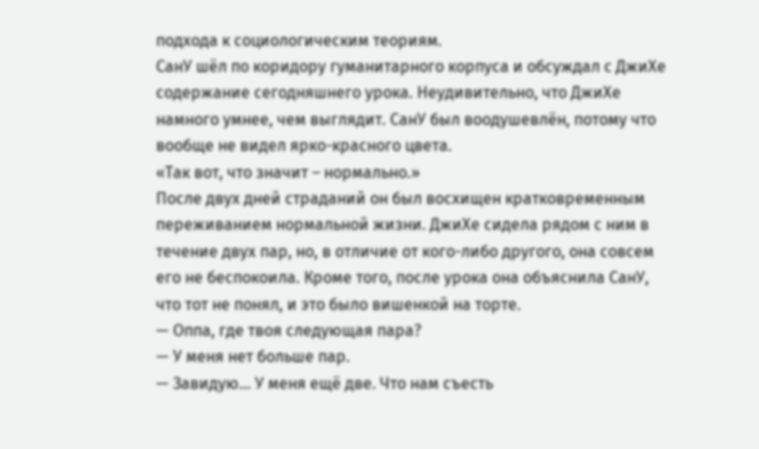подхода к социологическим теориям.
СанУ шёл по коридору гуманитарного корпуса и обсуждал с ДжиХе содержание сегодняшнего урока. Неудивительно, что ДжиХе намного умнее, чем выглядит. СанУ был воодушевлён, потому что вообще не видел ярко-красного цвета.
«Так вот, что значит – нормально.»
После двух дней страданий он был восхищен кратковременным переживанием нормальной жизни. ДжиХе сидела рядом с ним в течение двух пар, но, в отличие от кого-либо другого, она совсем его не беспокоила. Кроме того, после урока она объяснила СанУ, что тот не понял, и это было вишенкой на торте.
— Оппа, где твоя следующая пара?
— У меня нет больше пар.
— Завидую… У меня ещё две. Что нам съесть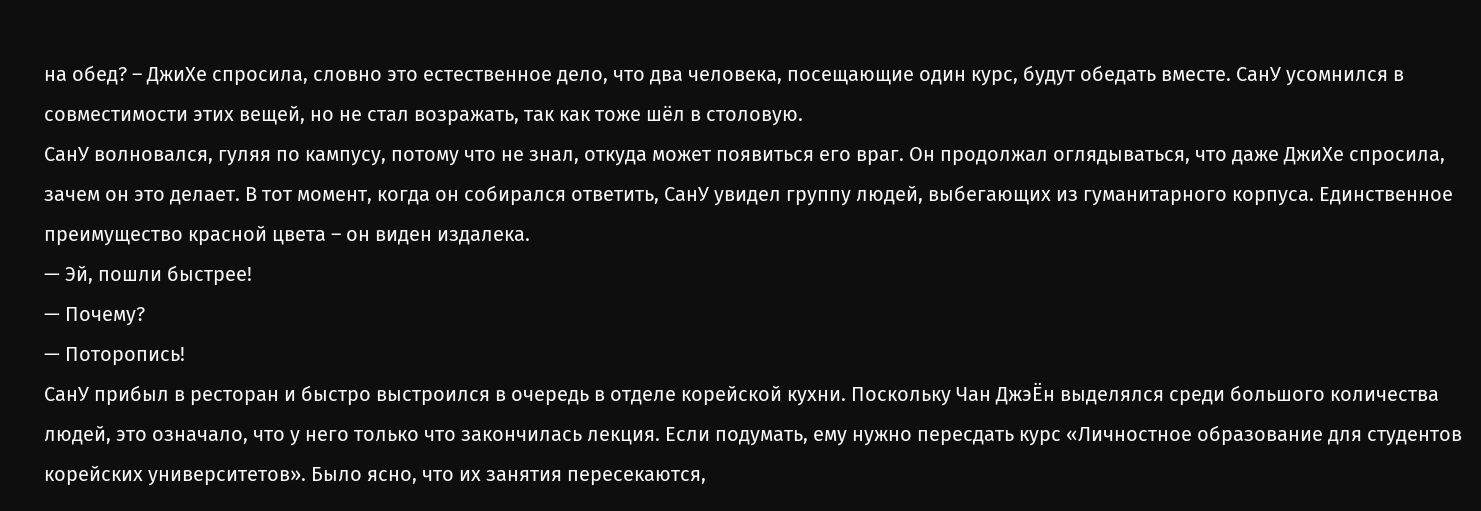на обед? – ДжиХе спросила, словно это естественное дело, что два человека, посещающие один курс, будут обедать вместе. СанУ усомнился в совместимости этих вещей, но не стал возражать, так как тоже шёл в столовую.
СанУ волновался, гуляя по кампусу, потому что не знал, откуда может появиться его враг. Он продолжал оглядываться, что даже ДжиХе спросила, зачем он это делает. В тот момент, когда он собирался ответить, СанУ увидел группу людей, выбегающих из гуманитарного корпуса. Единственное преимущество красной цвета – он виден издалека.
— Эй, пошли быстрее!
— Почему?
— Поторопись!
СанУ прибыл в ресторан и быстро выстроился в очередь в отделе корейской кухни. Поскольку Чан ДжэЁн выделялся среди большого количества людей, это означало, что у него только что закончилась лекция. Если подумать, ему нужно пересдать курс «Личностное образование для студентов корейских университетов». Было ясно, что их занятия пересекаются,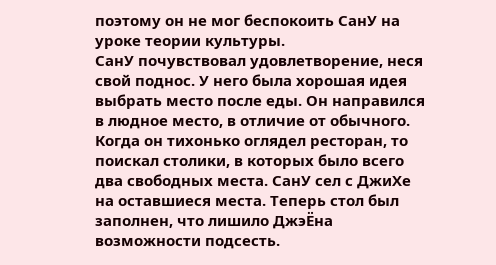поэтому он не мог беспокоить СанУ на уроке теории культуры.
СанУ почувствовал удовлетворение, неся свой поднос. У него была хорошая идея выбрать место после еды. Он направился в людное место, в отличие от обычного. Когда он тихонько оглядел ресторан, то поискал столики, в которых было всего два свободных места. СанУ сел с ДжиХе на оставшиеся места. Теперь стол был заполнен, что лишило ДжэЁна возможности подсесть.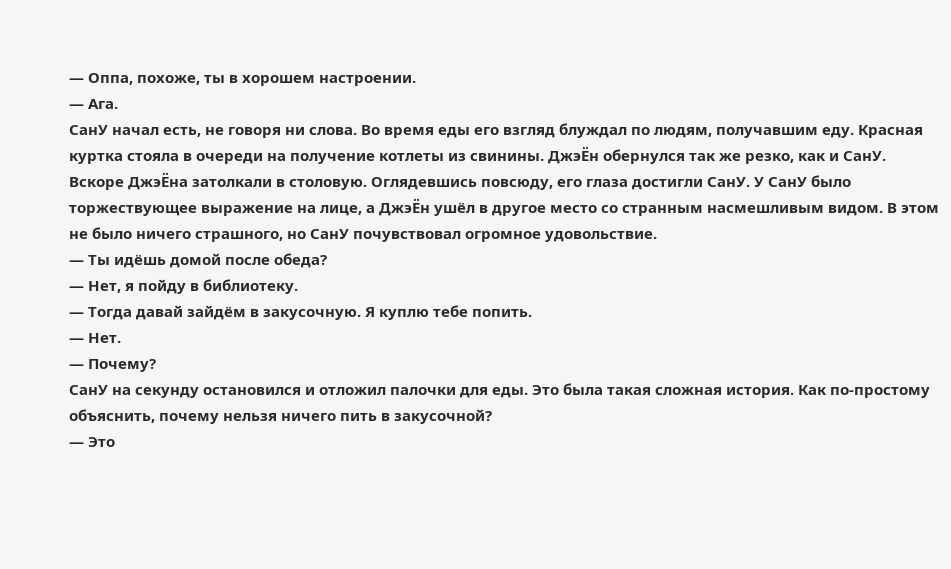— Оппа, похоже, ты в хорошем настроении.
— Ага.
СанУ начал есть, не говоря ни слова. Во время еды его взгляд блуждал по людям, получавшим еду. Красная куртка стояла в очереди на получение котлеты из свинины. ДжэЁн обернулся так же резко, как и СанУ.
Вскоре ДжэЁна затолкали в столовую. Оглядевшись повсюду, его глаза достигли СанУ. У СанУ было торжествующее выражение на лице, а ДжэЁн ушёл в другое место со странным насмешливым видом. В этом не было ничего страшного, но СанУ почувствовал огромное удовольствие.
— Ты идёшь домой после обеда?
— Нет, я пойду в библиотеку.
— Тогда давай зайдём в закусочную. Я куплю тебе попить.
— Нет.
— Почему?
СанУ на секунду остановился и отложил палочки для еды. Это была такая сложная история. Как по-простому объяснить, почему нельзя ничего пить в закусочной?
— Это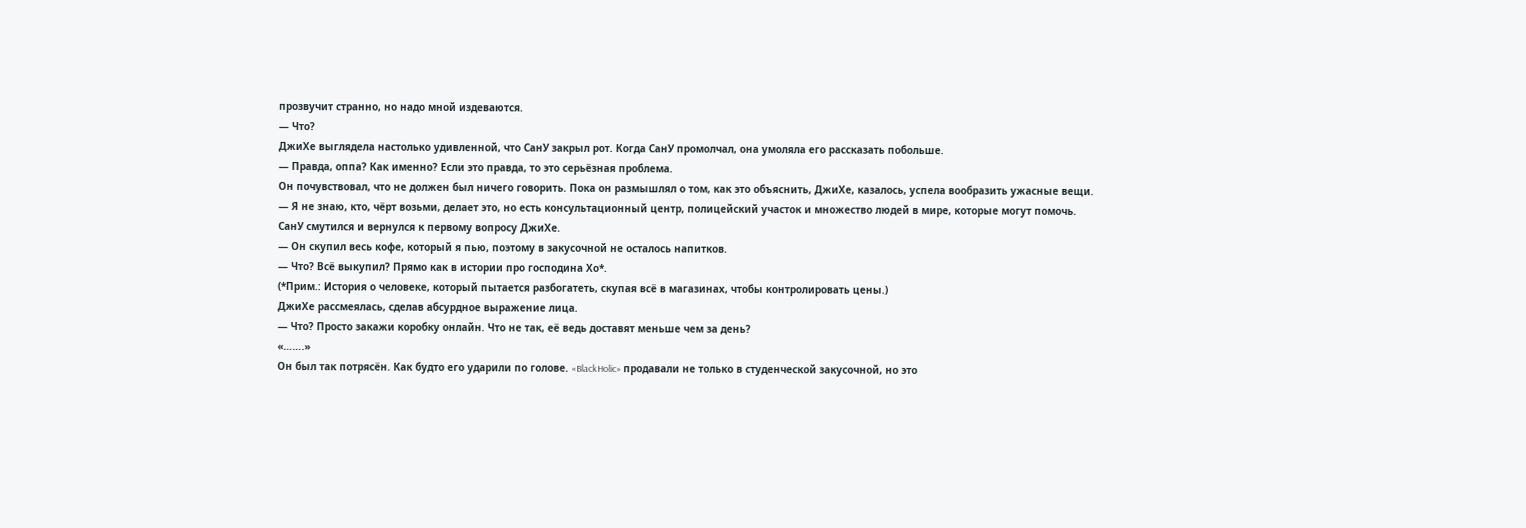прозвучит странно, но надо мной издеваются.
— Что?
ДжиХе выглядела настолько удивленной, что СанУ закрыл рот. Когда СанУ промолчал, она умоляла его рассказать побольше.
— Правда, оппа? Как именно? Если это правда, то это серьёзная проблема.
Он почувствовал, что не должен был ничего говорить. Пока он размышлял о том, как это объяснить, ДжиХе, казалось, успела вообразить ужасные вещи.
— Я не знаю, кто, чёрт возьми, делает это, но есть консультационный центр, полицейский участок и множество людей в мире, которые могут помочь.
СанУ смутился и вернулся к первому вопросу ДжиХе.
— Он скупил весь кофе, который я пью, поэтому в закусочной не осталось напитков.
— Что? Всё выкупил? Прямо как в истории про господина Хо*.
(*Прим.: История о человеке, который пытается разбогатеть, скупая всё в магазинах, чтобы контролировать цены.)
ДжиХе рассмеялась, сделав абсурдное выражение лица.
— Что? Просто закажи коробку онлайн. Что не так, её ведь доставят меньше чем за день?
«…….»
Он был так потрясён. Как будто его ударили по голове. «BlackHolic» продавали не только в студенческой закусочной, но это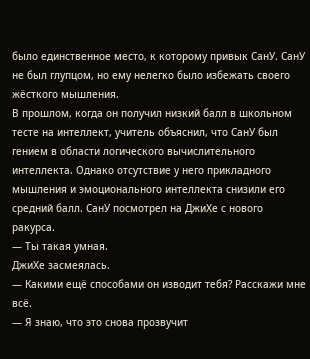было единственное место, к которому привык СанУ. СанУ не был глупцом, но ему нелегко было избежать своего жёсткого мышления.
В прошлом, когда он получил низкий балл в школьном тесте на интеллект, учитель объяснил, что СанУ был гением в области логического вычислительного интеллекта. Однако отсутствие у него прикладного мышления и эмоционального интеллекта снизили его средний балл. СанУ посмотрел на ДжиХе с нового ракурса.
— Ты такая умная.
ДжиХе засмеялась.
— Какими ещё способами он изводит тебя? Расскажи мне всё.
— Я знаю, что это снова прозвучит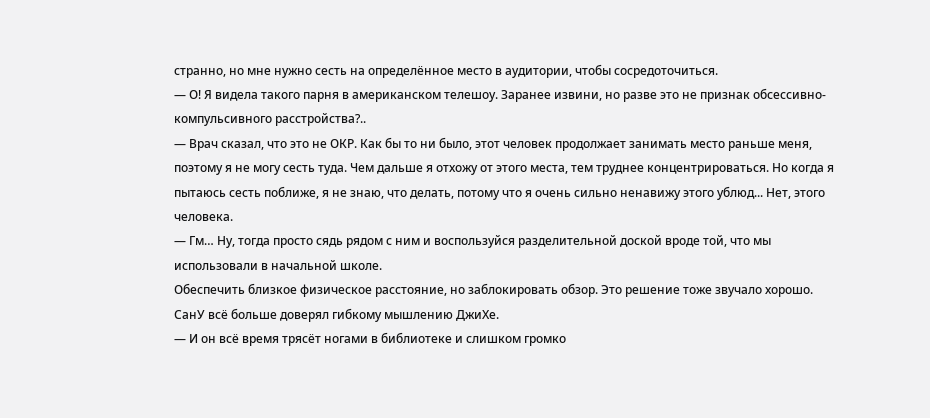странно, но мне нужно сесть на определённое место в аудитории, чтобы сосредоточиться.
— О! Я видела такого парня в американском телешоу. Заранее извини, но разве это не признак обсессивно-компульсивного расстройства?..
— Врач сказал, что это не ОКР. Как бы то ни было, этот человек продолжает занимать место раньше меня, поэтому я не могу сесть туда. Чем дальше я отхожу от этого места, тем труднее концентрироваться. Но когда я пытаюсь сесть поближе, я не знаю, что делать, потому что я очень сильно ненавижу этого ублюд... Нет, этого человека.
— Гм… Ну, тогда просто сядь рядом с ним и воспользуйся разделительной доской вроде той, что мы использовали в начальной школе.
Обеспечить близкое физическое расстояние, но заблокировать обзор. Это решение тоже звучало хорошо. СанУ всё больше доверял гибкому мышлению ДжиХе.
— И он всё время трясёт ногами в библиотеке и слишком громко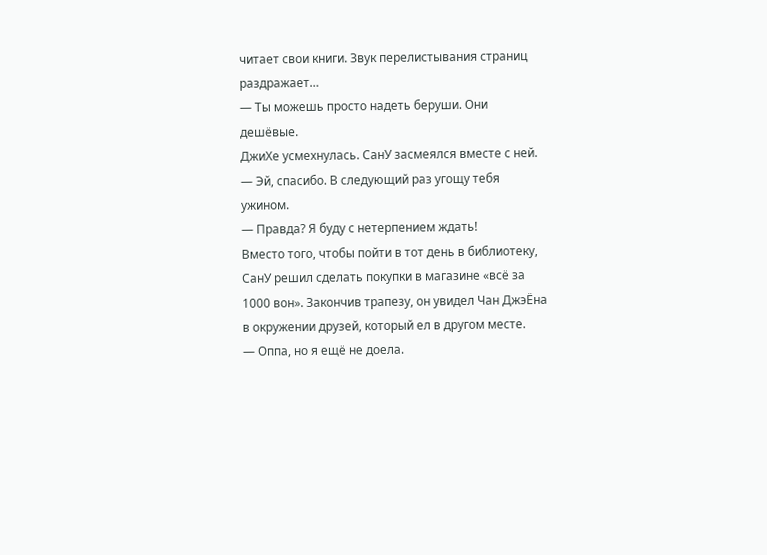читает свои книги. Звук перелистывания страниц раздражает…
— Ты можешь просто надеть беруши. Они дешёвые.
ДжиХе усмехнулась. СанУ засмеялся вместе с ней.
— Эй, спасибо. В следующий раз угощу тебя ужином.
— Правда? Я буду с нетерпением ждать!
Вместо того, чтобы пойти в тот день в библиотеку, СанУ решил сделать покупки в магазине «всё за 1000 вон». Закончив трапезу, он увидел Чан ДжэЁна в окружении друзей, который ел в другом месте.
— Оппа, но я ещё не доела.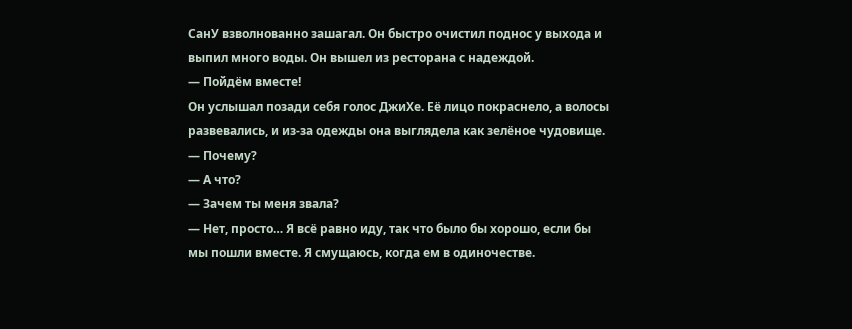СанУ взволнованно зашагал. Он быстро очистил поднос у выхода и выпил много воды. Он вышел из ресторана с надеждой.
— Пойдём вместе!
Он услышал позади себя голос ДжиХе. Её лицо покраснело, а волосы развевались, и из-за одежды она выглядела как зелёное чудовище.
— Почему?
— А что?
— Зачем ты меня звала?
— Нет, просто… Я всё равно иду, так что было бы хорошо, если бы мы пошли вместе. Я смущаюсь, когда ем в одиночестве.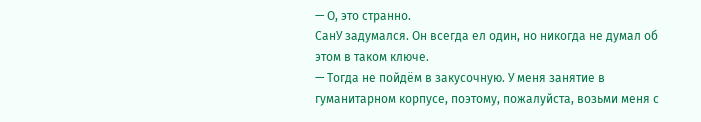— О, это странно.
СанУ задумался. Он всегда ел один, но никогда не думал об этом в таком ключе.
— Тогда не пойдём в закусочную. У меня занятие в гуманитарном корпусе, поэтому, пожалуйста, возьми меня с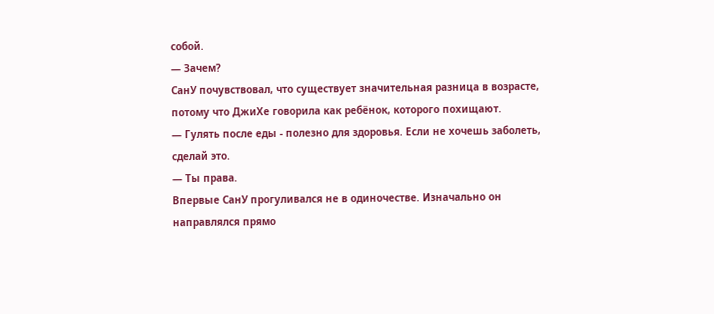собой.
— Зачем?
СанУ почувствовал, что существует значительная разница в возрасте, потому что ДжиХе говорила как ребёнок, которого похищают.
— Гулять после еды - полезно для здоровья. Если не хочешь заболеть, сделай это.
— Ты права.
Впервые СанУ прогуливался не в одиночестве. Изначально он направлялся прямо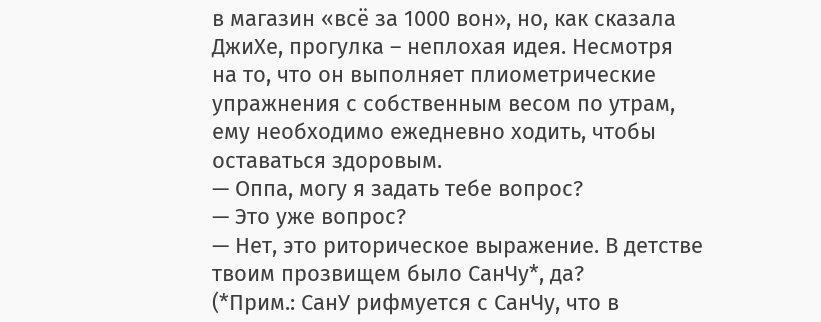в магазин «всё за 1000 вон», но, как сказала ДжиХе, прогулка – неплохая идея. Несмотря на то, что он выполняет плиометрические упражнения с собственным весом по утрам, ему необходимо ежедневно ходить, чтобы оставаться здоровым.
— Оппа, могу я задать тебе вопрос?
— Это уже вопрос?
— Нет, это риторическое выражение. В детстве твоим прозвищем было СанЧу*, да?
(*Прим.: СанУ рифмуется с СанЧу, что в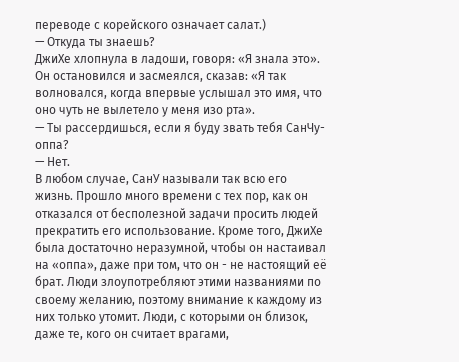переводе с корейского означает салат.)
— Откуда ты знаешь?
ДжиХе хлопнула в ладоши, говоря: «Я знала это». Он остановился и засмеялся, сказав: «Я так волновался, когда впервые услышал это имя, что оно чуть не вылетело у меня изо рта».
— Ты рассердишься, если я буду звать тебя СанЧу-оппа?
— Нет.
В любом случае, СанУ называли так всю его жизнь. Прошло много времени с тех пор, как он отказался от бесполезной задачи просить людей прекратить его использование. Кроме того, ДжиХе была достаточно неразумной, чтобы он настаивал на «оппа», даже при том, что он - не настоящий её брат. Люди злоупотребляют этими названиями по своему желанию, поэтому внимание к каждому из них только утомит. Люди, с которыми он близок, даже те, кого он считает врагами,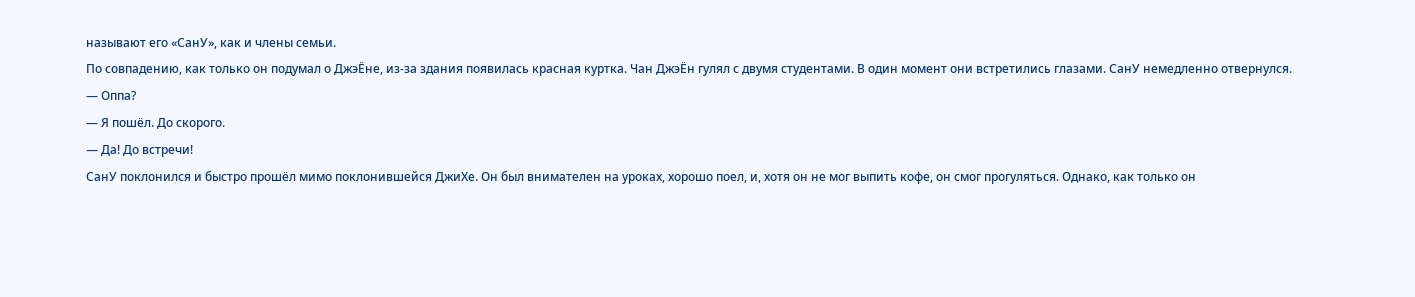называют его «СанУ», как и члены семьи.
По совпадению, как только он подумал о ДжэЁне, из-за здания появилась красная куртка. Чан ДжэЁн гулял с двумя студентами. В один момент они встретились глазами. СанУ немедленно отвернулся.
— Оппа?
— Я пошёл. До скорого.
— Да! До встречи!
СанУ поклонился и быстро прошёл мимо поклонившейся ДжиХе. Он был внимателен на уроках, хорошо поел, и, хотя он не мог выпить кофе, он смог прогуляться. Однако, как только он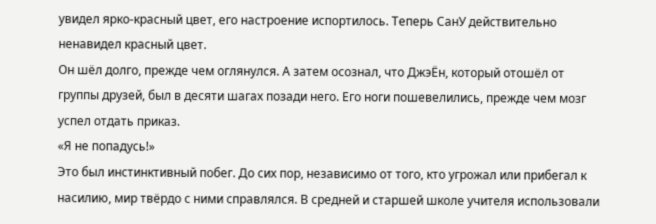увидел ярко-красный цвет, его настроение испортилось. Теперь СанУ действительно ненавидел красный цвет.
Он шёл долго, прежде чем оглянулся. А затем осознал, что ДжэЁн, который отошёл от группы друзей, был в десяти шагах позади него. Его ноги пошевелились, прежде чем мозг успел отдать приказ.
«Я не попадусь!»
Это был инстинктивный побег. До сих пор, независимо от того, кто угрожал или прибегал к насилию, мир твёрдо с ними справлялся. В средней и старшей школе учителя использовали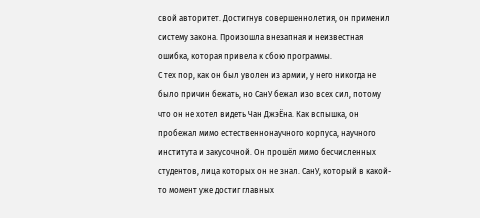свой авторитет. Достигнув совершеннолетия, он применил систему закона. Произошла внезапная и неизвестная ошибка, которая привела к сбою программы.
С тех пор, как он был уволен из армии, у него никогда не было причин бежать, но СанУ бежал изо всех сил, потому что он не хотел видеть Чан ДжэЁна. Как вспышка, он пробежал мимо естественнонаучного корпуса, научного института и закусочной. Он прошёл мимо бесчисленных студентов, лица которых он не знал. СанУ, который в какой-то момент уже достиг главных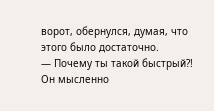ворот, обернулся, думая, что этого было достаточно.
— Почему ты такой быстрый?!
Он мысленно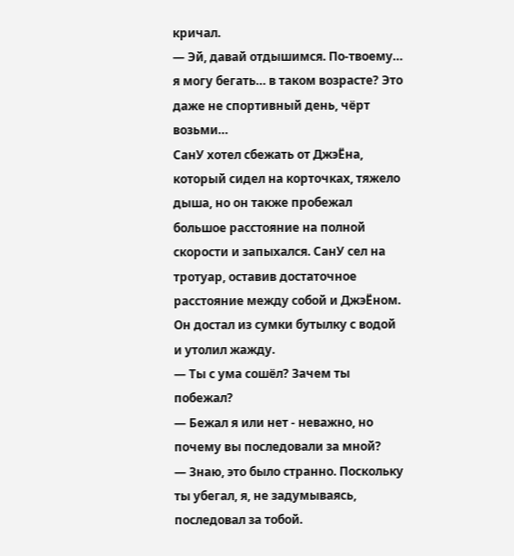кричал.
— Эй, давай отдышимся. По-твоему… я могу бегать… в таком возрасте? Это даже не спортивный день, чёрт возьми…
СанУ хотел сбежать от ДжэЁна, который сидел на корточках, тяжело дыша, но он также пробежал большое расстояние на полной скорости и запыхался. СанУ сел на тротуар, оставив достаточное расстояние между собой и ДжэЁном. Он достал из сумки бутылку с водой и утолил жажду.
— Ты с ума сошёл? Зачем ты побежал?
— Бежал я или нет - неважно, но почему вы последовали за мной?
— Знаю, это было странно. Поскольку ты убегал, я, не задумываясь, последовал за тобой.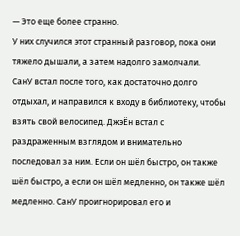— Это еще более странно.
У них случился этот странный разговор, пока они тяжело дышали, а затем надолго замолчали.
СанУ встал после того, как достаточно долго отдыхал, и направился к входу в библиотеку, чтобы взять свой велосипед. ДжэЁн встал с раздраженным взглядом и внимательно последовал за ним. Если он шёл быстро, он также шёл быстро, а если он шёл медленно, он также шёл медленно. СанУ проигнорировал его и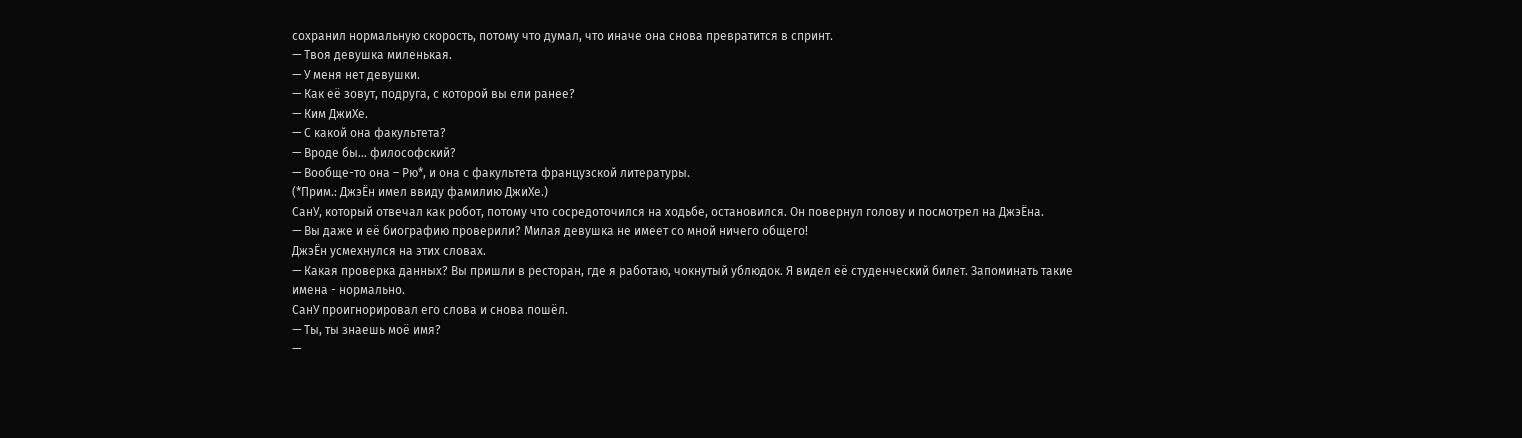сохранил нормальную скорость, потому что думал, что иначе она снова превратится в спринт.
— Твоя девушка миленькая.
— У меня нет девушки.
— Как её зовут, подруга, с которой вы ели ранее?
— Ким ДжиХе.
— С какой она факультета?
— Вроде бы… философский?
— Вообще-то она – Рю*, и она с факультета французской литературы.
(*Прим.: ДжэЁн имел ввиду фамилию ДжиХе.)
СанУ, который отвечал как робот, потому что сосредоточился на ходьбе, остановился. Он повернул голову и посмотрел на ДжэЁна.
— Вы даже и её биографию проверили? Милая девушка не имеет со мной ничего общего!
ДжэЁн усмехнулся на этих словах.
— Какая проверка данных? Вы пришли в ресторан, где я работаю, чокнутый ублюдок. Я видел её студенческий билет. Запоминать такие имена - нормально.
СанУ проигнорировал его слова и снова пошёл.
— Ты, ты знаешь моё имя?
—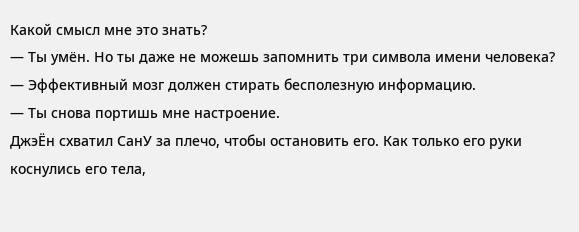Какой смысл мне это знать?
— Ты умён. Но ты даже не можешь запомнить три символа имени человека?
— Эффективный мозг должен стирать бесполезную информацию.
— Ты снова портишь мне настроение.
ДжэЁн схватил СанУ за плечо, чтобы остановить его. Как только его руки коснулись его тела,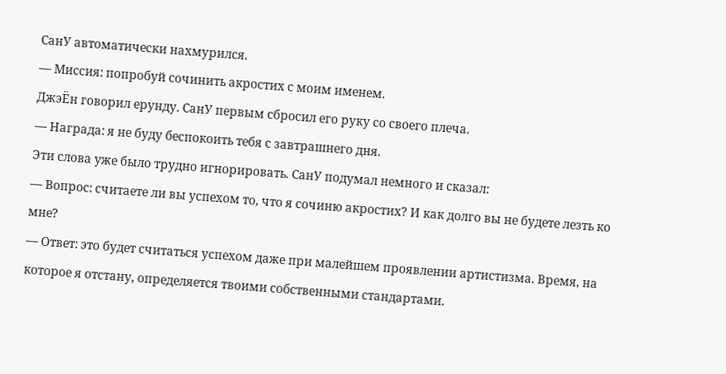СанУ автоматически нахмурился.
— Миссия: попробуй сочинить акростих с моим именем.
ДжэЁн говорил ерунду. СанУ первым сбросил его руку со своего плеча.
— Награда: я не буду беспокоить тебя с завтрашнего дня.
Эти слова уже было трудно игнорировать. СанУ подумал немного и сказал:
— Вопрос: считаете ли вы успехом то, что я сочиню акростих? И как долго вы не будете лезть ко мне?
— Ответ: это будет считаться успехом даже при малейшем проявлении артистизма. Время, на которое я отстану, определяется твоими собственными стандартами.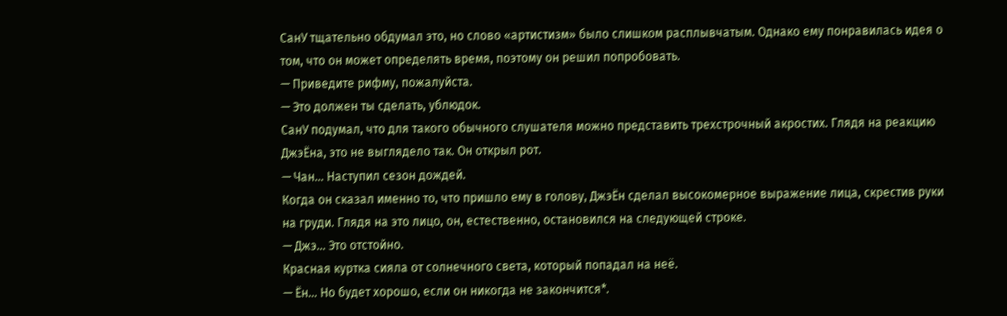СанУ тщательно обдумал это, но слово «артистизм» было слишком расплывчатым. Однако ему понравилась идея о том, что он может определять время, поэтому он решил попробовать.
— Приведите рифму, пожалуйста.
— Это должен ты сделать, ублюдок.
СанУ подумал, что для такого обычного слушателя можно представить трехстрочный акростих. Глядя на реакцию ДжэЁна, это не выглядело так. Он открыл рот.
— Чан… Наступил сезон дождей.
Когда он сказал именно то, что пришло ему в голову, ДжэЁн сделал высокомерное выражение лица, скрестив руки на груди. Глядя на это лицо, он, естественно, остановился на следующей строке.
— Джэ… Это отстойно.
Красная куртка сияла от солнечного света, который попадал на неё.
— Ён… Но будет хорошо, если он никогда не закончится*.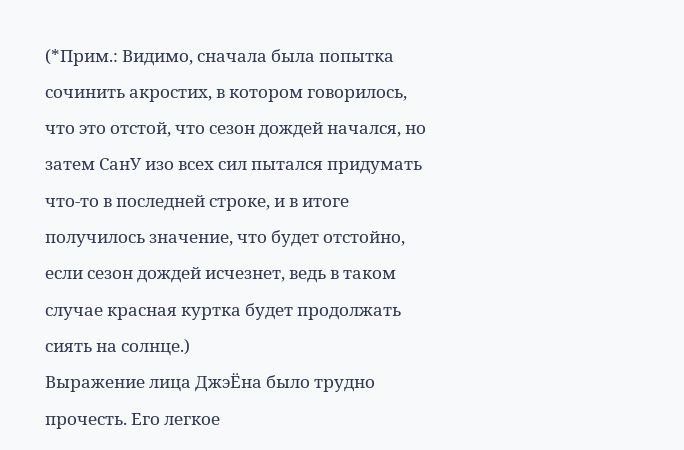(*Прим.: Видимо, сначала была попытка сочинить акростих, в котором говорилось, что это отстой, что сезон дождей начался, но затем СанУ изо всех сил пытался придумать что-то в последней строке, и в итоге получилось значение, что будет отстойно, если сезон дождей исчезнет, ведь в таком случае красная куртка будет продолжать сиять на солнце.)
Выражение лица ДжэЁна было трудно прочесть. Его легкое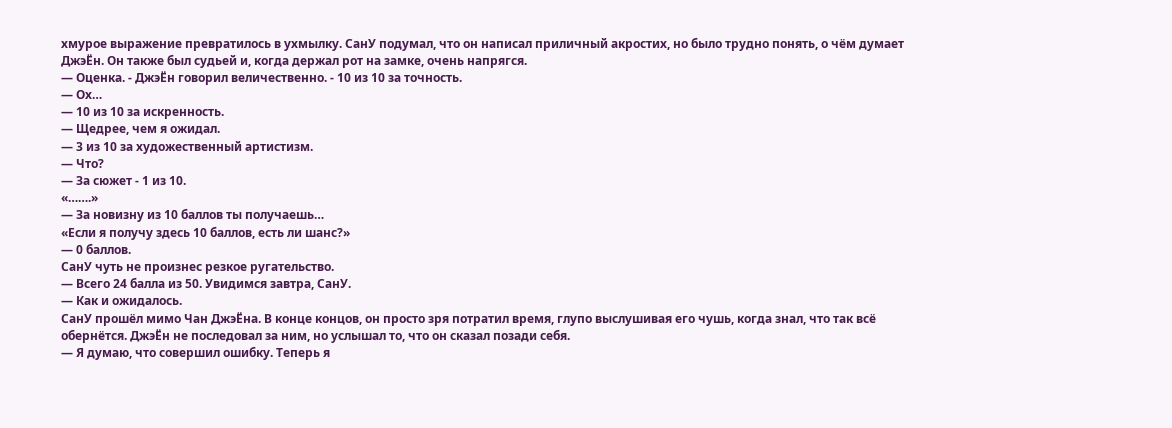хмурое выражение превратилось в ухмылку. СанУ подумал, что он написал приличный акростих, но было трудно понять, о чём думает ДжэЁн. Он также был судьей и, когда держал рот на замке, очень напрягся.
— Оценка. - ДжэЁн говорил величественно. - 10 из 10 за точность.
— Ох…
— 10 из 10 за искренность.
— Щедрее, чем я ожидал.
— 3 из 10 за художественный артистизм.
— Что?
— За сюжет - 1 из 10.
«…….»
— За новизну из 10 баллов ты получаешь…
«Если я получу здесь 10 баллов, есть ли шанс?»
— 0 баллов.
СанУ чуть не произнес резкое ругательство.
— Всего 24 балла из 50. Увидимся завтра, СанУ.
— Как и ожидалось.
СанУ прошёл мимо Чан ДжэЁна. В конце концов, он просто зря потратил время, глупо выслушивая его чушь, когда знал, что так всё обернётся. ДжэЁн не последовал за ним, но услышал то, что он сказал позади себя.
— Я думаю, что совершил ошибку. Теперь я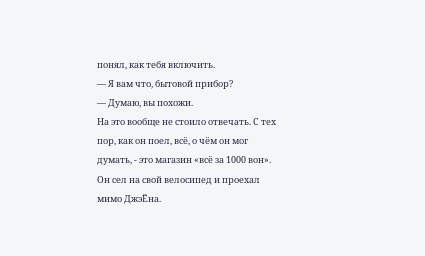понял, как тебя включить.
— Я вам что, бытовой прибор?
— Думаю, вы похожи.
На это вообще не стоило отвечать. С тех пор, как он поел, всё, о чём он мог думать, - это магазин «всё за 1000 вон». Он сел на свой велосипед и проехал мимо ДжэЁна.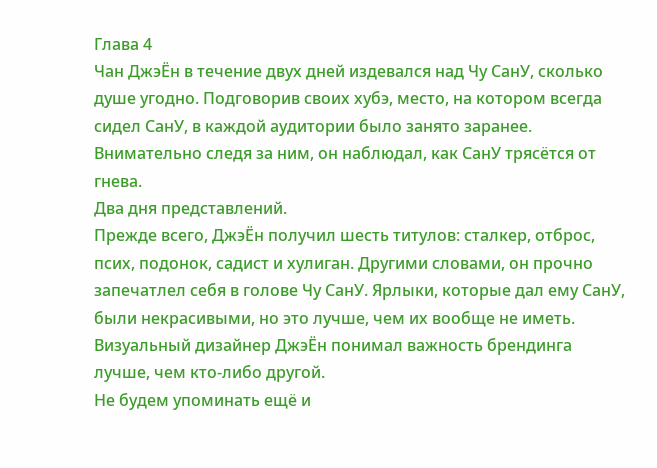Глава 4
Чан ДжэЁн в течение двух дней издевался над Чу СанУ, сколько душе угодно. Подговорив своих хубэ, место, на котором всегда сидел СанУ, в каждой аудитории было занято заранее. Внимательно следя за ним, он наблюдал, как СанУ трясётся от гнева.
Два дня представлений.
Прежде всего, ДжэЁн получил шесть титулов: сталкер, отброс, псих, подонок, садист и хулиган. Другими словами, он прочно запечатлел себя в голове Чу СанУ. Ярлыки, которые дал ему СанУ, были некрасивыми, но это лучше, чем их вообще не иметь. Визуальный дизайнер ДжэЁн понимал важность брендинга лучше, чем кто-либо другой.
Не будем упоминать ещё и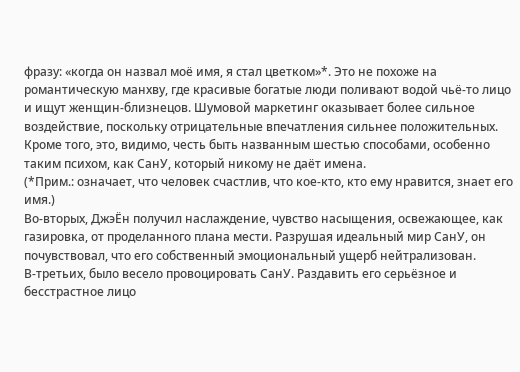фразу: «когда он назвал моё имя, я стал цветком»*. Это не похоже на романтическую манхву, где красивые богатые люди поливают водой чьё-то лицо и ищут женщин-близнецов. Шумовой маркетинг оказывает более сильное воздействие, поскольку отрицательные впечатления сильнее положительных. Кроме того, это, видимо, честь быть названным шестью способами, особенно таким психом, как СанУ, который никому не даёт имена.
(*Прим.: означает, что человек счастлив, что кое-кто, кто ему нравится, знает его имя.)
Во-вторых, ДжэЁн получил наслаждение, чувство насыщения, освежающее, как газировка, от проделанного плана мести. Разрушая идеальный мир СанУ, он почувствовал, что его собственный эмоциональный ущерб нейтрализован.
В-третьих, было весело провоцировать СанУ. Раздавить его серьёзное и бесстрастное лицо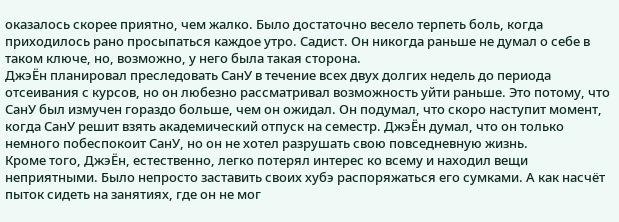оказалось скорее приятно, чем жалко. Было достаточно весело терпеть боль, когда приходилось рано просыпаться каждое утро. Садист. Он никогда раньше не думал о себе в таком ключе, но, возможно, у него была такая сторона.
ДжэЁн планировал преследовать СанУ в течение всех двух долгих недель до периода отсеивания с курсов, но он любезно рассматривал возможность уйти раньше. Это потому, что СанУ был измучен гораздо больше, чем он ожидал. Он подумал, что скоро наступит момент, когда СанУ решит взять академический отпуск на семестр. ДжэЁн думал, что он только немного побеспокоит СанУ, но он не хотел разрушать свою повседневную жизнь.
Кроме того, ДжэЁн, естественно, легко потерял интерес ко всему и находил вещи неприятными. Было непросто заставить своих хубэ распоряжаться его сумками. А как насчёт пыток сидеть на занятиях, где он не мог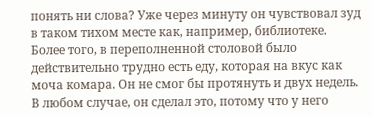понять ни слова? Уже через минуту он чувствовал зуд в таком тихом месте как, например, библиотеке. Более того, в переполненной столовой было действительно трудно есть еду, которая на вкус как моча комара. Он не смог бы протянуть и двух недель. В любом случае, он сделал это, потому что у него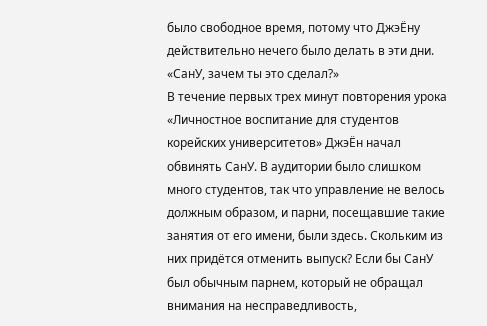было свободное время, потому что ДжэЁну действительно нечего было делать в эти дни.
«СанУ, зачем ты это сделал?»
В течение первых трех минут повторения урока «Личностное воспитание для студентов корейских университетов» ДжэЁн начал обвинять СанУ. В аудитории было слишком много студентов, так что управление не велось должным образом, и парни, посещавшие такие занятия от его имени, были здесь. Скольким из них придётся отменить выпуск? Если бы СанУ был обычным парнем, который не обращал внимания на несправедливость,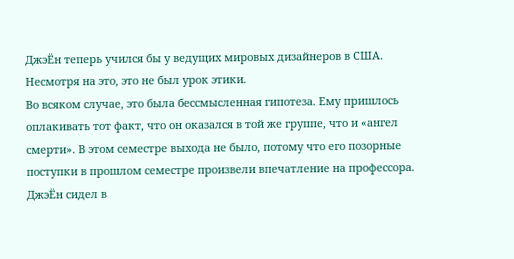ДжэЁн теперь учился бы у ведущих мировых дизайнеров в США. Несмотря на это, это не был урок этики.
Во всяком случае, это была бессмысленная гипотеза. Ему пришлось оплакивать тот факт, что он оказался в той же группе, что и «ангел смерти». В этом семестре выхода не было, потому что его позорные поступки в прошлом семестре произвели впечатление на профессора. ДжэЁн сидел в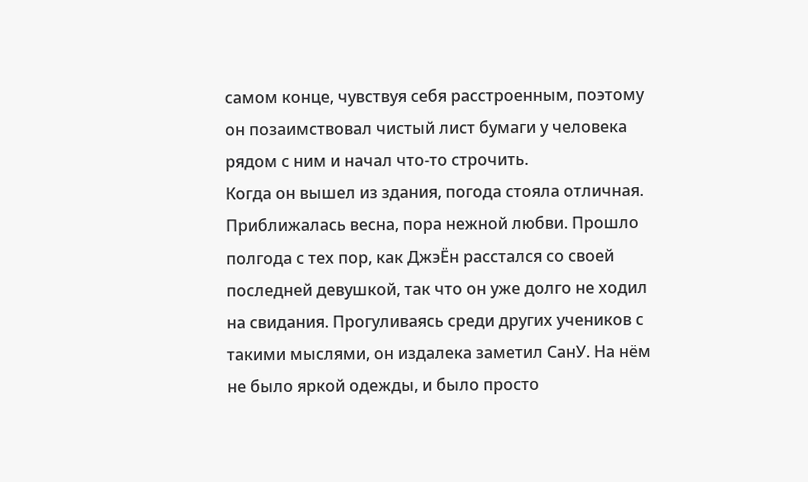самом конце, чувствуя себя расстроенным, поэтому он позаимствовал чистый лист бумаги у человека рядом с ним и начал что-то строчить.
Когда он вышел из здания, погода стояла отличная. Приближалась весна, пора нежной любви. Прошло полгода с тех пор, как ДжэЁн расстался со своей последней девушкой, так что он уже долго не ходил на свидания. Прогуливаясь среди других учеников с такими мыслями, он издалека заметил СанУ. На нём не было яркой одежды, и было просто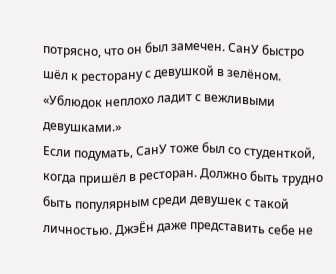потрясно, что он был замечен. СанУ быстро шёл к ресторану с девушкой в зелёном.
«Ублюдок неплохо ладит с вежливыми девушками.»
Если подумать, СанУ тоже был со студенткой, когда пришёл в ресторан. Должно быть трудно быть популярным среди девушек с такой личностью. ДжэЁн даже представить себе не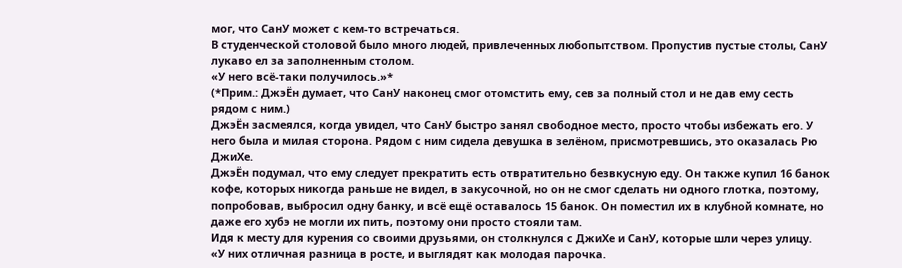мог, что СанУ может с кем-то встречаться.
В студенческой столовой было много людей, привлеченных любопытством. Пропустив пустые столы, СанУ лукаво ел за заполненным столом.
«У него всё-таки получилось.»*
(*Прим.: ДжэЁн думает, что СанУ наконец смог отомстить ему, сев за полный стол и не дав ему сесть рядом с ним.)
ДжэЁн засмеялся, когда увидел, что СанУ быстро занял свободное место, просто чтобы избежать его. У него была и милая сторона. Рядом с ним сидела девушка в зелёном, присмотревшись, это оказалась Рю ДжиХе.
ДжэЁн подумал, что ему следует прекратить есть отвратительно безвкусную еду. Он также купил 16 банок кофе, которых никогда раньше не видел, в закусочной, но он не смог сделать ни одного глотка, поэтому, попробовав, выбросил одну банку, и всё ещё оставалось 15 банок. Он поместил их в клубной комнате, но даже его хубэ не могли их пить, поэтому они просто стояли там.
Идя к месту для курения со своими друзьями, он столкнулся с ДжиХе и СанУ, которые шли через улицу.
«У них отличная разница в росте, и выглядят как молодая парочка.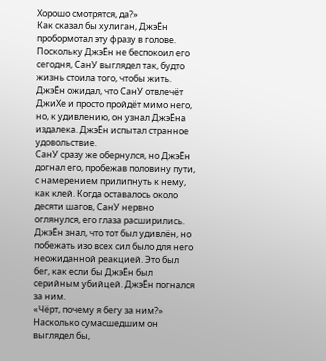Хорошо смотрятся, да?»
Как сказал бы хулиган, ДжэЁн пробормотал эту фразу в голове. Поскольку ДжэЁн не беспокоил его сегодня, СанУ выглядел так, будто жизнь стоила того, чтобы жить. ДжэЁн ожидал, что СанУ отвлечёт ДжиХе и просто пройдёт мимо него, но, к удивлению, он узнал ДжэЁна издалека. ДжэЁн испытал странное удовольствие.
СанУ сразу же обернулся, но ДжэЁн догнал его, пробежав половину пути, с намерением прилипнуть к нему, как клей. Когда оставалось около десяти шагов, СанУ нервно оглянулся, его глаза расширились. ДжэЁн знал, что тот был удивлён, но побежать изо всех сил было для него неожиданной реакцией. Это был бег, как если бы ДжэЁн был серийным убийцей. ДжэЁн погнался за ним.
«Чёрт, почему я бегу за ним?»
Насколько сумасшедшим он выглядел бы,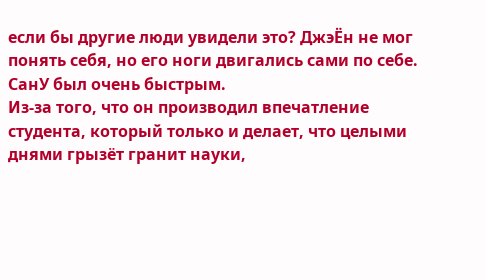если бы другие люди увидели это? ДжэЁн не мог понять себя, но его ноги двигались сами по себе. СанУ был очень быстрым.
Из-за того, что он производил впечатление студента, который только и делает, что целыми днями грызёт гранит науки,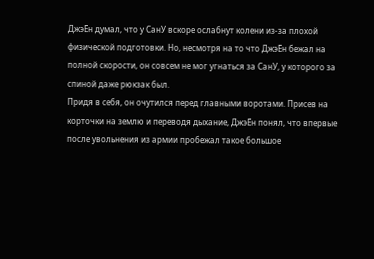ДжэЁн думал, что у СанУ вскоре ослабнут колени из-за плохой физической подготовки. Но, несмотря на то что ДжэЁн бежал на полной скорости, он совсем не мог угнаться за СанУ, у которого за спиной даже рюкзак был.
Придя в себя, он очутился перед главными воротами. Присев на корточки на землю и переводя дыхание, ДжэЁн понял, что впервые после увольнения из армии пробежал такое большое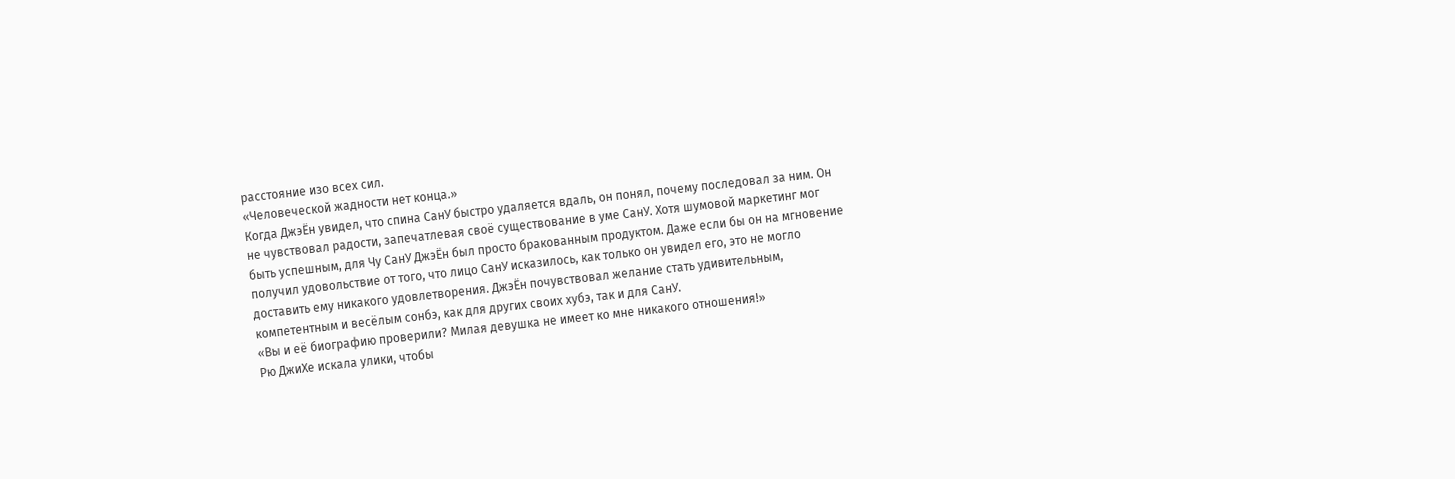расстояние изо всех сил.
«Человеческой жадности нет конца.»
Когда ДжэЁн увидел, что спина СанУ быстро удаляется вдаль, он понял, почему последовал за ним. Он не чувствовал радости, запечатлевая своё существование в уме СанУ. Хотя шумовой маркетинг мог быть успешным, для Чу СанУ ДжэЁн был просто бракованным продуктом. Даже если бы он на мгновение получил удовольствие от того, что лицо СанУ исказилось, как только он увидел его, это не могло доставить ему никакого удовлетворения. ДжэЁн почувствовал желание стать удивительным, компетентным и весёлым сонбэ, как для других своих хубэ, так и для СанУ.
«Вы и её биографию проверили? Милая девушка не имеет ко мне никакого отношения!»
Рю ДжиХе искала улики, чтобы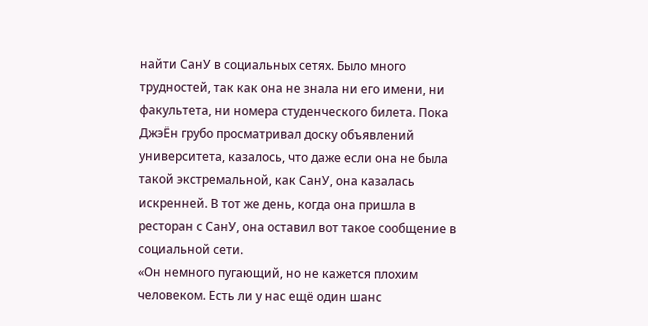найти СанУ в социальных сетях. Было много трудностей, так как она не знала ни его имени, ни факультета, ни номера студенческого билета. Пока ДжэЁн грубо просматривал доску объявлений университета, казалось, что даже если она не была такой экстремальной, как СанУ, она казалась искренней. В тот же день, когда она пришла в ресторан с СанУ, она оставил вот такое сообщение в социальной сети.
«Он немного пугающий, но не кажется плохим человеком. Есть ли у нас ещё один шанс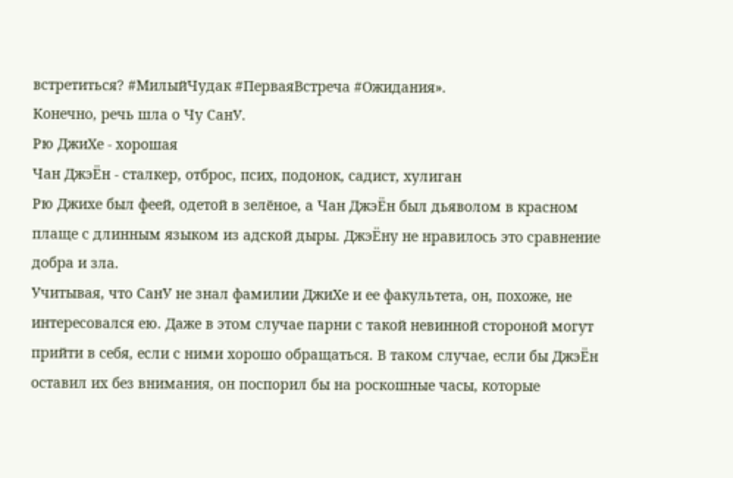встретиться? #МилыйЧудак #ПерваяВстреча #Ожидания».
Конечно, речь шла о Чу СанУ.
Рю ДжиХе - хорошая
Чан ДжэЁн - сталкер, отброс, псих, подонок, садист, хулиган
Рю Джихе был феей, одетой в зелёное, а Чан ДжэЁн был дьяволом в красном плаще с длинным языком из адской дыры. ДжэЁну не нравилось это сравнение добра и зла.
Учитывая, что СанУ не знал фамилии ДжиХе и ее факультета, он, похоже, не интересовался ею. Даже в этом случае парни с такой невинной стороной могут прийти в себя, если с ними хорошо обращаться. В таком случае, если бы ДжэЁн оставил их без внимания, он поспорил бы на роскошные часы, которые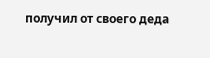получил от своего деда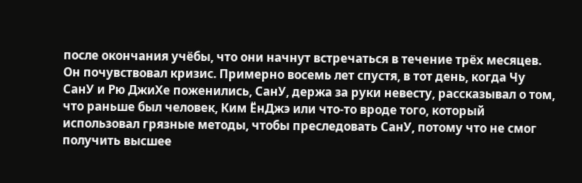после окончания учёбы, что они начнут встречаться в течение трёх месяцев.
Он почувствовал кризис. Примерно восемь лет спустя, в тот день, когда Чу СанУ и Рю ДжиХе поженились, СанУ, держа за руки невесту, рассказывал о том, что раньше был человек, Ким ЁнДжэ или что-то вроде того, который использовал грязные методы, чтобы преследовать СанУ, потому что не смог получить высшее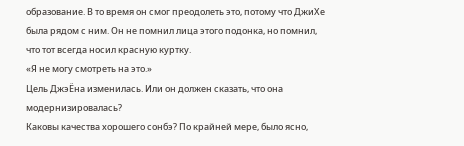образование. В то время он смог преодолеть это, потому что ДжиХе была рядом с ним. Он не помнил лица этого подонка, но помнил, что тот всегда носил красную куртку.
«Я не могу смотреть на это.»
Цель ДжэЁна изменилась. Или он должен сказать, что она модернизировалась?
Каковы качества хорошего сонбэ? По крайней мере, было ясно,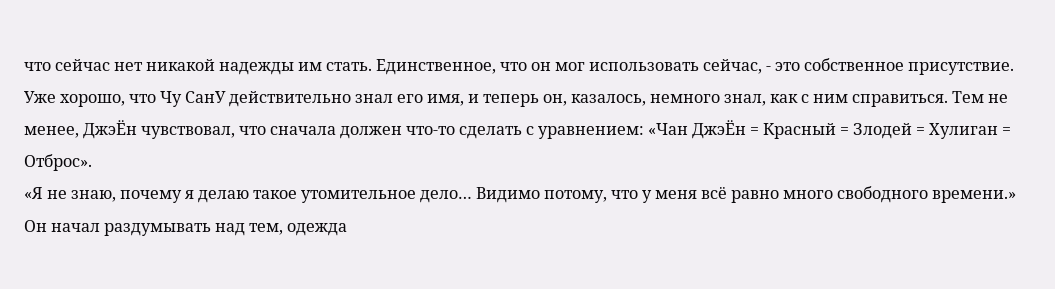что сейчас нет никакой надежды им стать. Единственное, что он мог использовать сейчас, - это собственное присутствие. Уже хорошо, что Чу СанУ действительно знал его имя, и теперь он, казалось, немного знал, как с ним справиться. Тем не менее, ДжэЁн чувствовал, что сначала должен что-то сделать с уравнением: «Чан ДжэЁн = Красный = Злодей = Хулиган = Отброс».
«Я не знаю, почему я делаю такое утомительное дело… Видимо потому, что у меня всё равно много свободного времени.»
Он начал раздумывать над тем, одежда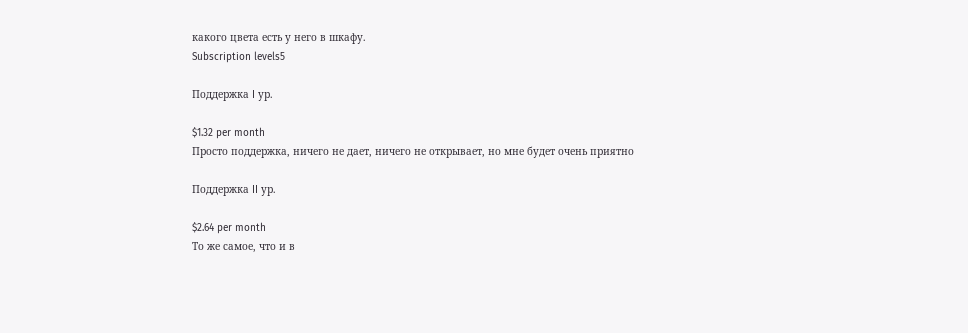какого цвета есть у него в шкафу.
Subscription levels5

Поддержка I ур.

$1.32 per month
Просто поддержка, ничего не дает, ничего не открывает, но мне будет очень приятно

Поддержка II ур.

$2.64 per month
То же самое, что и в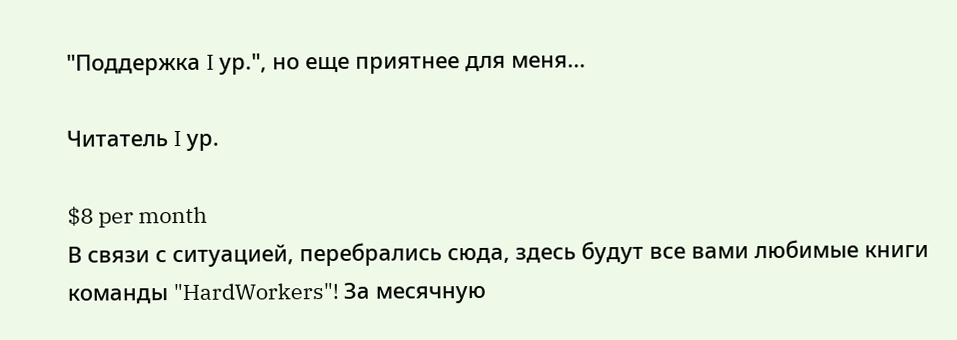"Поддержка I ур.", но еще приятнее для меня...

Читатель I ур.

$8 per month
В связи с ситуацией, перебрались сюда, здесь будут все вами любимые книги команды "HardWorkers"! За месячную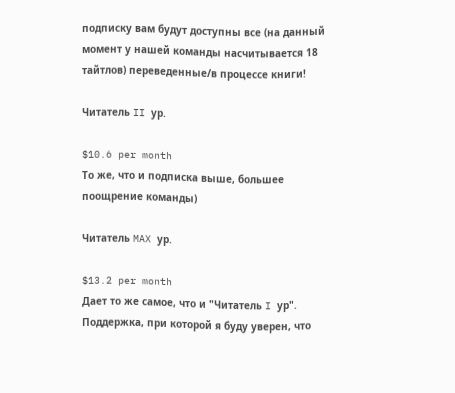подписку вам будут доступны все (на данный момент у нашей команды насчитывается 18 тайтлов) переведенные/в процессе книги!

Читатель II ур.

$10.6 per month
То же, что и подписка выше, большее поощрение команды)

Читатель MAX ур.

$13.2 per month
Дает то же самое, что и "Читатель I ур". Поддержка, при которой я буду уверен, что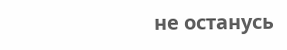не останусь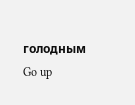голодным
Go up